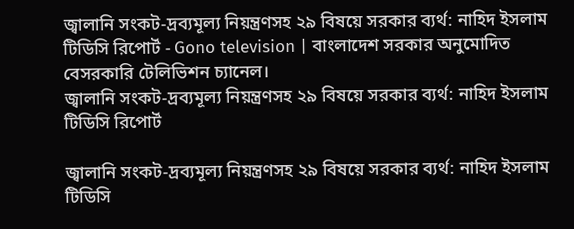জ্বালানি সংকট-দ্রব্যমূল্য নিয়ন্ত্রণসহ ২৯ বিষয়ে সরকার ব্যর্থ: নাহিদ ইসলাম টিডিসি রিপোর্ট - Gono television | বাংলাদেশ সরকার অনুমোদিত বেসরকারি টেলিভিশন চ্যানেল।
জ্বালানি সংকট-দ্রব্যমূল্য নিয়ন্ত্রণসহ ২৯ বিষয়ে সরকার ব্যর্থ: নাহিদ ইসলাম টিডিসি রিপোর্ট

জ্বালানি সংকট-দ্রব্যমূল্য নিয়ন্ত্রণসহ ২৯ বিষয়ে সরকার ব্যর্থ: নাহিদ ইসলাম টিডিসি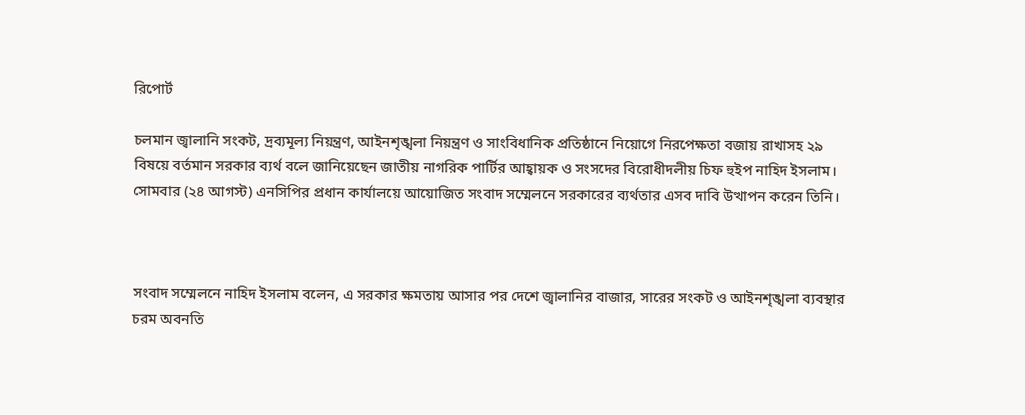রিপোর্ট

চলমান জ্বালানি সংকট, দ্রব্যমূল্য নিয়ন্ত্রণ, আইনশৃঙ্খলা নিয়ন্ত্রণ ও সাংবিধানিক প্রতিষ্ঠানে নিয়োগে নিরপেক্ষতা বজায় রাখাসহ ২৯ বিষয়ে বর্তমান সরকার ব্যর্থ বলে জানিয়েছেন জাতীয় নাগরিক পার্টির আহ্বায়ক ও সংসদের বিরোধীদলীয় চিফ হুইপ নাহিদ ইসলাম। সোমবার (২৪ আগস্ট) এনসিপির প্রধান কার্যালয়ে আয়োজিত সংবাদ সম্মেলনে সরকারের ব্যর্থতার এসব দাবি উত্থাপন করেন তিনি।



সংবাদ সম্মেলনে নাহিদ ইসলাম বলেন, এ সরকার ক্ষমতায় আসার পর দেশে জ্বালানির বাজার, সারের সংকট ও আইনশৃঙ্খলা ব্যবস্থার চরম অবনতি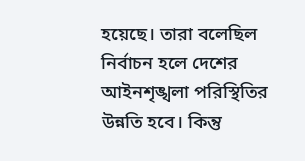হয়েছে। তারা বলেছিল নির্বাচন হলে দেশের আইনশৃঙ্খলা পরিস্থিতির উন্নতি হবে। কিন্তু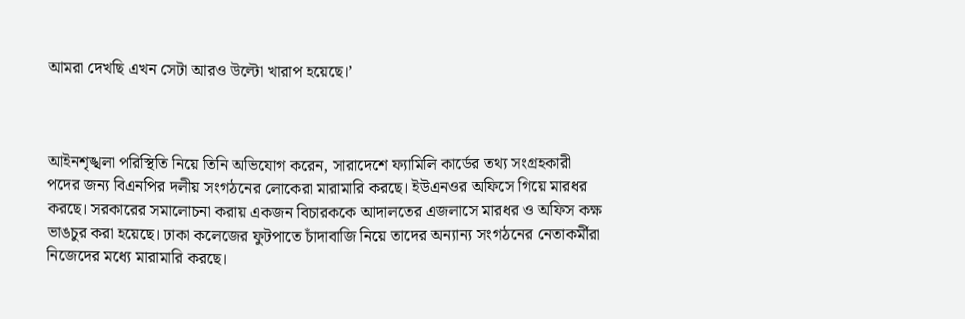আমরা দেখছি এখন সেটা আরও উল্টো খারাপ হয়েছে।’



আইনশৃঙ্খলা পরিস্থিতি নিয়ে তিনি অভিযোগ করেন, সারাদেশে ফ্যামিলি কার্ডের তথ্য সংগ্রহকারী পদের জন্য বিএনপির দলীয় সংগঠনের লোকেরা মারামারি করছে। ইউএনওর অফিসে গিয়ে মারধর করছে। সরকারের সমালোচনা করায় একজন বিচারককে আদালতের এজলাসে মারধর ও অফিস কক্ষ ভাঙচুর করা হয়েছে। ঢাকা কলেজের ফুটপাতে চাঁদাবাজি নিয়ে তাদের অন্যান্য সংগঠনের নেতাকর্মীরা নিজেদের মধ্যে মারামারি করছে।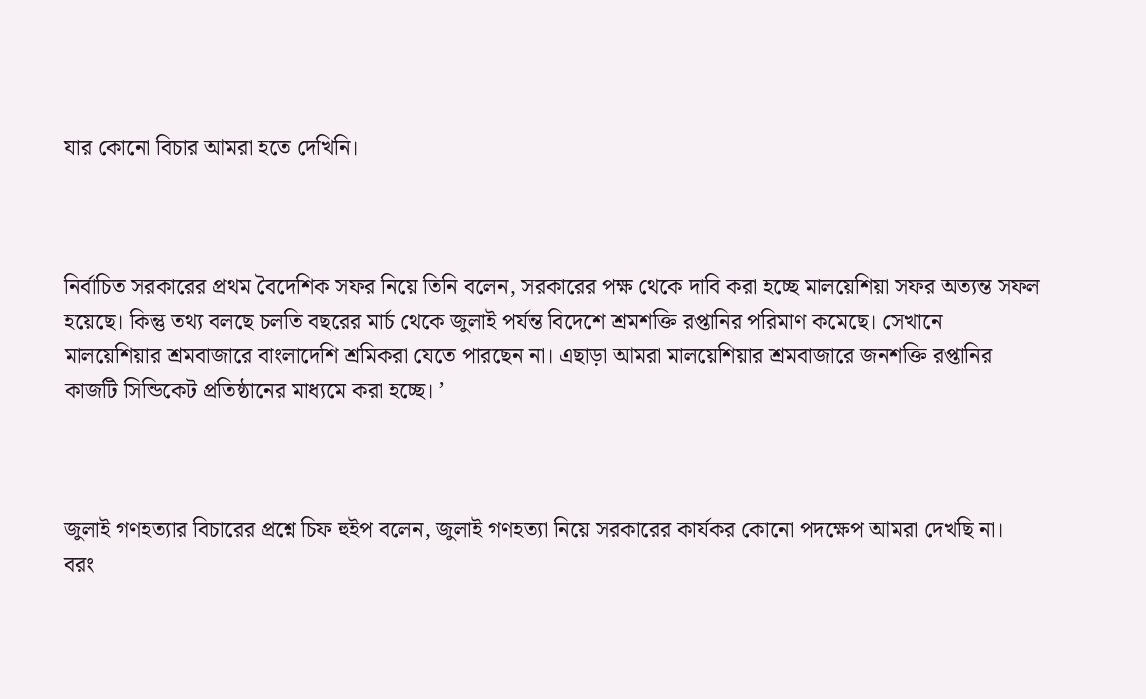যার কোনো বিচার আমরা হতে দেখিনি।



নির্বাচিত সরকারের প্রথম বৈদেশিক সফর নিয়ে তিনি বলেন, সরকারের পক্ষ থেকে দাবি করা হচ্ছে মালয়েশিয়া সফর অত্যন্ত সফল হয়েছে। কিন্তু তথ্য বলছে চলতি বছরের মার্চ থেকে জুলাই পর্যন্ত বিদেশে শ্রমশক্তি রপ্তানির পরিমাণ কমেছে। সেখানে মালয়েশিয়ার শ্রমবাজারে বাংলাদেশি শ্রমিকরা যেতে পারছেন না। এছাড়া আমরা মালয়েশিয়ার শ্রমবাজারে জনশক্তি রপ্তানির কাজটি সিন্ডিকেট প্রতিষ্ঠানের মাধ্যমে করা হচ্ছে। ’



জুলাই গণহত্যার বিচারের প্রশ্নে চিফ হুইপ বলেন, জুলাই গণহত্যা নিয়ে সরকারের কার্যকর কোনো পদক্ষেপ আমরা দেখছি না। বরং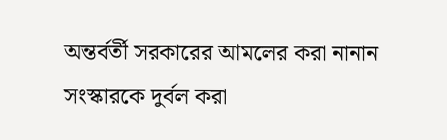অন্তর্বর্তী সরকারের আমলের করা নানান সংস্কারকে দুর্বল করা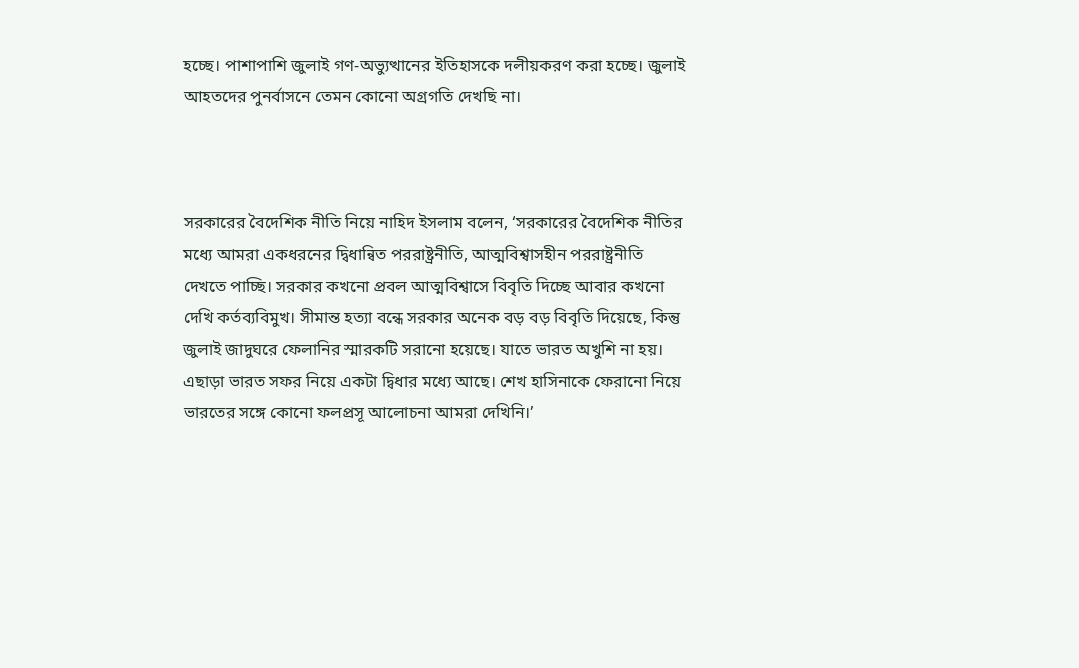হচ্ছে। পাশাপাশি জুলাই গণ-অভ্যুত্থানের ইতিহাসকে দলীয়করণ করা হচ্ছে। জুলাই আহতদের পুনর্বাসনে তেমন কোনো অগ্রগতি দেখছি না।



সরকারের বৈদেশিক নীতি নিয়ে নাহিদ ইসলাম বলেন, ‘সরকারের বৈদেশিক নীতির মধ্যে আমরা একধরনের দ্বিধান্বিত পররাষ্ট্রনীতি, আত্মবিশ্বাসহীন পররাষ্ট্রনীতি দেখতে পাচ্ছি। সরকার কখনো প্রবল আত্মবিশ্বাসে বিবৃতি দিচ্ছে আবার কখনো দেখি কর্তব্যবিমুখ। সীমান্ত হত্যা বন্ধে সরকার অনেক বড় বড় বিবৃতি দিয়েছে, কিন্তু জুলাই জাদুঘরে ফেলানির স্মারকটি সরানো হয়েছে। যাতে ভারত অখুশি না হয়। এছাড়া ভারত সফর নিয়ে একটা দ্বিধার মধ্যে আছে। শেখ হাসিনাকে ফেরানো নিয়ে ভারতের সঙ্গে কোনো ফলপ্রসূ আলোচনা আমরা দেখিনি।’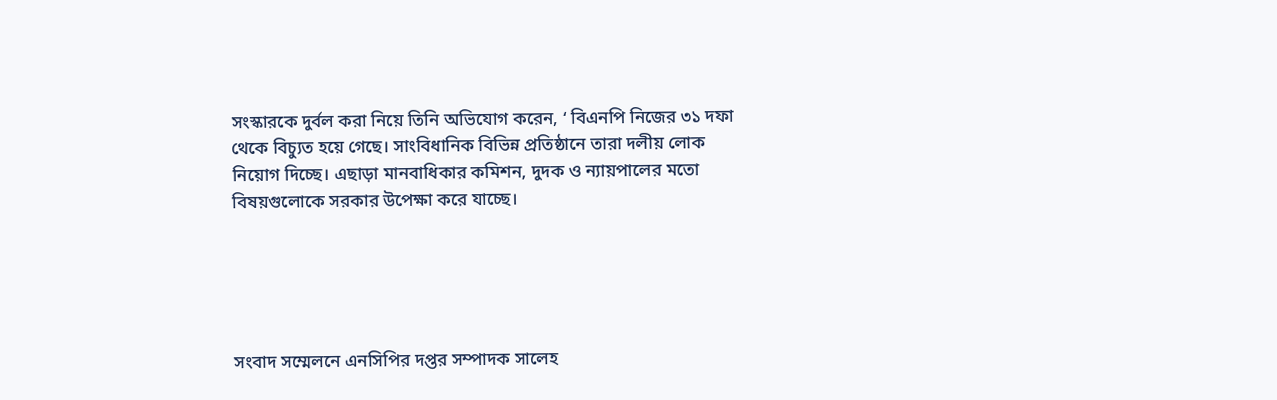সংস্কারকে দুর্বল করা নিয়ে তিনি অভিযোগ করেন, ‘ বিএনপি নিজের ৩১ দফা থেকে বিচ্যুত হয়ে গেছে। সাংবিধানিক বিভিন্ন প্রতিষ্ঠানে তারা দলীয় লোক নিয়োগ দিচ্ছে। এছাড়া মানবাধিকার কমিশন, দুদক ও ন্যায়পালের মতো বিষয়গুলোকে সরকার উপেক্ষা করে যাচ্ছে।





সংবাদ সম্মেলনে এনসিপির দপ্তর সম্পাদক সালেহ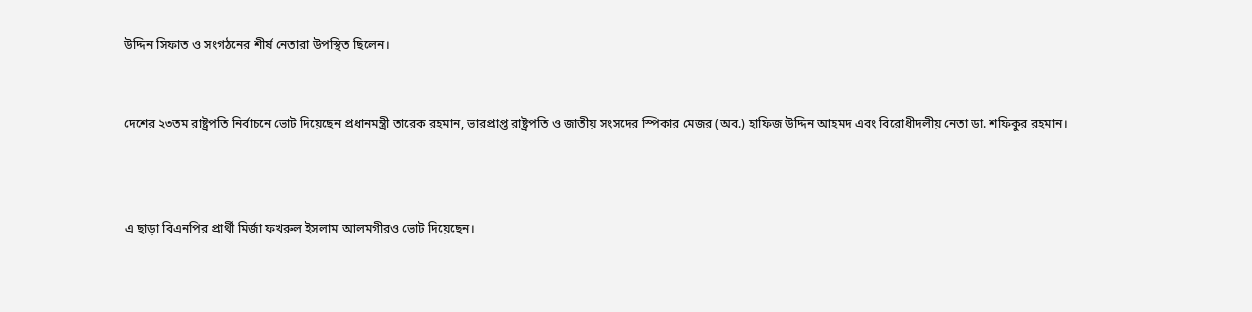উদ্দিন সিফাত ও সংগঠনের শীর্ষ নেতারা উপস্থিত ছিলেন।


দেশের ২৩তম রাষ্ট্রপতি নির্বাচনে ভোট দিয়েছেন প্রধানমন্ত্রী তারেক রহমান, ভারপ্রাপ্ত রাষ্ট্রপতি ও জাতীয় সংসদের স্পিকার মেজর (অব.) হাফিজ উদ্দিন আহমদ এবং বিরোধীদলীয় নেতা ডা. শফিকুর রহমান।



এ ছাড়া বিএনপির প্রার্থী মির্জা ফখরুল ইসলাম আলমগীরও ভোট দিয়েছেন।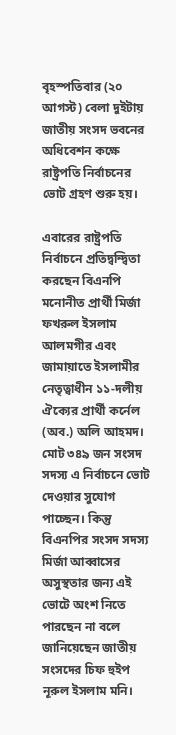বৃহস্পতিবার (২০ আগস্ট) বেলা দুইটায় জাতীয় সংসদ ভবনের অধিবেশন কক্ষে রাষ্ট্রপতি নির্বাচনের ভোট গ্রহণ শুরু হয়।

এবারের রাষ্ট্রপতি নির্বাচনে প্রতিদ্বন্দ্বিতা করছেন বিএনপি মনোনীত প্রার্থী মির্জা ফখরুল ইসলাম আলমগীর এবং জামায়াতে ইসলামীর নেতৃত্বাধীন ১১-দলীয় ঐক্যের প্রার্থী কর্নেল (অব.) অলি আহমদ। মোট ৩৪৯ জন সংসদ সদস্য এ নির্বাচনে ভোট দেওয়ার সুযোগ পাচ্ছেন। কিন্তু বিএনপির সংসদ সদস্য মির্জা আব্বাসের অসুস্থতার জন্য এই ভোটে অংশ নিতে পারছেন না বলে জানিয়েছেন জাতীয় সংসদের চিফ হুইপ নূরুল ইসলাম মনি।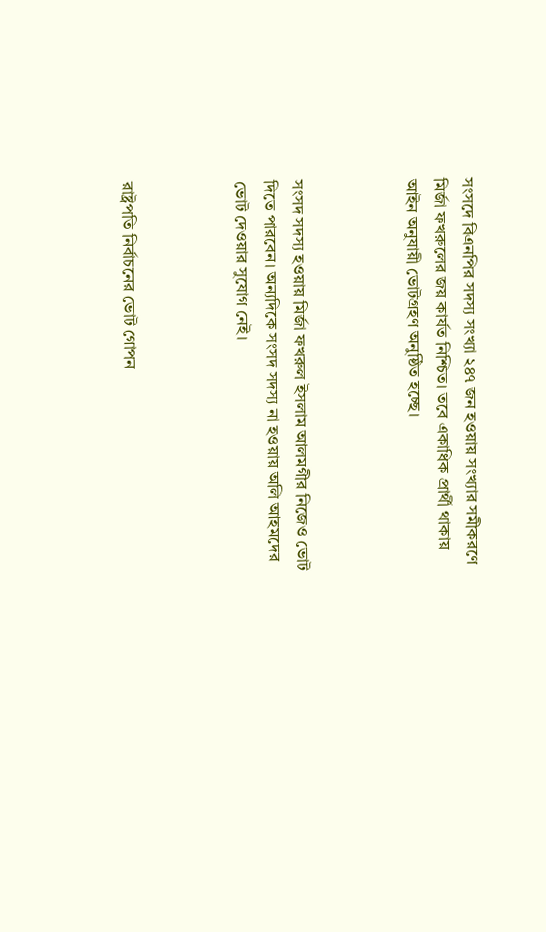সংসদে বিএনপির সদস্য সংখ্যা ২৪৭ জন হওয়ায় সংখ্যার সমীকরণে মির্জা ফখরুলের জয় কার্যত নিশ্চিত। তবে একাধিক প্রার্থী থাকায় আইন অনুযায়ী ভোটগ্রহণ অনুষ্ঠিত হচ্ছে।



সংসদ সদস্য হওয়ায় মির্জা ফখরুল ইসলাম আলমগীর নিজেও ভোট দিতে পারবেন। অন্যদিকে সংসদ সদস্য না হওয়ায় অলি আহমদের ভোট দেওয়ার সুযোগ নেই।



রাষ্ট্রপতি নির্বাচনের ভোট গোপন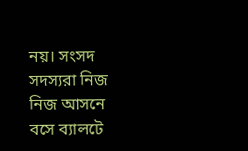নয়। সংসদ সদস্যরা নিজ নিজ আসনে বসে ব্যালটে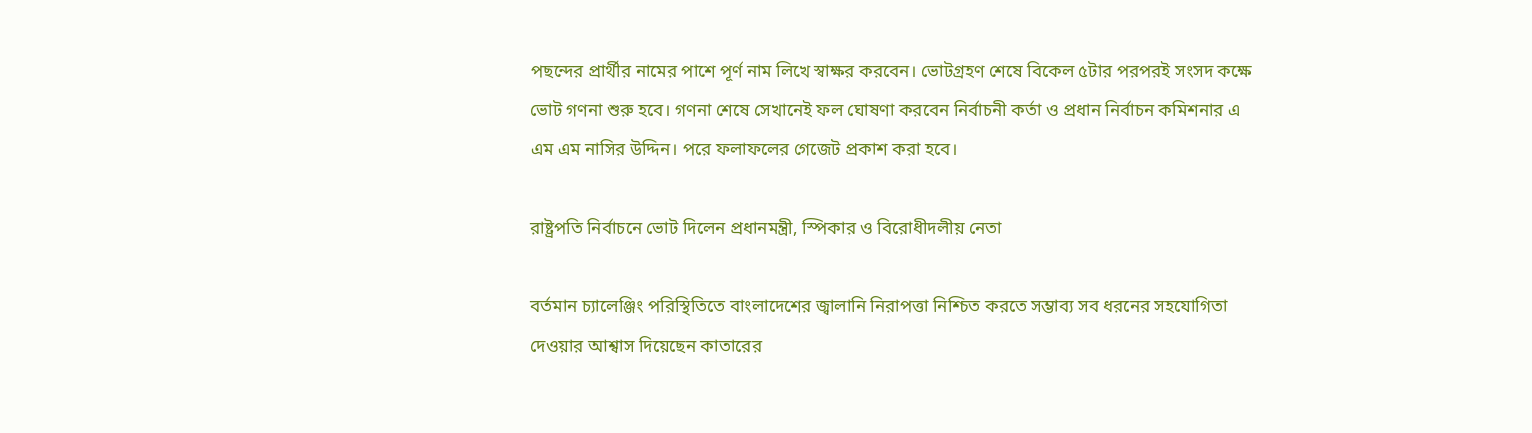পছন্দের প্রার্থীর নামের পাশে পূর্ণ নাম লিখে স্বাক্ষর করবেন। ভোটগ্রহণ শেষে বিকেল ৫টার পরপরই সংসদ কক্ষে ভোট গণনা শুরু হবে। গণনা শেষে সেখানেই ফল ঘোষণা করবেন নির্বাচনী কর্তা ও প্রধান নির্বাচন কমিশনার এ এম এম নাসির উদ্দিন। পরে ফলাফলের গেজেট প্রকাশ করা হবে।

রাষ্ট্রপতি নির্বাচনে ভোট দিলেন প্রধানমন্ত্রী, স্পিকার ও বিরোধীদলীয় নেতা

বর্তমান চ্যালেঞ্জিং পরিস্থিতিতে বাংলাদেশের জ্বালানি নিরাপত্তা নিশ্চিত করতে সম্ভাব্য সব ধরনের সহযোগিতা দেওয়ার আশ্বাস দিয়েছেন কাতারের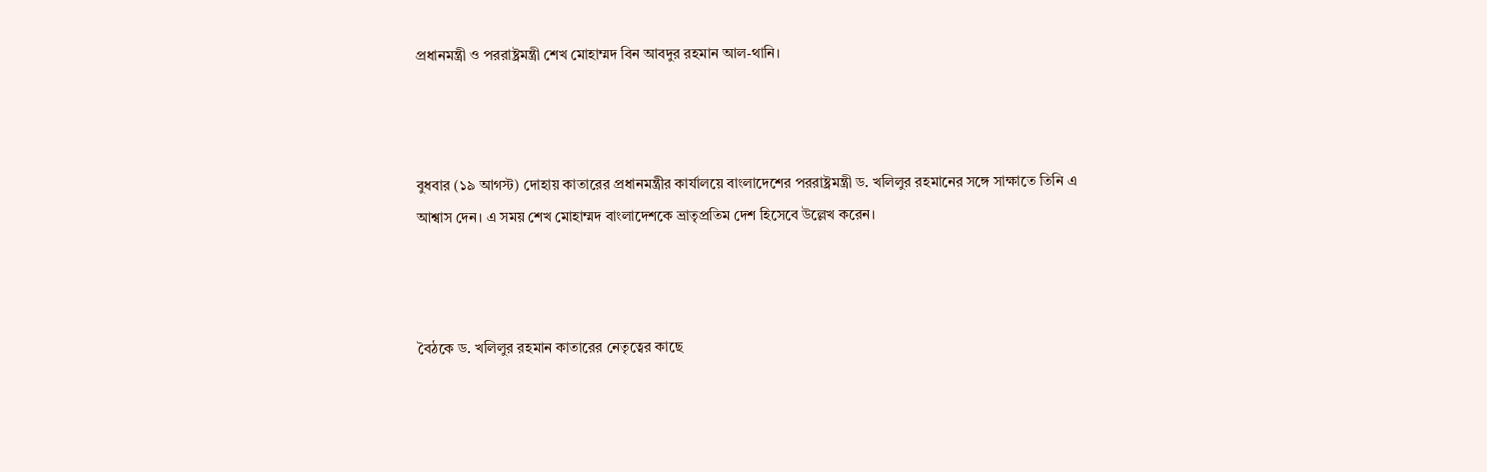প্রধানমন্ত্রী ও পররাষ্ট্রমন্ত্রী শেখ মোহাম্মদ বিন আবদুর রহমান আল-থানি।



বুধবার (১৯ আগস্ট) দোহায় কাতারের প্রধানমন্ত্রীর কার্যালয়ে বাংলাদেশের পররাষ্ট্রমন্ত্রী ড. খলিলুর রহমানের সঙ্গে সাক্ষাতে তিনি এ আশ্বাস দেন। এ সময় শেখ মোহাম্মদ বাংলাদেশকে ভ্রাতৃপ্রতিম দেশ হিসেবে উল্লেখ করেন।



বৈঠকে ড. খলিলুর রহমান কাতারের নেতৃত্বের কাছে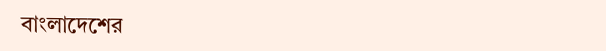বাংলাদেশের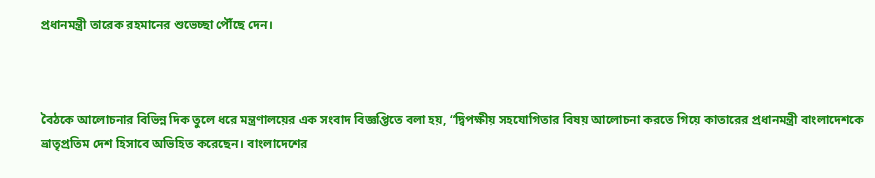প্রধানমন্ত্রী তারেক রহমানের শুভেচ্ছা পৌঁছে দেন।



বৈঠকে আলোচনার বিভিন্ন দিক তুলে ধরে মন্ত্রণালয়ের এক সংবাদ বিজ্ঞপ্তিতে বলা হয়, “দ্বিপক্ষীয় সহযোগিতার বিষয় আলোচনা করতে গিয়ে কাতারের প্রধানমন্ত্রী বাংলাদেশকে ভ্রাতৃপ্রতিম দেশ হিসাবে অভিহিত করেছেন। বাংলাদেশের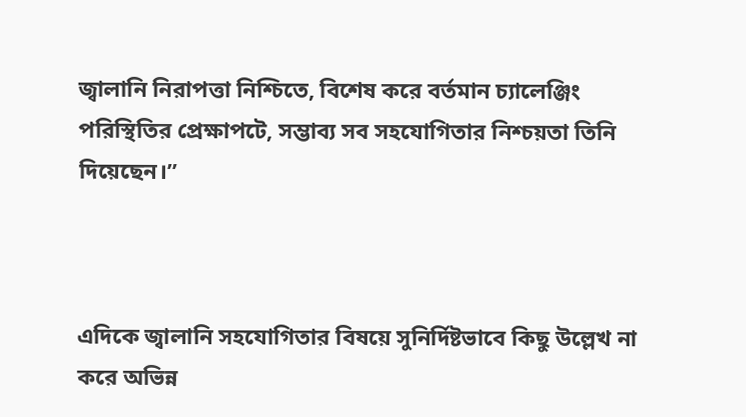জ্বালানি নিরাপত্তা নিশ্চিতে, বিশেষ করে বর্তমান চ্যালেঞ্জিং পরিস্থিতির প্রেক্ষাপটে, সম্ভাব্য সব সহযোগিতার নিশ্চয়তা তিনি দিয়েছেন।”



এদিকে জ্বালানি সহযোগিতার বিষয়ে সুনির্দিষ্টভাবে কিছু উল্লেখ না করে অভিন্ন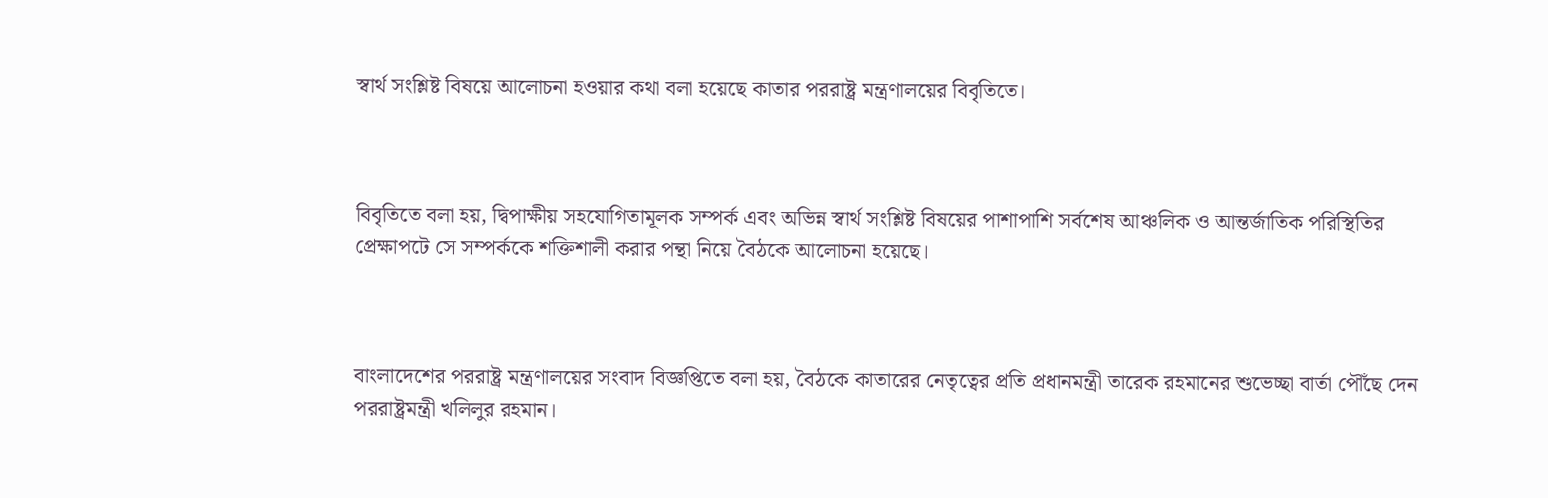স্বার্থ সংশ্লিষ্ট বিষয়ে আলোচনা হওয়ার কথা বলা হয়েছে কাতার পররাষ্ট্র মন্ত্রণালয়ের বিবৃতিতে।



বিবৃতিতে বলা হয়, দ্বিপাক্ষীয় সহযোগিতামূলক সম্পর্ক এবং অভিন্ন স্বার্থ সংশ্লিষ্ট বিষয়ের পাশাপাশি সর্বশেষ আঞ্চলিক ও আন্তর্জাতিক পরিস্থিতির প্রেক্ষাপটে সে সম্পর্ককে শক্তিশালী করার পন্থা নিয়ে বৈঠকে আলোচনা হয়েছে।



বাংলাদেশের পররাষ্ট্র মন্ত্রণালয়ের সংবাদ বিজ্ঞপ্তিতে বলা হয়, বৈঠকে কাতারের নেতৃত্বের প্রতি প্রধানমন্ত্রী তারেক রহমানের শুভেচ্ছা বার্তা পৌঁছে দেন পররাষ্ট্রমন্ত্রী খলিলুর রহমান।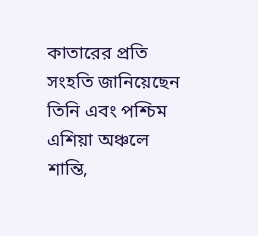কাতারের প্রতি সংহতি জানিয়েছেন তিনি এবং পশ্চিম এশিয়া অঞ্চলে শান্তি,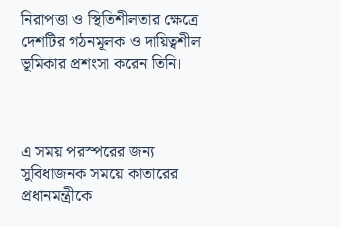নিরাপত্তা ও স্থিতিশীলতার ক্ষেত্রে দেশটির গঠনমূলক ও দায়িত্বশীল ভূমিকার প্রশংসা করেন তিনি।



এ সময় পরস্পরের জন্য সুবিধাজনক সময়ে কাতারের প্রধানমন্ত্রীকে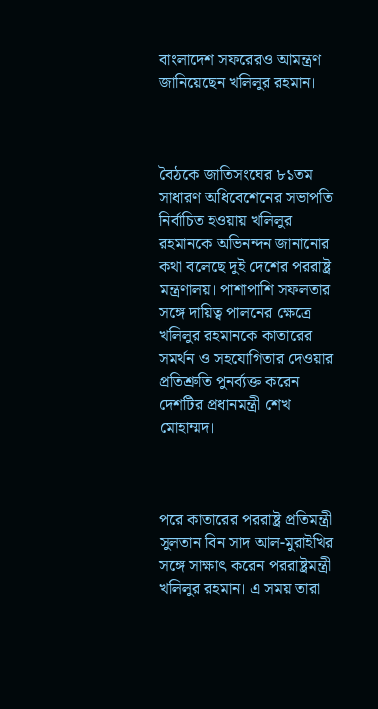বাংলাদেশ সফরেরও আমন্ত্রণ জানিয়েছেন খলিলুর রহমান।



বৈঠকে জাতিসংঘের ৮১তম সাধারণ অধিবেশেনের সভাপতি নির্বাচিত হওয়ায় খলিলুর রহমানকে অভিনন্দন জানানোর কথা বলেছে দুই দেশের পররাষ্ট্র মন্ত্রণালয়। পাশাপাশি সফলতার সঙ্গে দায়িত্ব পালনের ক্ষেত্রে খলিলুর রহমানকে কাতারের সমর্থন ও সহযোগিতার দেওয়ার প্রতিশ্রুতি পুনর্ব্যক্ত করেন দেশটির প্রধানমন্ত্রী শেখ মোহাম্মদ।



পরে কাতারের পররাষ্ট্র প্রতিমন্ত্রী সুলতান বিন সাদ আল-মুরাইখির সঙ্গে সাক্ষাৎ করেন পররাষ্ট্রমন্ত্রী খলিলুর রহমান। এ সময় তারা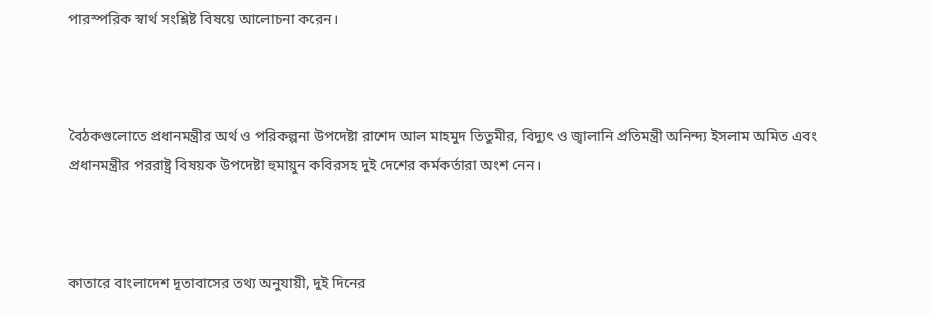পারস্পরিক স্বার্থ সংশ্লিষ্ট বিষয়ে আলোচনা করেন।



বৈঠকগুলোতে প্রধানমন্ত্রীর অর্থ ও পরিকল্পনা উপদেষ্টা রাশেদ আল মাহমুদ তিতুমীর, বিদ্যুৎ ও জ্বালানি প্রতিমন্ত্রী অনিন্দ্য ইসলাম অমিত এবং প্রধানমন্ত্রীর পররাষ্ট্র বিষয়ক উপদেষ্টা হুমায়ুন কবিরসহ দুই দেশের কর্মকর্তারা অংশ নেন।



কাতারে বাংলাদেশ দূতাবাসের তথ্য অনুযায়ী, দুই দিনের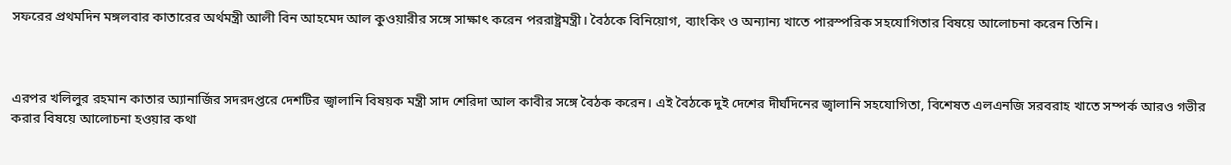সফরের প্রথমদিন মঙ্গলবার কাতারের অর্থমন্ত্রী আলী বিন আহমেদ আল কুওয়ারীর সঙ্গে সাক্ষাৎ করেন পররাষ্ট্রমন্ত্রী। বৈঠকে বিনিয়োগ, ব্যাংকিং ও অন্যান্য খাতে পারস্পরিক সহযোগিতার বিষয়ে আলোচনা করেন তিনি।



এরপর খলিলুর রহমান কাতার অ্যানার্জির সদরদপ্তরে দেশটির জ্বালানি বিষয়ক মন্ত্রী সাদ শেরিদা আল কাবীর সঙ্গে বৈঠক করেন। এই বৈঠকে দুই দেশের দীর্ঘদিনের জ্বালানি সহযোগিতা, বিশেষত এলএনজি সরবরাহ খাতে সম্পর্ক আরও গভীর করার বিষয়ে আলোচনা হওয়ার কথা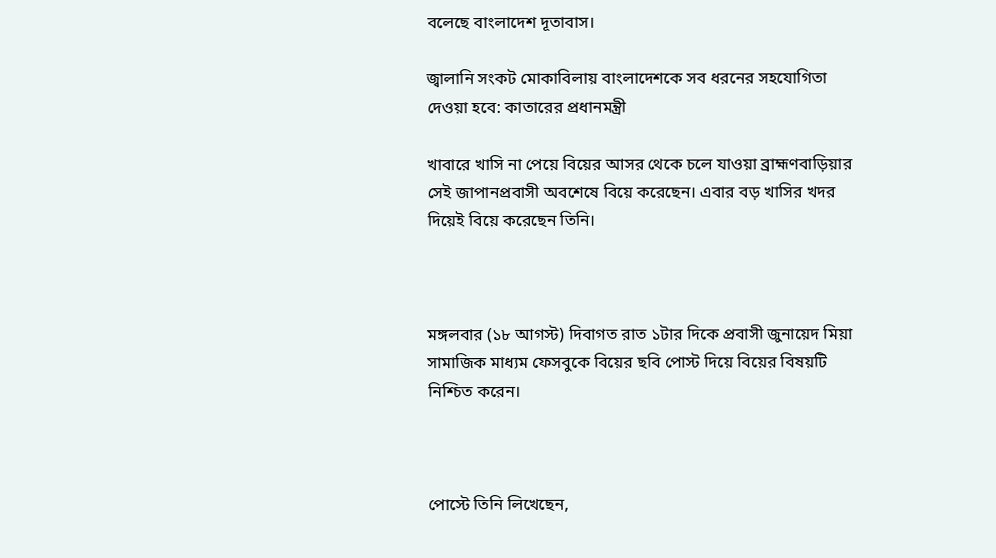বলেছে বাংলাদেশ দূতাবাস।

জ্বালানি সংকট মোকাবিলায় বাংলাদেশকে সব ধরনের সহযোগিতা দেওয়া হবে: কাতারের প্রধানমন্ত্রী

খাবারে খাসি না পেয়ে বিয়ের আসর থেকে চলে যাওয়া ব্রাহ্মণবাড়িয়ার সেই জাপানপ্রবাসী অবশেষে বিয়ে করেছেন। এবার বড় খাসির খদর দিয়েই বিয়ে করেছেন তিনি।



মঙ্গলবার (১৮ আগস্ট) দিবাগত রাত ১টার দিকে প্রবাসী জুনায়েদ মিয়া সামাজিক মাধ্যম ফেসবুকে বিয়ের ছবি পোস্ট দিয়ে বিয়ের বিষয়টি নিশ্চিত করেন।



পোস্টে তিনি লিখেছেন,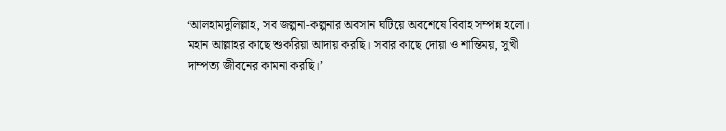‘আলহামদুলিল্লাহ, সব জল্পনা-কল্পনার অবসান ঘটিয়ে অবশেষে বিবাহ সম্পন্ন হলো। মহান আল্লাহর কাছে শুকরিয়া আদায় করছি। সবার কাছে দোয়া ও শান্তিময়, সুখী দাম্পত্য জীবনের কামনা করছি।’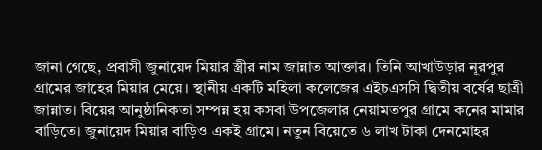জানা গেছে, প্রবাসী জুনায়েদ মিয়ার স্ত্রীর নাম জান্নাত আক্তার। তিনি আখাউড়ার নূরপুর গ্রামের জাহের মিয়ার মেয়ে। স্থানীয় একটি মহিলা কলেজের এইচএসসি দ্বিতীয় বর্ষের ছাত্রী জান্নাত। বিয়ের আনুষ্ঠানিকতা সম্পন্ন হয় কসবা উপজেলার নেয়ামতপুর গ্রামে কনের মামার বাড়িতে। জুনায়েদ মিয়ার বাড়িও একই গ্রামে। নতুন বিয়েতে ৬ লাখ টাকা দেনমোহর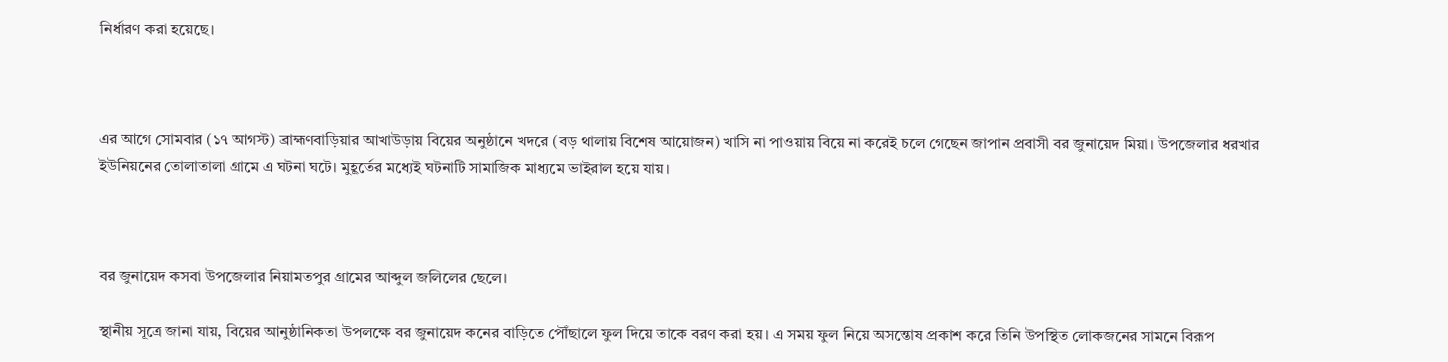নির্ধারণ করা হয়েছে।



এর আগে সোমবার (১৭ আগস্ট) ব্রাহ্মণবাড়িয়ার আখাউড়ায় বিয়ের অনুষ্ঠানে খদরে (বড় থালায় বিশেষ আয়োজন) খাসি না পাওয়ায় বিয়ে না করেই চলে গেছেন জাপান প্রবাসী বর জুনায়েদ মিয়া। উপজেলার ধরখার ইউনিয়নের তোলাতালা গ্রামে এ ঘটনা ঘটে। মুহূর্তের মধ্যেই ঘটনাটি সামাজিক মাধ্যমে ভাইরাল হয়ে যায়।



বর জুনায়েদ কসবা উপজেলার নিয়ামতপুর গ্রামের আব্দুল জলিলের ছেলে।

স্থানীয় সূত্রে জানা যায়, বিয়ের আনুষ্ঠানিকতা উপলক্ষে বর জুনায়েদ কনের বাড়িতে পৌঁছালে ফুল দিয়ে তাকে বরণ করা হয়। এ সময় ফুল নিয়ে অসন্তোষ প্রকাশ করে তিনি উপস্থিত লোকজনের সামনে বিরূপ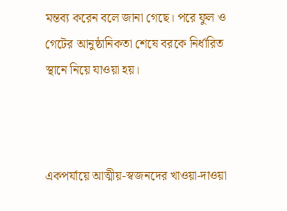মন্তব্য করেন বলে জানা গেছে। পরে ফুল ও গেটের আনুষ্ঠানিকতা শেষে বরকে নির্ধারিত স্থানে নিয়ে যাওয়া হয়।



একপর্যায়ে আত্মীয়-স্বজনদের খাওয়া-দাওয়া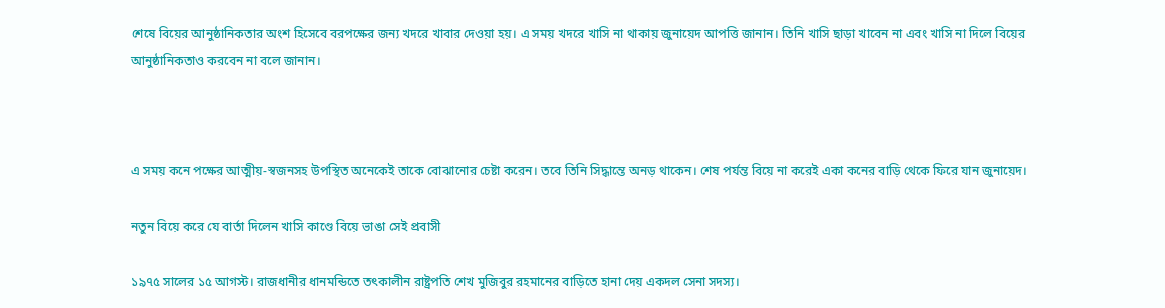শেষে বিয়ের আনুষ্ঠানিকতার অংশ হিসেবে বরপক্ষের জন্য খদরে খাবার দেওয়া হয়। এ সময় খদরে খাসি না থাকায় জুনায়েদ আপত্তি জানান। তিনি খাসি ছাড়া খাবেন না এবং খাসি না দিলে বিয়ের আনুষ্ঠানিকতাও করবেন না বলে জানান।



এ সময় কনে পক্ষের আত্মীয়-স্বজনসহ উপস্থিত অনেকেই তাকে বোঝানোর চেষ্টা করেন। তবে তিনি সিদ্ধান্তে অনড় থাকেন। শেষ পর্যন্ত বিয়ে না করেই একা কনের বাড়ি থেকে ফিরে যান জুনায়েদ।

নতুন বিয়ে করে যে বার্তা দিলেন খাসি কাণ্ডে বিয়ে ভাঙা সেই প্রবাসী

১৯৭৫ সালের ১৫ আগস্ট। রাজধানীর ধানমন্ডিতে তৎকালীন রাষ্ট্রপতি শেখ মুজিবুর রহমানের বাড়িতে হানা দেয় একদল সেনা সদস্য।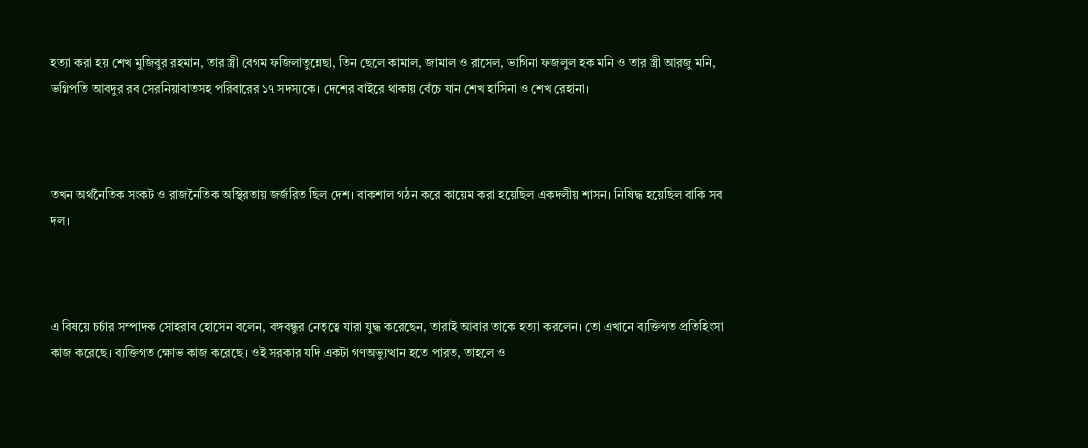হত্যা করা হয় শেখ মুজিবুর রহমান, তার স্ত্রী বেগম ফজিলাতুন্নেছা, তিন ছেলে কামাল, জামাল ও রাসেল, ভাগিনা ফজলুল হক মনি ও তার স্ত্রী আরজু মনি, ভগ্নিপতি আবদুর রব সেরনিয়াবাতসহ পরিবারের ১৭ সদস্যকে। দেশের বাইরে থাকায় বেঁচে যান শেখ হাসিনা ও শেখ রেহানা।



তখন অর্থনৈতিক সংকট ও রাজনৈতিক অস্থিরতায় জর্জরিত ছিল দেশ। বাকশাল গঠন করে কায়েম করা হয়েছিল একদলীয় শাসন। নিষিদ্ধ হয়েছিল বাকি সব দল।



এ বিষয়ে চর্চার সম্পাদক সোহরাব হোসেন বলেন, বঙ্গবন্ধুর নেতৃত্বে যারা যুদ্ধ করেছেন, তারাই আবার তাকে হত্যা করলেন। তো এখানে ব্যক্তিগত প্রতিহিংসা কাজ করেছে। ব্যক্তিগত ক্ষোভ কাজ করেছে। ওই সরকার যদি একটা গণঅভ্যুত্থান হতে পারত, তাহলে ও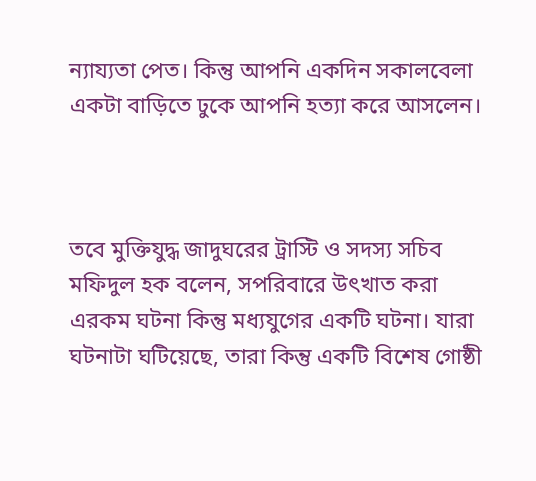ন্যায্যতা পেত। কিন্তু আপনি একদিন সকালবেলা একটা বাড়িতে ঢুকে আপনি হত্যা করে আসলেন।



তবে মুক্তিযুদ্ধ জাদুঘরের ট্রাস্টি ও সদস্য সচিব মফিদুল হক বলেন, সপরিবারে উৎখাত করা এরকম ঘটনা কিন্তু মধ্যযুগের একটি ঘটনা। যারা ঘটনাটা ঘটিয়েছে, তারা কিন্তু একটি বিশেষ গোষ্ঠী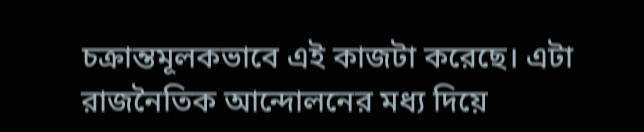চক্রান্তমূলকভাবে এই কাজটা করেছে। এটা রাজনৈতিক আন্দোলনের মধ্য দিয়ে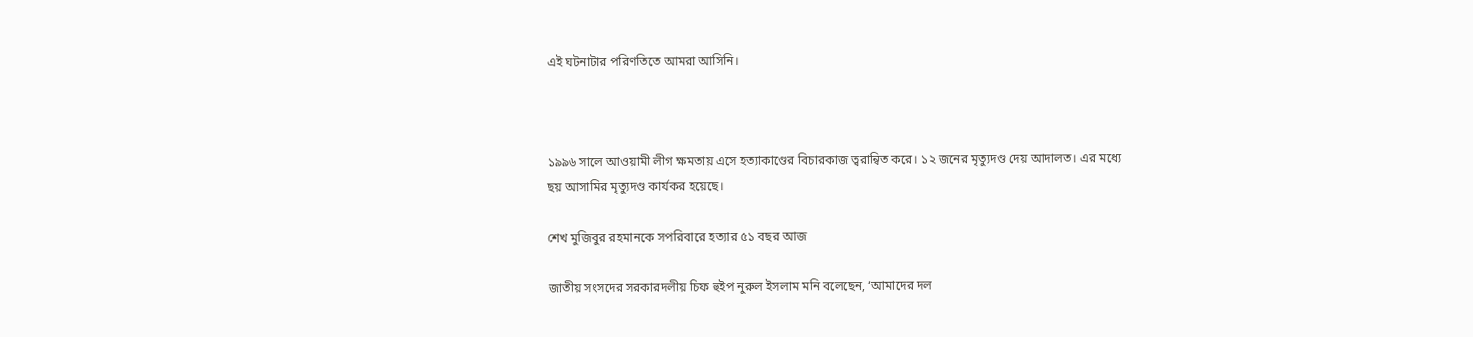এই ঘটনাটার পরিণতিতে আমরা আসিনি।



১৯৯৬ সালে আওয়ামী লীগ ক্ষমতায় এসে হত্যাকাণ্ডের বিচারকাজ ত্বরান্বিত করে। ১২ জনের মৃত্যুদণ্ড দেয় আদালত। এর মধ্যে ছয় আসামির মৃত্যুদণ্ড কার্যকর হয়েছে।

শেখ মুজিবুর রহমানকে সপরিবারে হত্যার ৫১ বছর আজ

জাতীয় সংসদের সরকারদলীয় চিফ হুইপ নুরুল ইসলাম মনি বলেছেন, ‘আমাদের দল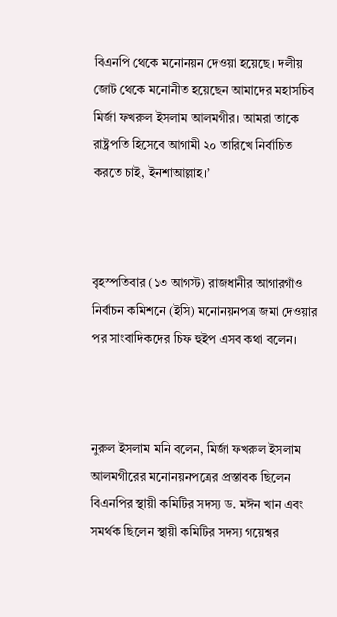বিএনপি থেকে মনোনয়ন দেওয়া হয়েছে। দলীয় জোট থেকে মনোনীত হয়েছেন আমাদের মহাসচিব মির্জা ফখরুল ইসলাম আলমগীর। আমরা তাকে রাষ্ট্রপতি হিসেবে আগামী ২০ তারিখে নির্বাচিত করতে চাই, ইনশাআল্লাহ।’



বৃহস্পতিবার (১৩ আগস্ট) রাজধানীর আগারগাঁও নির্বাচন কমিশনে (ইসি) মনোনয়নপত্র জমা দেওয়ার পর সাংবাদিকদের চিফ হুইপ এসব কথা বলেন।



নুরুল ইসলাম মনি বলেন, মির্জা ফখরুল ইসলাম আলমগীরের মনোনয়নপত্রের প্রস্তাবক ছিলেন বিএনপির স্থায়ী কমিটির সদস্য ড. মঈন খান এবং সমর্থক ছিলেন স্থায়ী কমিটির সদস্য গয়েশ্বর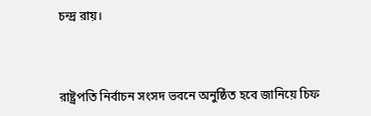চন্দ্র রায়।



রাষ্ট্রপতি নির্বাচন সংসদ ভবনে অনুষ্ঠিত হবে জানিয়ে চিফ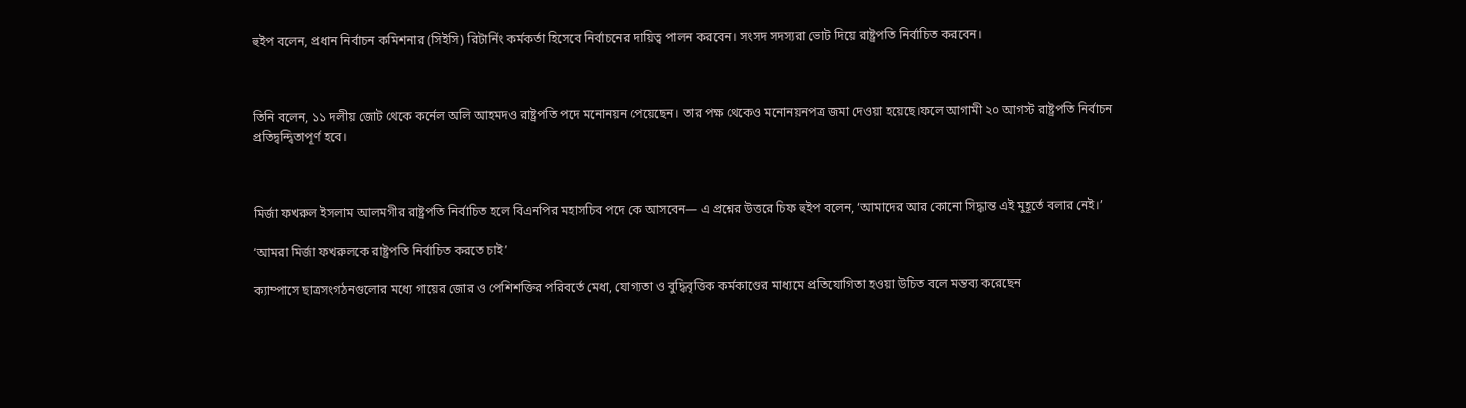হুইপ বলেন, প্রধান নির্বাচন কমিশনার (সিইসি) রিটার্নিং কর্মকর্তা হিসেবে নির্বাচনের দায়িত্ব পালন করবেন। সংসদ সদস্যরা ভোট দিয়ে রাষ্ট্রপতি নির্বাচিত করবেন।



তিনি বলেন, ১১ দলীয় জোট থেকে কর্নেল অলি আহমদও রাষ্ট্রপতি পদে মনোনয়ন পেয়েছেন। তার পক্ষ থেকেও মনোনয়নপত্র জমা দেওয়া হয়েছে।ফলে আগামী ২০ আগস্ট রাষ্ট্রপতি নির্বাচন প্রতিদ্বন্দ্বিতাপূর্ণ হবে।



মির্জা ফখরুল ইসলাম আলমগীর রাষ্ট্রপতি নির্বাচিত হলে বিএনপির মহাসচিব পদে কে আসবেন— এ প্রশ্নের উত্তরে চিফ হুইপ বলেন, ‘আমাদের আর কোনো সিদ্ধান্ত এই মুহূর্তে বলার নেই।’

‘আমরা মির্জা ফখরুলকে রাষ্ট্রপতি নির্বাচিত করতে চাই’

ক্যাম্পাসে ছাত্রসংগঠনগুলোর মধ্যে গায়ের জোর ও পেশিশক্তির পরিবর্তে মেধা, যোগ্যতা ও বুদ্ধিবৃত্তিক কর্মকাণ্ডের মাধ্যমে প্রতিযোগিতা হওয়া উচিত বলে মন্তব্য করেছেন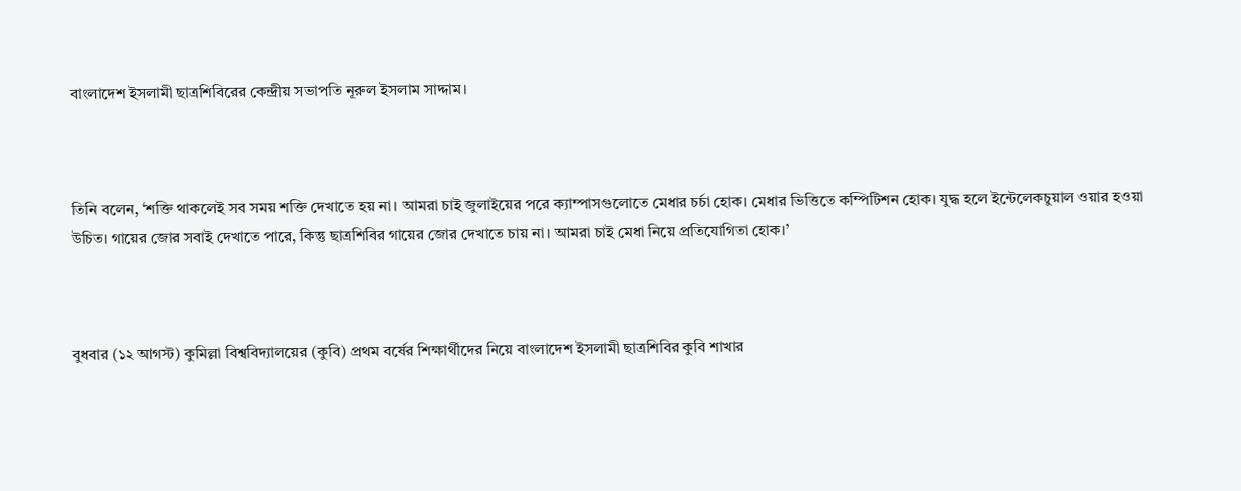বাংলাদেশ ইসলামী ছাত্রশিবিরের কেন্দ্রীয় সভাপতি নূরুল ইসলাম সাদ্দাম।



তিনি বলেন, ‘শক্তি থাকলেই সব সময় শক্তি দেখাতে হয় না। আমরা চাই জুলাইয়ের পরে ক্যাম্পাসগুলোতে মেধার চর্চা হোক। মেধার ভিত্তিতে কম্পিটিশন হোক। যুদ্ধ হলে ইন্টেলেকচুয়াল ওয়ার হওয়া উচিত। গায়ের জোর সবাই দেখাতে পারে, কিন্তু ছাত্রশিবির গায়ের জোর দেখাতে চায় না। আমরা চাই মেধা নিয়ে প্রতিযোগিতা হোক।’



বুধবার (১২ আগস্ট) কুমিল্লা বিশ্ববিদ্যালয়ের (কুবি) প্রথম বর্ষের শিক্ষার্থীদের নিয়ে বাংলাদেশ ইসলামী ছাত্রশিবির কুবি শাখার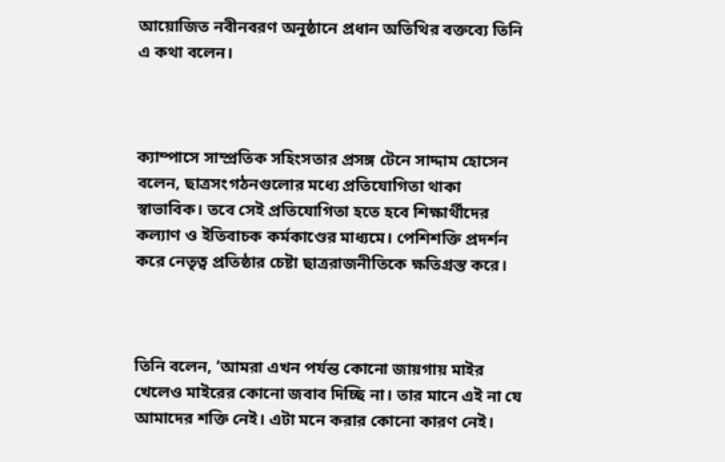আয়োজিত নবীনবরণ অনুষ্ঠানে প্রধান অতিথির বক্তব্যে তিনি এ কথা বলেন।



ক্যাম্পাসে সাম্প্রতিক সহিংসতার প্রসঙ্গ টেনে সাদ্দাম হোসেন বলেন, ছাত্রসংগঠনগুলোর মধ্যে প্রতিযোগিতা থাকা স্বাভাবিক। তবে সেই প্রতিযোগিতা হতে হবে শিক্ষার্থীদের কল্যাণ ও ইতিবাচক কর্মকাণ্ডের মাধ্যমে। পেশিশক্তি প্রদর্শন করে নেতৃত্ব প্রতিষ্ঠার চেষ্টা ছাত্ররাজনীতিকে ক্ষতিগ্রস্ত করে।



তিনি বলেন, ‘আমরা এখন পর্যন্ত কোনো জায়গায় মাইর খেলেও মাইরের কোনো জবাব দিচ্ছি না। তার মানে এই না যে আমাদের শক্তি নেই। এটা মনে করার কোনো কারণ নেই।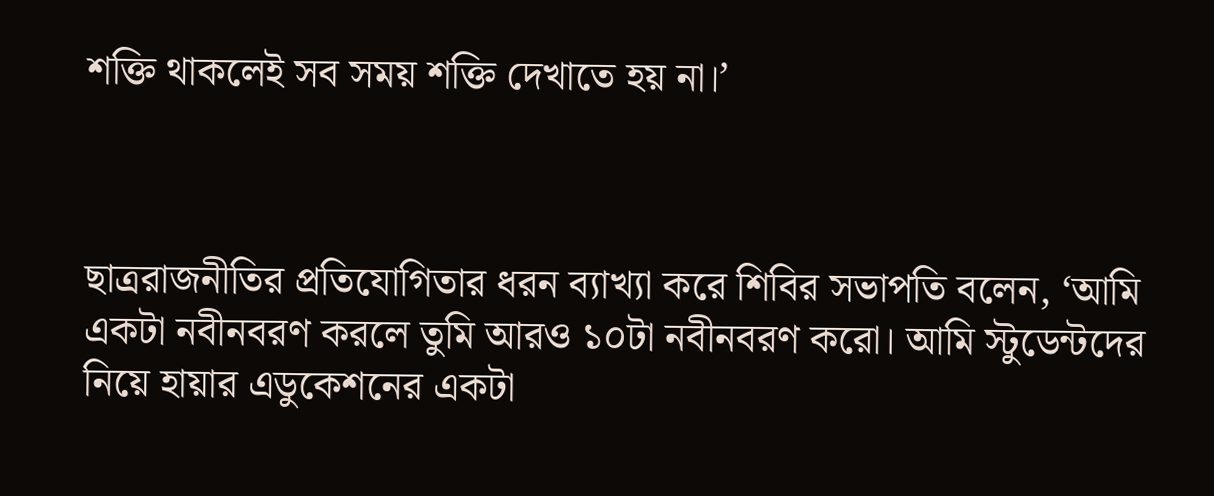শক্তি থাকলেই সব সময় শক্তি দেখাতে হয় না।’



ছাত্ররাজনীতির প্রতিযোগিতার ধরন ব্যাখ্যা করে শিবির সভাপতি বলেন, ‘আমি একটা নবীনবরণ করলে তুমি আরও ১০টা নবীনবরণ করো। আমি স্টুডেন্টদের নিয়ে হায়ার এডুকেশনের একটা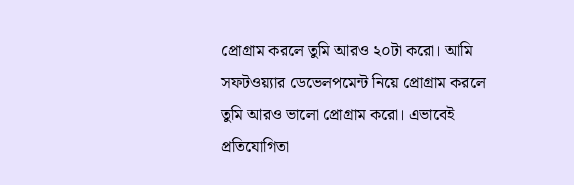প্রোগ্রাম করলে তুমি আরও ২০টা করো। আমি সফটওয়্যার ডেভেলপমেন্ট নিয়ে প্রোগ্রাম করলে তুমি আরও ভালো প্রোগ্রাম করো। এভাবেই প্রতিযোগিতা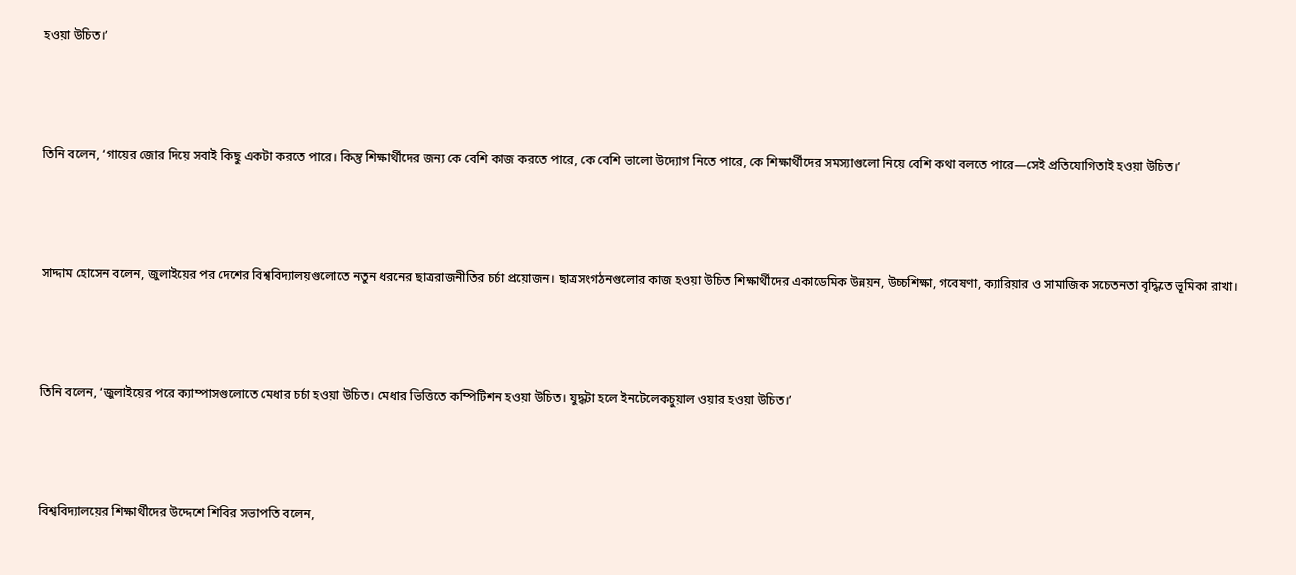হওয়া উচিত।’



তিনি বলেন, ‘গায়ের জোর দিয়ে সবাই কিছু একটা করতে পারে। কিন্তু শিক্ষার্থীদের জন্য কে বেশি কাজ করতে পারে, কে বেশি ভালো উদ্যোগ নিতে পারে, কে শিক্ষার্থীদের সমস্যাগুলো নিয়ে বেশি কথা বলতে পারে—সেই প্রতিযোগিতাই হওয়া উচিত।’



সাদ্দাম হোসেন বলেন, জুলাইয়ের পর দেশের বিশ্ববিদ্যালয়গুলোতে নতুন ধরনের ছাত্ররাজনীতির চর্চা প্রয়োজন। ছাত্রসংগঠনগুলোর কাজ হওয়া উচিত শিক্ষার্থীদের একাডেমিক উন্নয়ন, উচ্চশিক্ষা, গবেষণা, ক্যারিয়ার ও সামাজিক সচেতনতা বৃদ্ধিতে ভূমিকা রাখা।



তিনি বলেন, ‘জুলাইয়ের পরে ক্যাম্পাসগুলোতে মেধার চর্চা হওয়া উচিত। মেধার ভিত্তিতে কম্পিটিশন হওয়া উচিত। যুদ্ধটা হলে ইনটেলেকচুয়াল ওয়ার হওয়া উচিত।’



বিশ্ববিদ্যালয়ের শিক্ষার্থীদের উদ্দেশে শিবির সভাপতি বলেন,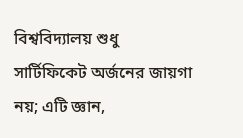বিশ্ববিদ্যালয় শুধু সার্টিফিকেট অর্জনের জায়গা নয়; এটি জ্ঞান,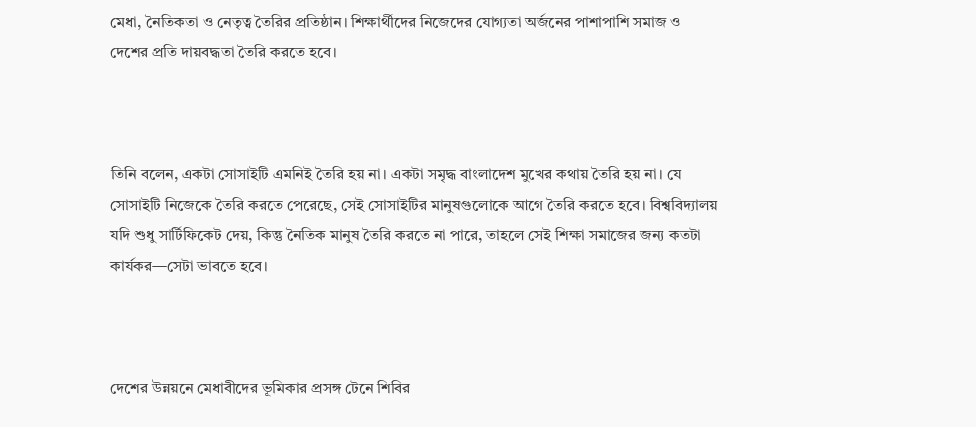মেধা, নৈতিকতা ও নেতৃত্ব তৈরির প্রতিষ্ঠান। শিক্ষার্থীদের নিজেদের যোগ্যতা অর্জনের পাশাপাশি সমাজ ও দেশের প্রতি দায়বদ্ধতা তৈরি করতে হবে।



তিনি বলেন, একটা সোসাইটি এমনিই তৈরি হয় না। একটা সমৃদ্ধ বাংলাদেশ মুখের কথায় তৈরি হয় না। যে সোসাইটি নিজেকে তৈরি করতে পেরেছে, সেই সোসাইটির মানুষগুলোকে আগে তৈরি করতে হবে। বিশ্ববিদ্যালয় যদি শুধু সার্টিফিকেট দেয়, কিন্তু নৈতিক মানুষ তৈরি করতে না পারে, তাহলে সেই শিক্ষা সমাজের জন্য কতটা কার্যকর—সেটা ভাবতে হবে।



দেশের উন্নয়নে মেধাবীদের ভূমিকার প্রসঙ্গ টেনে শিবির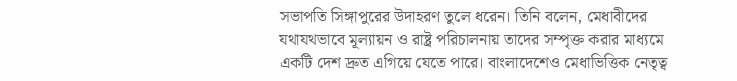সভাপতি সিঙ্গাপুরের উদাহরণ তুলে ধরেন। তিনি বলেন, মেধাবীদের যথাযথভাবে মূল্যায়ন ও রাষ্ট্র পরিচালনায় তাদের সম্পৃক্ত করার মাধ্যমে একটি দেশ দ্রুত এগিয়ে যেতে পারে। বাংলাদেশেও মেধাভিত্তিক নেতৃত্ব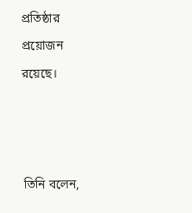প্রতিষ্ঠার প্রয়োজন রয়েছে।



তিনি বলেন,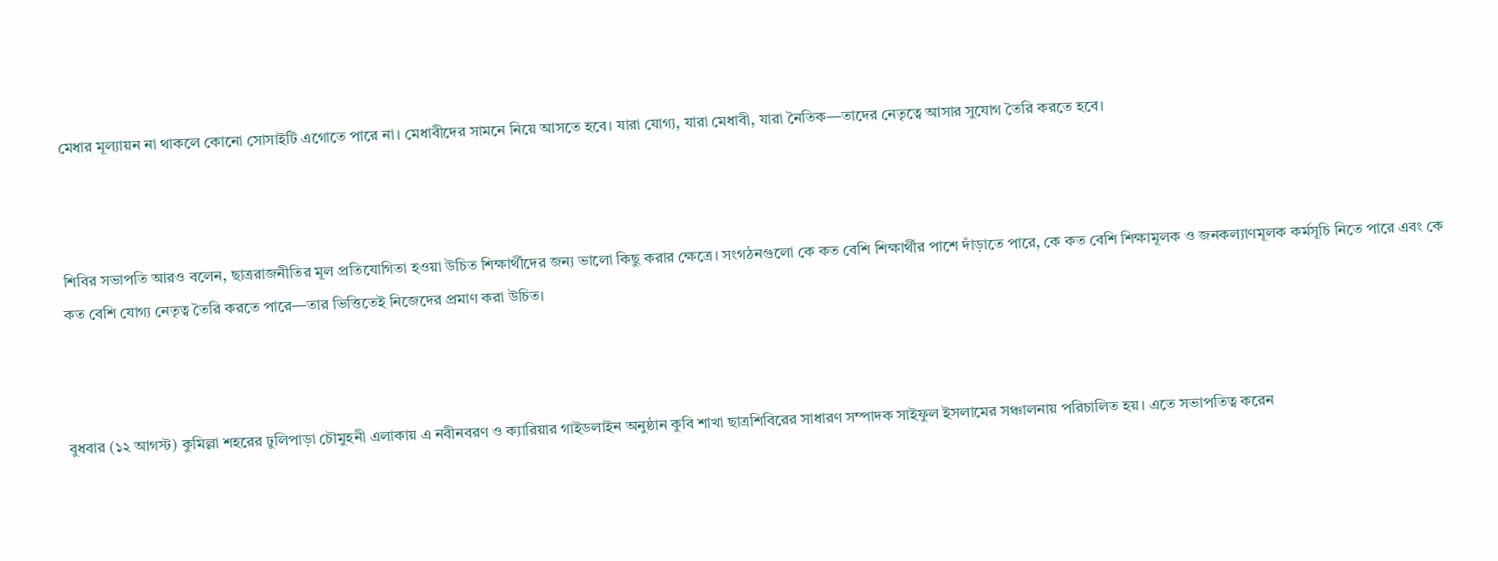মেধার মূল্যায়ন না থাকলে কোনো সোসাইটি এগোতে পারে না। মেধাবীদের সামনে নিয়ে আসতে হবে। যারা যোগ্য, যারা মেধাবী, যারা নৈতিক—তাদের নেতৃত্বে আসার সুযোগ তৈরি করতে হবে।



শিবির সভাপতি আরও বলেন, ছাত্ররাজনীতির মূল প্রতিযোগিতা হওয়া উচিত শিক্ষার্থীদের জন্য ভালো কিছু করার ক্ষেত্রে। সংগঠনগুলো কে কত বেশি শিক্ষার্থীর পাশে দাঁড়াতে পারে, কে কত বেশি শিক্ষামূলক ও জনকল্যাণমূলক কর্মসূচি নিতে পারে এবং কে কত বেশি যোগ্য নেতৃত্ব তৈরি করতে পারে—তার ভিত্তিতেই নিজেদের প্রমাণ করা উচিত।



বুধবার (১২ আগস্ট) কুমিল্লা শহরের ঢুলিপাড়া চৌমুহনী এলাকায় এ নবীনবরণ ও ক্যারিয়ার গাইডলাইন অনুষ্ঠান কুবি শাখা ছাত্রশিবিরের সাধারণ সম্পাদক সাইফুল ইসলামের সঞ্চালনায় পরিচালিত হয়। এতে সভাপতিত্ব করেন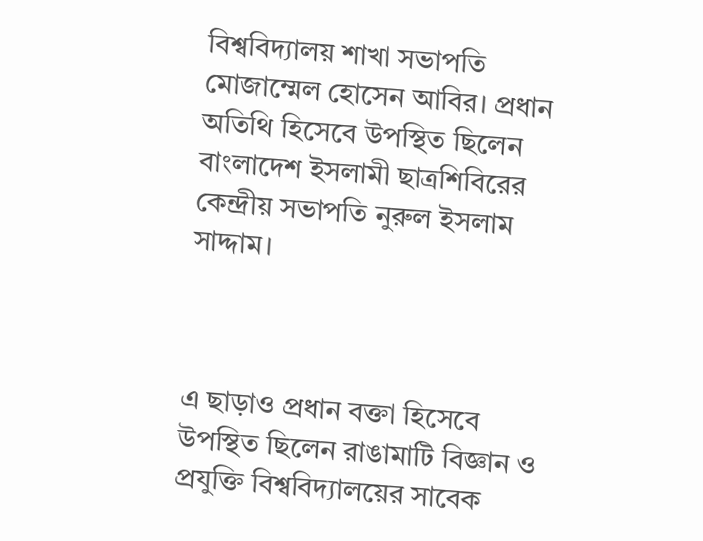বিশ্ববিদ্যালয় শাখা সভাপতি মোজাম্মেল হোসেন আবির। প্রধান অতিথি হিসেবে উপস্থিত ছিলেন বাংলাদেশ ইসলামী ছাত্রশিবিরের কেন্দ্রীয় সভাপতি নুরুল ইসলাম সাদ্দাম।



এ ছাড়াও প্রধান বক্তা হিসেবে উপস্থিত ছিলেন রাঙামাটি বিজ্ঞান ও প্রযুক্তি বিশ্ববিদ্যালয়ের সাবেক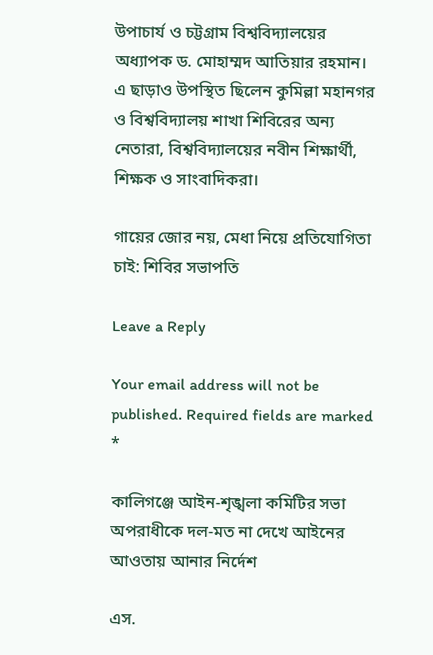উপাচার্য ও চট্টগ্রাম বিশ্ববিদ্যালয়ের অধ্যাপক ড. মোহাম্মদ আতিয়ার রহমান। এ ছাড়াও উপস্থিত ছিলেন কুমিল্লা মহানগর ও বিশ্ববিদ্যালয় শাখা শিবিরের অন্য নেতারা, বিশ্ববিদ্যালয়ের নবীন শিক্ষার্থী, শিক্ষক ও সাংবাদিকরা।

গায়ের জোর নয়, মেধা নিয়ে প্রতিযোগিতা চাই: শিবির সভাপতি

Leave a Reply

Your email address will not be published. Required fields are marked *

কালিগঞ্জে আইন-শৃঙ্খলা কমিটির সভা অপরাধীকে দল-মত না দেখে আইনের আওতায় আনার নির্দেশ

এস.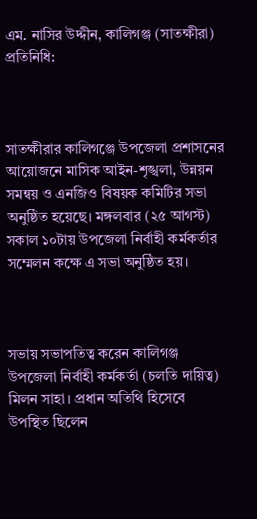এম. নাসির উদ্দীন, কালিগঞ্জ (সাতক্ষীরা) প্রতিনিধি:



সাতক্ষীরার কালিগঞ্জে উপজেলা প্রশাসনের আয়োজনে মাসিক আইন-শৃঙ্খলা, উন্নয়ন সমন্বয় ও এনজিও বিষয়ক কমিটির সভা অনুষ্ঠিত হয়েছে। মঙ্গলবার (২৫ আগস্ট) সকাল ১০টায় উপজেলা নির্বাহী কর্মকর্তার সম্মেলন কক্ষে এ সভা অনুষ্ঠিত হয়।



সভায় সভাপতিত্ব করেন কালিগঞ্জ উপজেলা নির্বাহী কর্মকর্তা (চলতি দায়িত্ব) মিলন সাহা। প্রধান অতিথি হিসেবে উপস্থিত ছিলেন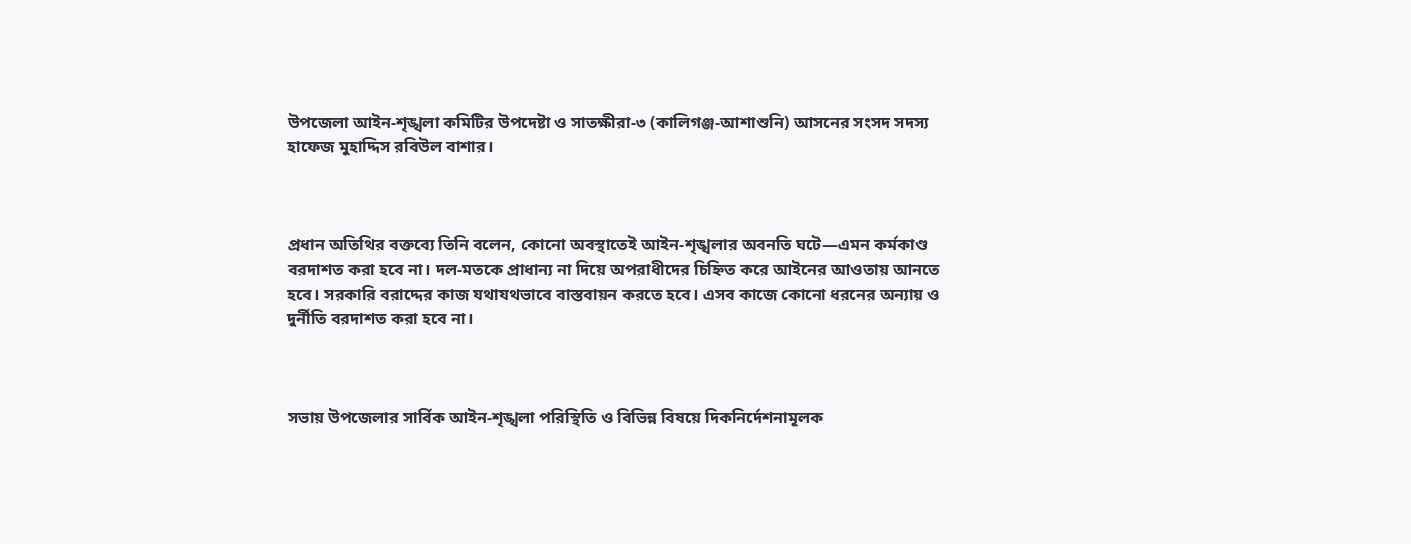উপজেলা আইন-শৃঙ্খলা কমিটির উপদেষ্টা ও সাতক্ষীরা-৩ (কালিগঞ্জ-আশাশুনি) আসনের সংসদ সদস্য হাফেজ মুহাদ্দিস রবিউল বাশার।



প্রধান অতিথির বক্তব্যে তিনি বলেন, কোনো অবস্থাতেই আইন-শৃঙ্খলার অবনতি ঘটে—এমন কর্মকাণ্ড বরদাশত করা হবে না। দল-মতকে প্রাধান্য না দিয়ে অপরাধীদের চিহ্নিত করে আইনের আওতায় আনতে হবে। সরকারি বরাদ্দের কাজ যথাযথভাবে বাস্তবায়ন করতে হবে। এসব কাজে কোনো ধরনের অন্যায় ও দুর্নীতি বরদাশত করা হবে না।



সভায় উপজেলার সার্বিক আইন-শৃঙ্খলা পরিস্থিতি ও বিভিন্ন বিষয়ে দিকনির্দেশনামূলক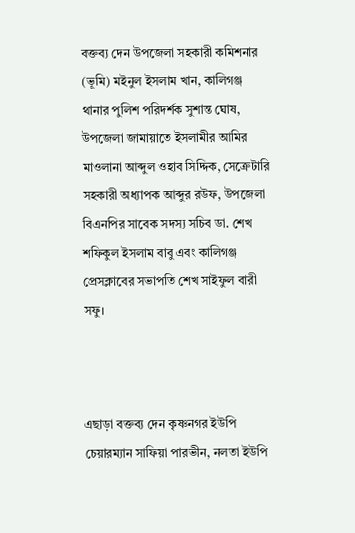বক্তব্য দেন উপজেলা সহকারী কমিশনার (ভূমি) মইনুল ইসলাম খান, কালিগঞ্জ থানার পুলিশ পরিদর্শক সুশান্ত ঘোষ, উপজেলা জামায়াতে ইসলামীর আমির মাওলানা আব্দুল ওহাব সিদ্দিক, সেক্রেটারি সহকারী অধ্যাপক আব্দুর রউফ, উপজেলা বিএনপির সাবেক সদস্য সচিব ডা. শেখ শফিকুল ইসলাম বাবু এবং কালিগঞ্জ প্রেসক্লাবের সভাপতি শেখ সাইফুল বারী সফু।



এছাড়া বক্তব্য দেন কৃষ্ণনগর ইউপি চেয়ারম্যান সাফিয়া পারভীন, নলতা ইউপি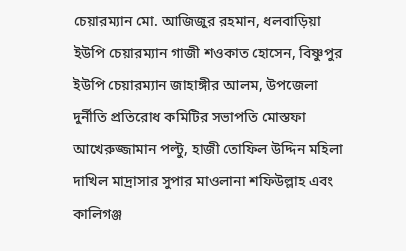চেয়ারম্যান মো. আজিজুর রহমান, ধলবাড়িয়া ইউপি চেয়ারম্যান গাজী শওকাত হোসেন, বিষ্ণুপুর ইউপি চেয়ারম্যান জাহাঙ্গীর আলম, উপজেলা দুর্নীতি প্রতিরোধ কমিটির সভাপতি মোস্তফা আখেরুজ্জামান পল্টু, হাজী তোফিল উদ্দিন মহিলা দাখিল মাদ্রাসার সুপার মাওলানা শফিউল্লাহ এবং কালিগঞ্জ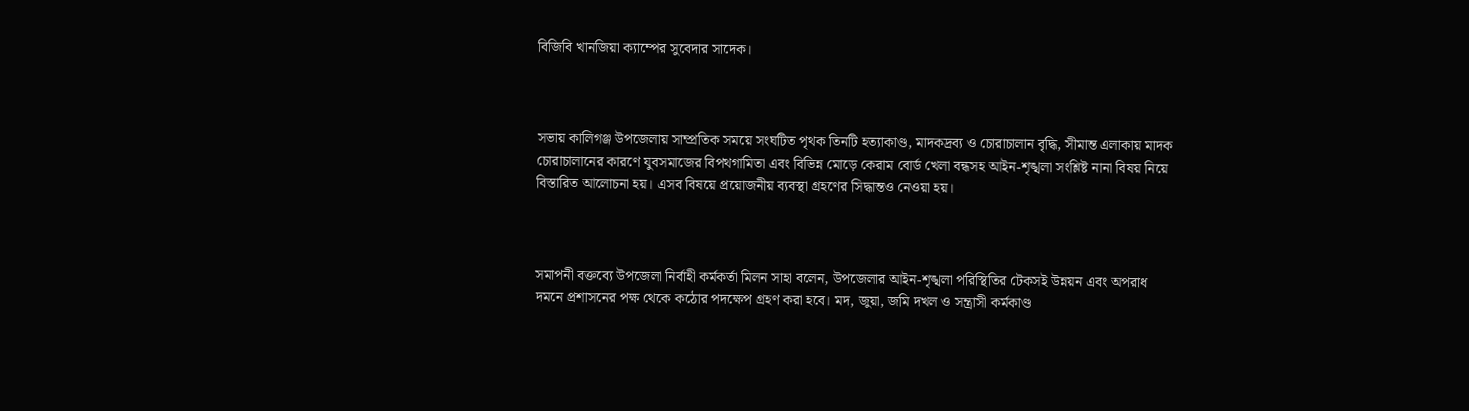বিজিবি খানজিয়া ক্যাম্পের সুবেদার সাদেক।



সভায় কালিগঞ্জ উপজেলায় সাম্প্রতিক সময়ে সংঘটিত পৃথক তিনটি হত্যাকাণ্ড, মাদকদ্রব্য ও চোরাচালান বৃদ্ধি, সীমান্ত এলাকায় মাদক চোরাচালানের কারণে যুবসমাজের বিপথগামিতা এবং বিভিন্ন মোড়ে কেরাম বোর্ড খেলা বন্ধসহ আইন-শৃঙ্খলা সংশ্লিষ্ট নানা বিষয় নিয়ে বিস্তারিত আলোচনা হয়। এসব বিষয়ে প্রয়োজনীয় ব্যবস্থা গ্রহণের সিদ্ধান্তও নেওয়া হয়।



সমাপনী বক্তব্যে উপজেলা নির্বাহী কর্মকর্তা মিলন সাহা বলেন, উপজেলার আইন-শৃঙ্খলা পরিস্থিতির টেকসই উন্নয়ন এবং অপরাধ দমনে প্রশাসনের পক্ষ থেকে কঠোর পদক্ষেপ গ্রহণ করা হবে। মদ, জুয়া, জমি দখল ও সন্ত্রাসী কর্মকাণ্ড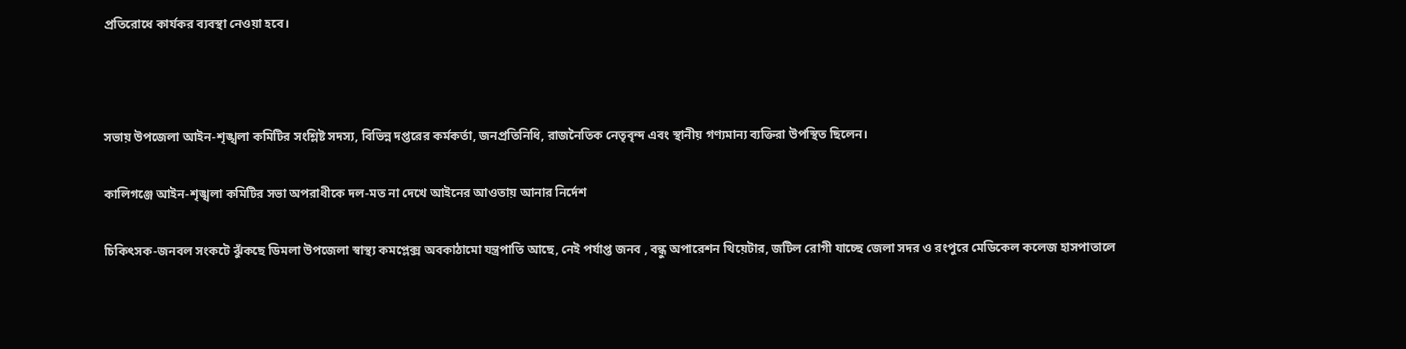প্রতিরোধে কার্যকর ব্যবস্থা নেওয়া হবে।



সভায় উপজেলা আইন-শৃঙ্খলা কমিটির সংশ্লিষ্ট সদস্য, বিভিন্ন দপ্তরের কর্মকর্তা, জনপ্রতিনিধি, রাজনৈতিক নেতৃবৃন্দ এবং স্থানীয় গণ্যমান্য ব্যক্তিরা উপস্থিত ছিলেন।

কালিগঞ্জে আইন-শৃঙ্খলা কমিটির সভা অপরাধীকে দল-মত না দেখে আইনের আওতায় আনার নির্দেশ

চিকিৎসক-জনবল সংকটে ঝুঁকছে ডিমলা উপজেলা স্বাস্থ্য কমপ্লেক্স অবকাঠামো যন্ত্রপাতি আছে, নেই পর্যাপ্ত জনব , বন্ধু অপারেশন থিয়েটার, জটিল রোগী যাচ্ছে জেলা সদর ও রংপুরে মেডিকেল কলেজ হাসপাতালে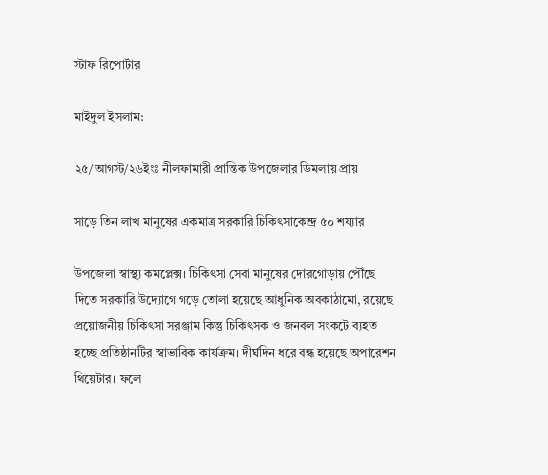স্টাফ রিপোর্টার

মাইদুল ইসলাম:

২৫/আগস্ট/২৬ইংঃ নীলফামারী প্রান্তিক উপজেলার ডিমলায় প্রায়

সাড়ে তিন লাখ মানুষের একমাত্র সরকারি চিকিৎসাকেন্দ্র ৫০ শয্যার

উপজেলা স্বাস্থ্য কমপ্লেক্স। চিকিৎসা সেবা মানুষের দোরগোড়ায় পৌঁছে দিতে সরকারি উদ্যোগে গড়ে তোলা হয়েছে আধুনিক অবকাঠামো, রয়েছে প্রয়োজনীয় চিকিৎসা সরঞ্জাম কিন্তু চিকিৎসক ও জনবল সংকটে ব্যহত হচ্ছে প্রতিষ্ঠানটির স্বাভাবিক কার্যক্রম। দীর্ঘদিন ধরে বন্ধ হয়েছে অপারেশন থিয়েটার। ফলে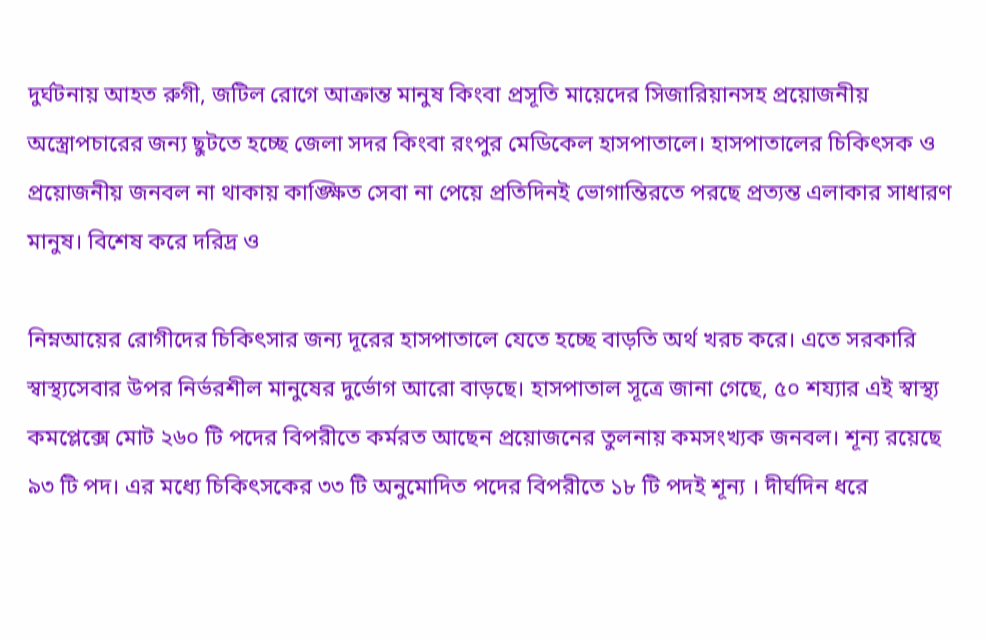দুর্ঘটনায় আহত রুগী, জটিল রোগে আক্রান্ত মানুষ কিংবা প্রসূতি মায়েদের সিজারিয়ানসহ প্রয়োজনীয় অস্ত্রোপচারের জন্য ছুটতে হচ্ছে জেলা সদর কিংবা রংপুর মেডিকেল হাসপাতালে। হাসপাতালের চিকিৎসক ও প্রয়োজনীয় জনবল না থাকায় কাঙ্ক্ষিত সেবা না পেয়ে প্রতিদিনই ভোগান্তিরতে পরছে প্রত্যন্ত এলাকার সাধারণ মানুষ। বিশেষ করে দরিদ্র ও

নিম্নআয়ের রোগীদের চিকিৎসার জন্য দূরের হাসপাতালে যেতে হচ্ছে বাড়তি অর্থ খরচ করে। এতে সরকারি স্বাস্থ্যসেবার উপর নির্ভরশীল মানুষের দুর্ভোগ আরো বাড়ছে। হাসপাতাল সূত্রে জানা গেছে, ৫০ শয্যার এই স্বাস্থ্য কমপ্লেক্সে মোট ২৬০ টি পদের বিপরীতে কর্মরত আছেন প্রয়োজনের তুলনায় কমসংখ্যক জনবল। শূন্য রয়েছে ৯৩ টি পদ। এর মধ্যে চিকিৎসকের ৩৩ টি অনুমোদিত পদের বিপরীতে ১৮ টি পদই শূন্য । দীর্ঘদিন ধরে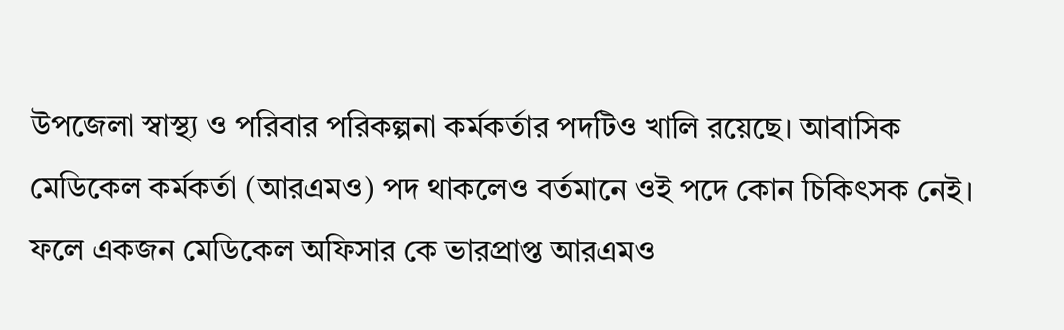উপজেলা স্বাস্থ্য ও পরিবার পরিকল্পনা কর্মকর্তার পদটিও খালি রয়েছে। আবাসিক মেডিকেল কর্মকর্তা (আরএমও) পদ থাকলেও বর্তমানে ওই পদে কোন চিকিৎসক নেই। ফলে একজন মেডিকেল অফিসার কে ভারপ্রাপ্ত আরএমও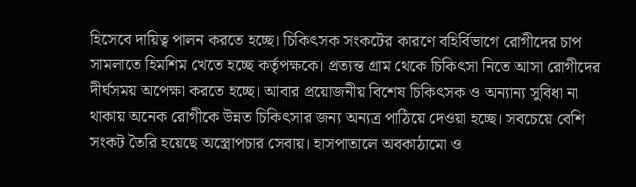হিসেবে দায়িত্ব পালন করতে হচ্ছে। চিকিৎসক সংকটের কারণে বহির্বিভাগে রোগীদের চাপ সামলাতে হিমশিম খেতে হচ্ছে কর্তৃপক্ষকে। প্রত্যন্ত গ্রাম থেকে চিকিৎসা নিতে আসা রোগীদের দীর্ঘসময় অপেক্ষা করতে হচ্ছে। আবার প্রয়োজনীয় বিশেষ চিকিৎসক ও অন্যান্য সুবিধা না থাকায় অনেক রোগীকে উন্নত চিকিৎসার জন্য অন্যত্র পাঠিয়ে দেওয়া হচ্ছে। সবচেয়ে বেশি সংকট তৈরি হয়েছে অস্ত্রোপচার সেবায়। হাসপাতালে অবকাঠামো ও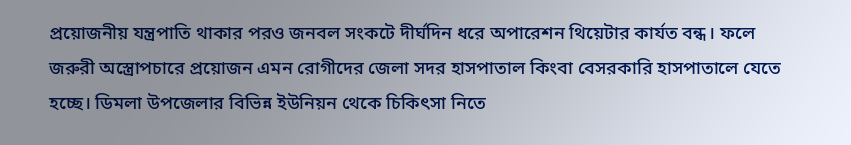প্রয়োজনীয় যন্ত্রপাতি থাকার পরও জনবল সংকটে দীর্ঘদিন ধরে অপারেশন থিয়েটার কার্যত বন্ধ। ফলে জরুরী অস্ত্রোপচারে প্রয়োজন এমন রোগীদের জেলা সদর হাসপাতাল কিংবা বেসরকারি হাসপাতালে যেতে হচ্ছে। ডিমলা উপজেলার বিভিন্ন ইউনিয়ন থেকে চিকিৎসা নিতে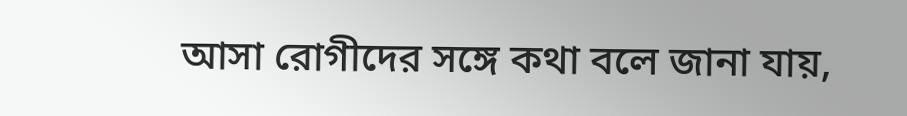আসা রোগীদের সঙ্গে কথা বলে জানা যায়,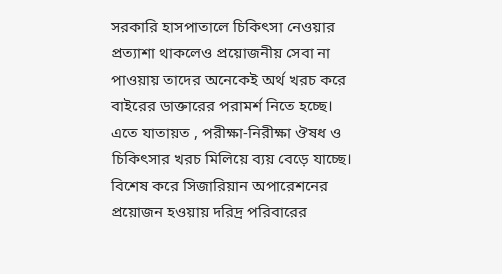সরকারি হাসপাতালে চিকিৎসা নেওয়ার প্রত্যাশা থাকলেও প্রয়োজনীয় সেবা না পাওয়ায় তাদের অনেকেই অর্থ খরচ করে বাইরের ডাক্তারের পরামর্শ নিতে হচ্ছে। এতে যাতায়ত , পরীক্ষা-নিরীক্ষা ঔষধ ও চিকিৎসার খরচ মিলিয়ে ব্যয় বেড়ে যাচ্ছে। বিশেষ করে সিজারিয়ান অপারেশনের প্রয়োজন হওয়ায় দরিদ্র পরিবারের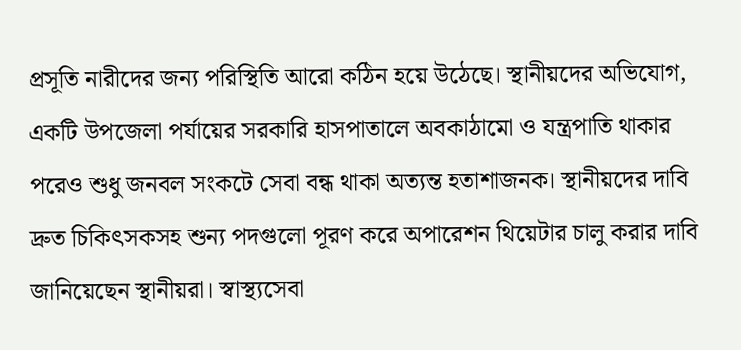প্রসূতি নারীদের জন্য পরিস্থিতি আরো কঠিন হয়ে উঠেছে। স্থানীয়দের অভিযোগ, একটি উপজেলা পর্যায়ের সরকারি হাসপাতালে অবকাঠামো ও যন্ত্রপাতি থাকার পরেও শুধু জনবল সংকটে সেবা বন্ধ থাকা অত্যন্ত হতাশাজনক। স্থানীয়দের দাবি দ্রুত চিকিৎসকসহ শুন্য পদগুলো পূরণ করে অপারেশন থিয়েটার চালু করার দাবি জানিয়েছেন স্থানীয়রা। স্বাস্থ্যসেবা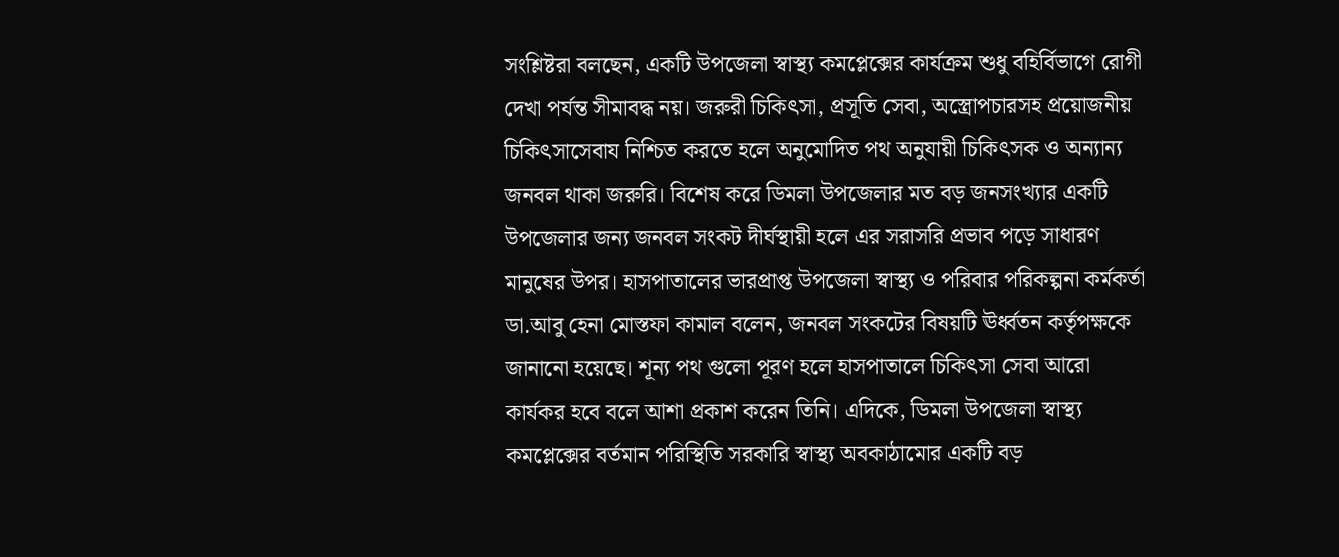সংশ্লিষ্টরা বলছেন, একটি উপজেলা স্বাস্থ্য কমপ্লেক্সের কার্যক্রম শুধু বহির্বিভাগে রোগী দেখা পর্যন্ত সীমাবদ্ধ নয়। জরুরী চিকিৎসা, প্রসূতি সেবা, অস্ত্রোপচারসহ প্রয়োজনীয় চিকিৎসাসেবায নিশ্চিত করতে হলে অনুমোদিত পথ অনুযায়ী চিকিৎসক ও অন্যান্য জনবল থাকা জরুরি। বিশেষ করে ডিমলা উপজেলার মত বড় জনসংখ্যার একটি উপজেলার জন্য জনবল সংকট দীর্ঘস্থায়ী হলে এর সরাসরি প্রভাব পড়ে সাধারণ মানুষের উপর। হাসপাতালের ভারপ্রাপ্ত উপজেলা স্বাস্থ্য ও পরিবার পরিকল্পনা কর্মকর্তা ডা.আবু হেনা মোস্তফা কামাল বলেন, জনবল সংকটের বিষয়টি ঊর্ধ্বতন কর্তৃপক্ষকে জানানো হয়েছে। শূন্য পথ গুলো পূরণ হলে হাসপাতালে চিকিৎসা সেবা আরো কার্যকর হবে বলে আশা প্রকাশ করেন তিনি। এদিকে, ডিমলা উপজেলা স্বাস্থ্য কমপ্লেক্সের বর্তমান পরিস্থিতি সরকারি স্বাস্থ্য অবকাঠামোর একটি বড়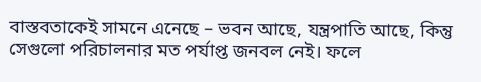বাস্তবতাকেই সামনে এনেছে – ভবন আছে, যন্ত্রপাতি আছে, কিন্তু সেগুলো পরিচালনার মত পর্যাপ্ত জনবল নেই। ফলে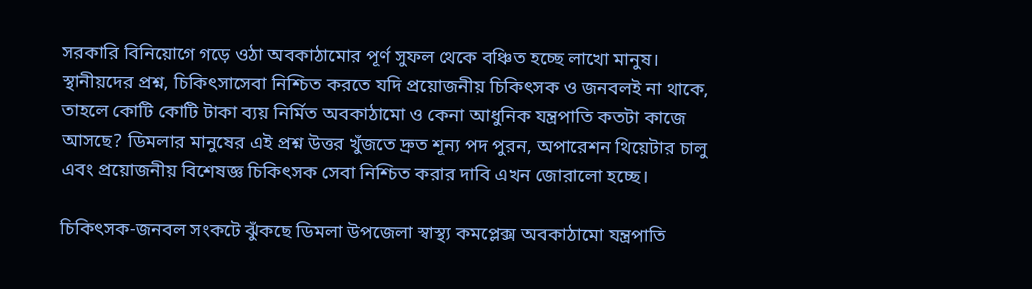সরকারি বিনিয়োগে গড়ে ওঠা অবকাঠামোর পূর্ণ সুফল থেকে বঞ্চিত হচ্ছে লাখো মানুষ। স্থানীয়দের প্রশ্ন, চিকিৎসাসেবা নিশ্চিত করতে যদি প্রয়োজনীয় চিকিৎসক ও জনবলই না থাকে, তাহলে কোটি কোটি টাকা ব্যয় নির্মিত অবকাঠামো ও কেনা আধুনিক যন্ত্রপাতি কতটা কাজে আসছে? ডিমলার মানুষের এই প্রশ্ন উত্তর খুঁজতে দ্রুত শূন্য পদ পুরন, অপারেশন থিয়েটার চালু এবং প্রয়োজনীয় বিশেষজ্ঞ চিকিৎসক সেবা নিশ্চিত করার দাবি এখন জোরালো হচ্ছে।

চিকিৎসক-জনবল সংকটে ঝুঁকছে ডিমলা উপজেলা স্বাস্থ্য কমপ্লেক্স অবকাঠামো যন্ত্রপাতি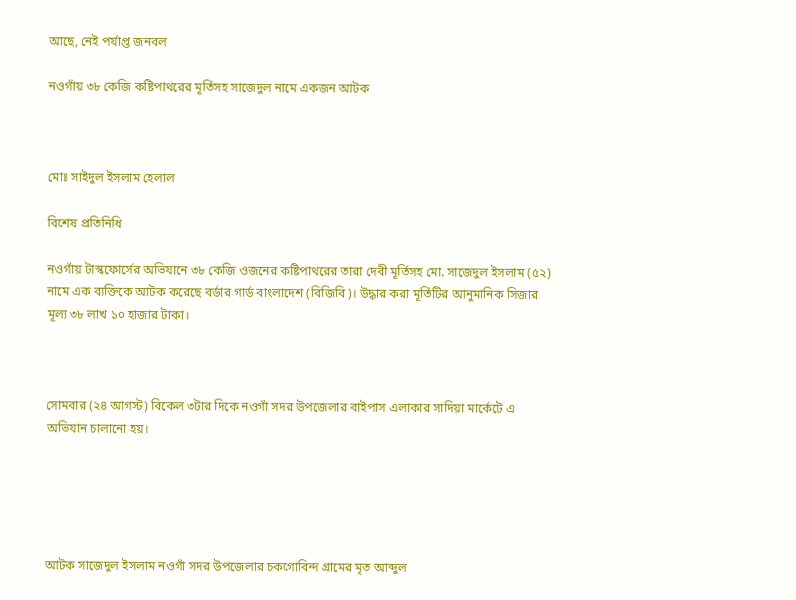আছে, নেই পর্যাপ্ত জনবল

নওগাঁয় ৩৮ কেজি কষ্টিপাথরের মূর্তিসহ সাজেদুল নামে একজন আটক



মোঃ সাইদুল ইসলাম হেলাল

বিশেষ প্রতিনিধি

নওগাঁয় টাস্কফোর্সের অভিযানে ৩৮ কেজি ওজনের কষ্টিপাথরের তারা দেবী মূর্তিসহ মো. সাজেদুল ইসলাম (৫২) নামে এক ব্যক্তিকে আটক করেছে বর্ডার গার্ড বাংলাদেশ (বিজিবি)। উদ্ধার করা মূর্তিটির আনুমানিক সিজার মূল্য ৩৮ লাখ ১০ হাজার টাকা।



সোমবার (২৪ আগস্ট) বিকেল ৩টার দিকে নওগাঁ সদর উপজেলার বাইপাস এলাকার সাদিয়া মার্কেটে এ অভিযান চালানো হয়।





আটক সাজেদুল ইসলাম নওগাঁ সদর উপজেলার চকগোবিন্দ গ্রামের মৃত আব্দুল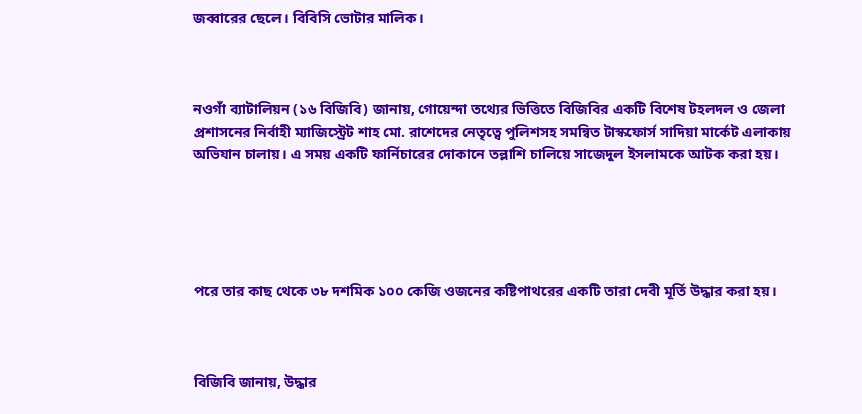জব্বারের ছেলে। বিবিসি ভোটার মালিক।



নওগাঁ ব্যাটালিয়ন (১৬ বিজিবি) জানায়, গোয়েন্দা তথ্যের ভিত্তিতে বিজিবির একটি বিশেষ টহলদল ও জেলা প্রশাসনের নির্বাহী ম্যাজিস্ট্রেট শাহ মো. রাশেদের নেতৃত্বে পুলিশসহ সমন্বিত টাস্কফোর্স সাদিয়া মার্কেট এলাকায় অভিযান চালায়। এ সময় একটি ফার্নিচারের দোকানে তল্লাশি চালিয়ে সাজেদুল ইসলামকে আটক করা হয়।





পরে তার কাছ থেকে ৩৮ দশমিক ১০০ কেজি ওজনের কষ্টিপাথরের একটি তারা দেবী মূর্তি উদ্ধার করা হয়।



বিজিবি জানায়, উদ্ধার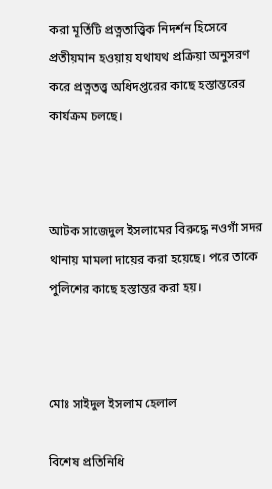করা মূর্তিটি প্রত্নতাত্ত্বিক নিদর্শন হিসেবে প্রতীয়মান হওয়ায় যথাযথ প্রক্রিয়া অনুসরণ করে প্রত্নতত্ত্ব অধিদপ্তরের কাছে হস্তান্তরের কার্যক্রম চলছে।



আটক সাজেদুল ইসলামের বিরুদ্ধে নওগাঁ সদর থানায় মামলা দায়ের করা হয়েছে। পরে তাকে পুলিশের কাছে হস্তান্তর করা হয়।



মোঃ সাইদুল ইসলাম হেলাল

বিশেষ প্রতিনিধি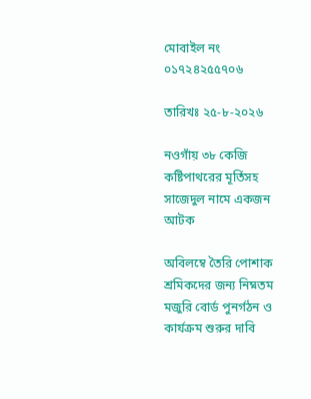মোবাইল নং ০১৭২৪২৫৫৭০৬

তারিখঃ ২৫-৮-২০২৬

নওগাঁয় ৩৮ কেজি কষ্টিপাথরের মূর্তিসহ সাজেদুল নামে একজন আটক

অবিলম্বে তৈরি পোশাক শ্রমিকদের জন্য নিম্নতম মজুরি বোর্ড পুনর্গঠন ও কার্যক্রম শুরুর দাবি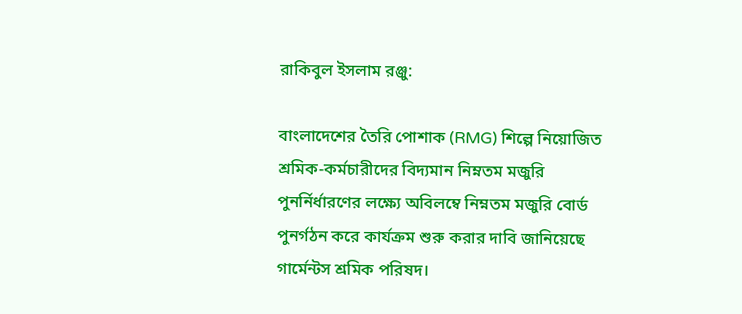রাকিবুল ইসলাম রঞ্জু:

বাংলাদেশের তৈরি পোশাক (RMG) শিল্পে নিয়োজিত শ্রমিক-কর্মচারীদের বিদ্যমান নিম্নতম মজুরি পুনর্নির্ধারণের লক্ষ্যে অবিলম্বে নিম্নতম মজুরি বোর্ড পুনর্গঠন করে কার্যক্রম শুরু করার দাবি জানিয়েছে গার্মেন্টস শ্রমিক পরিষদ।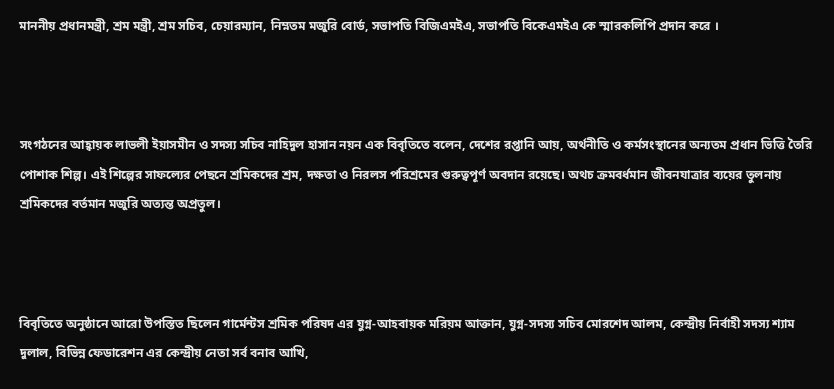মাননীয় প্রধানমন্ত্রী, শ্রম মন্ত্রী, শ্রম সচিব, চেয়ারম্যান, নিম্নতম মজুরি বোর্ড, সভাপতি বিজিএমইএ, সভাপতি বিকেএমইএ কে স্মারকলিপি প্রদান করে ।



সংগঠনের আহ্বায়ক লাভলী ইয়াসমীন ও সদস্য সচিব নাহিদুল হাসান নয়ন এক বিবৃতিতে বলেন, দেশের রপ্তানি আয়, অর্থনীতি ও কর্মসংস্থানের অন্যতম প্রধান ভিত্তি তৈরি পোশাক শিল্প। এই শিল্পের সাফল্যের পেছনে শ্রমিকদের শ্রম, দক্ষতা ও নিরলস পরিশ্রমের গুরুত্বপূর্ণ অবদান রয়েছে। অথচ ক্রমবর্ধমান জীবনযাত্রার ব্যয়ের তুলনায় শ্রমিকদের বর্তমান মজুরি অত্যন্ত অপ্রতুল।



বিবৃতিতে অনুষ্ঠানে আরো উপস্তিত ছিলেন গার্মেন্টস শ্রমিক পরিষদ এর যুগ্ন-আহবায়ক মরিয়ম আক্তান, যুগ্ন-সদস্য সচিব মোরশেদ আলম, কেন্দ্রীয় নির্বাহী সদস্য শ্যাম দুলাল, বিভিন্ন ফেডারেশন এর কেন্দ্রীয় নেতা সর্ব বনাব আখি,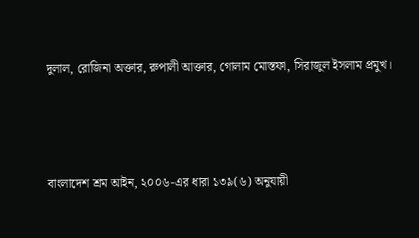দুলাল, রোজিনা অক্তার, রুপালী আক্তার, গোলাম মোস্তফা, সিরাজুল ইসলাম প্রমুখ।



বাংলাদেশ শ্রম আইন, ২০০৬-এর ধারা ১৩৯(৬) অনুযায়ী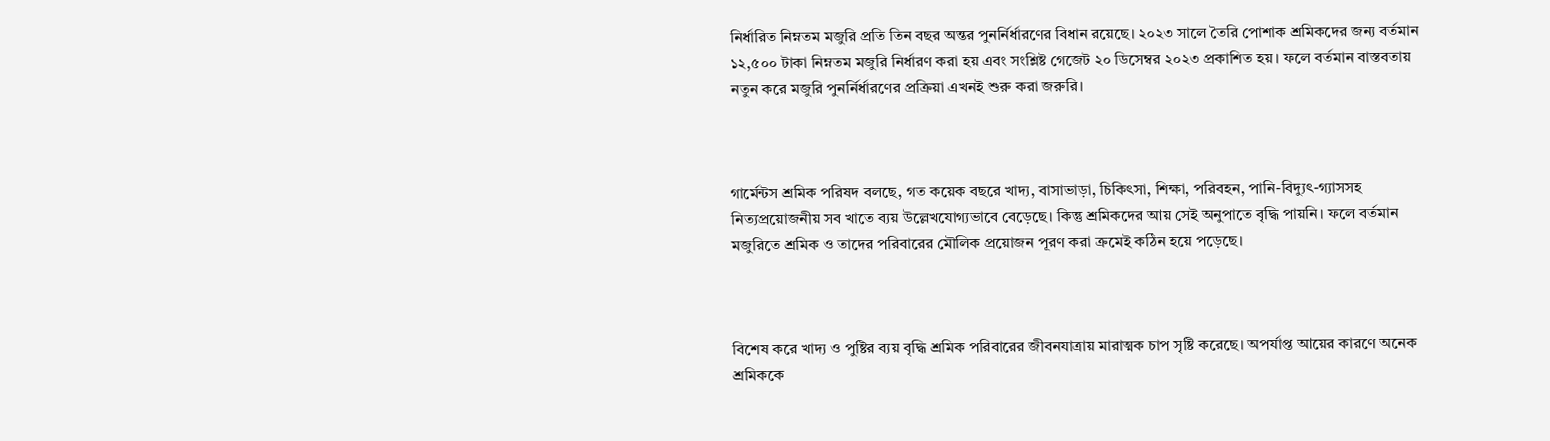নির্ধারিত নিম্নতম মজুরি প্রতি তিন বছর অন্তর পুনর্নির্ধারণের বিধান রয়েছে। ২০২৩ সালে তৈরি পোশাক শ্রমিকদের জন্য বর্তমান ১২,৫০০ টাকা নিম্নতম মজুরি নির্ধারণ করা হয় এবং সংশ্লিষ্ট গেজেট ২০ ডিসেম্বর ২০২৩ প্রকাশিত হয়। ফলে বর্তমান বাস্তবতায় নতুন করে মজুরি পুনর্নির্ধারণের প্রক্রিয়া এখনই শুরু করা জরুরি।



গার্মেন্টস শ্রমিক পরিষদ বলছে, গত কয়েক বছরে খাদ্য, বাসাভাড়া, চিকিৎসা, শিক্ষা, পরিবহন, পানি-বিদ্যুৎ-গ্যাসসহ নিত্যপ্রয়োজনীয় সব খাতে ব্যয় উল্লেখযোগ্যভাবে বেড়েছে। কিন্তু শ্রমিকদের আয় সেই অনুপাতে বৃদ্ধি পায়নি। ফলে বর্তমান মজুরিতে শ্রমিক ও তাদের পরিবারের মৌলিক প্রয়োজন পূরণ করা ক্রমেই কঠিন হয়ে পড়েছে।



বিশেষ করে খাদ্য ও পুষ্টির ব্যয় বৃদ্ধি শ্রমিক পরিবারের জীবনযাত্রায় মারাত্মক চাপ সৃষ্টি করেছে। অপর্যাপ্ত আয়ের কারণে অনেক শ্রমিককে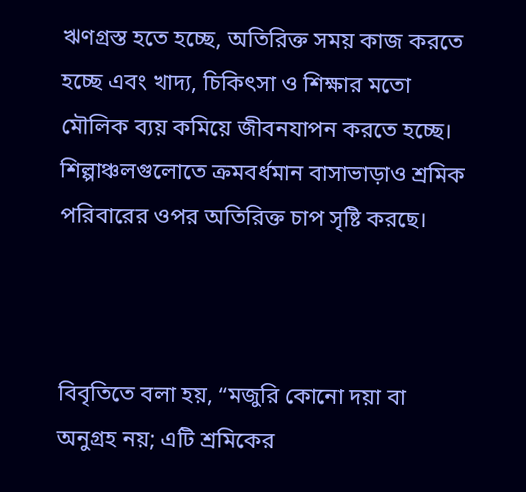ঋণগ্রস্ত হতে হচ্ছে, অতিরিক্ত সময় কাজ করতে হচ্ছে এবং খাদ্য, চিকিৎসা ও শিক্ষার মতো মৌলিক ব্যয় কমিয়ে জীবনযাপন করতে হচ্ছে। শিল্পাঞ্চলগুলোতে ক্রমবর্ধমান বাসাভাড়াও শ্রমিক পরিবারের ওপর অতিরিক্ত চাপ সৃষ্টি করছে।



বিবৃতিতে বলা হয়, “মজুরি কোনো দয়া বা অনুগ্রহ নয়; এটি শ্রমিকের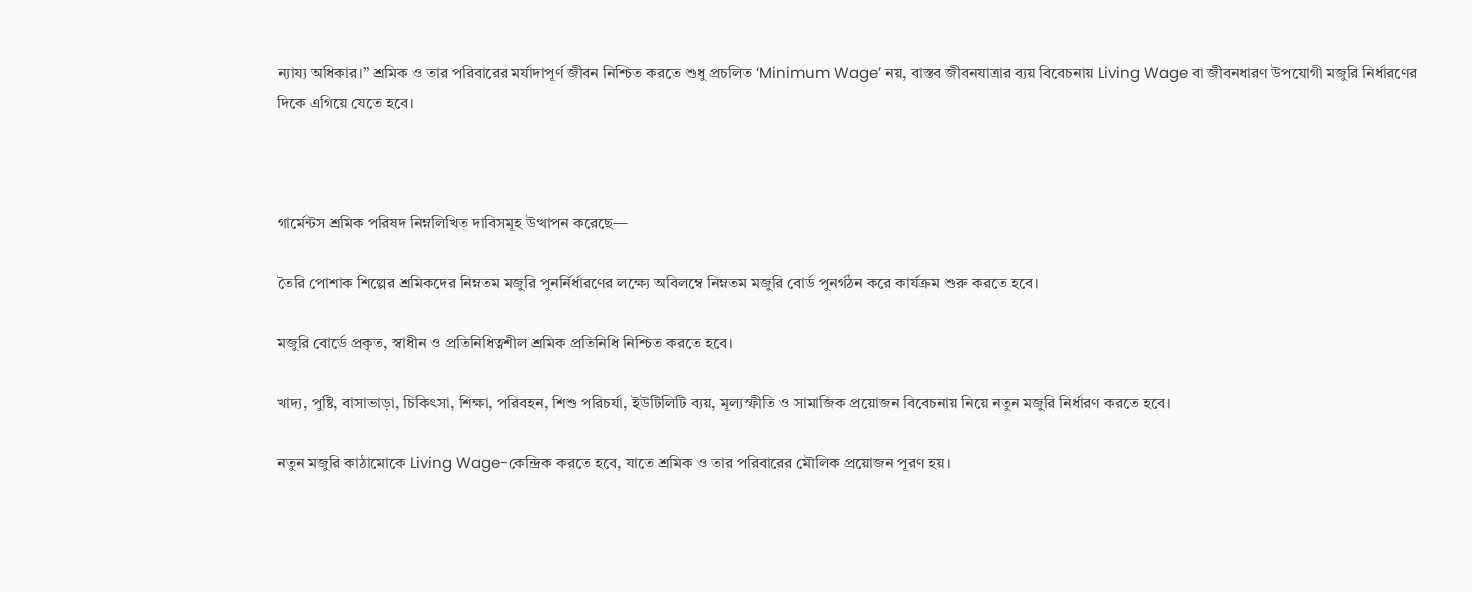ন্যায্য অধিকার।” শ্রমিক ও তার পরিবারের মর্যাদাপূর্ণ জীবন নিশ্চিত করতে শুধু প্রচলিত ‘Minimum Wage’ নয়, বাস্তব জীবনযাত্রার ব্যয় বিবেচনায় Living Wage বা জীবনধারণ উপযোগী মজুরি নির্ধারণের দিকে এগিয়ে যেতে হবে।



গার্মেন্টস শ্রমিক পরিষদ নিম্নলিখিত দাবিসমূহ উত্থাপন করেছে—

তৈরি পোশাক শিল্পের শ্রমিকদের নিম্নতম মজুরি পুনর্নির্ধারণের লক্ষ্যে অবিলম্বে নিম্নতম মজুরি বোর্ড পুনর্গঠন করে কার্যক্রম শুরু করতে হবে।

মজুরি বোর্ডে প্রকৃত, স্বাধীন ও প্রতিনিধিত্বশীল শ্রমিক প্রতিনিধি নিশ্চিত করতে হবে।

খাদ্য, পুষ্টি, বাসাভাড়া, চিকিৎসা, শিক্ষা, পরিবহন, শিশু পরিচর্যা, ইউটিলিটি ব্যয়, মূল্যস্ফীতি ও সামাজিক প্রয়োজন বিবেচনায় নিয়ে নতুন মজুরি নির্ধারণ করতে হবে।

নতুন মজুরি কাঠামোকে Living Wage-কেন্দ্রিক করতে হবে, যাতে শ্রমিক ও তার পরিবারের মৌলিক প্রয়োজন পূরণ হয়।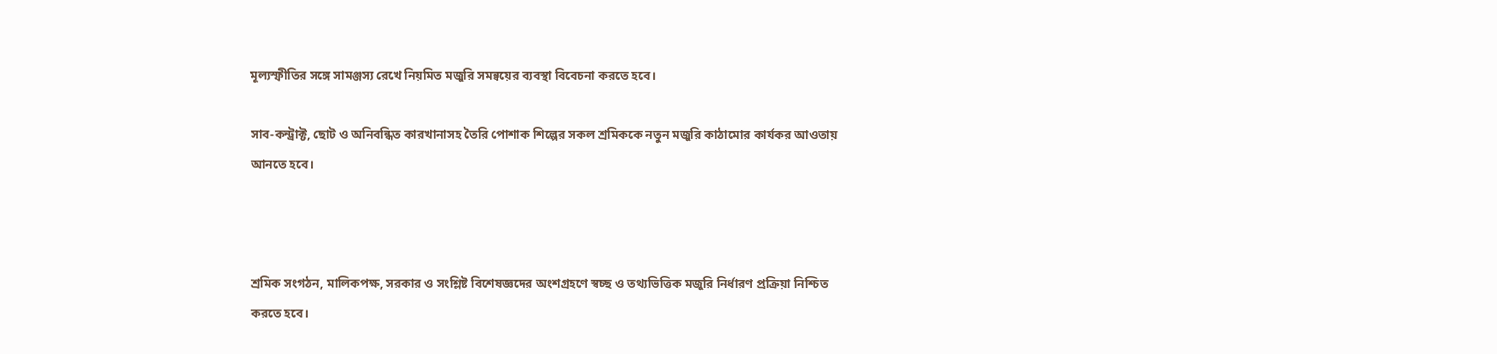মূল্যস্ফীতির সঙ্গে সামঞ্জস্য রেখে নিয়মিত মজুরি সমন্বয়ের ব্যবস্থা বিবেচনা করতে হবে।

সাব-কন্ট্রাক্ট, ছোট ও অনিবন্ধিত কারখানাসহ তৈরি পোশাক শিল্পের সকল শ্রমিককে নতুন মজুরি কাঠামোর কার্যকর আওতায় আনতে হবে।



শ্রমিক সংগঠন, মালিকপক্ষ, সরকার ও সংশ্লিষ্ট বিশেষজ্ঞদের অংশগ্রহণে স্বচ্ছ ও তথ্যভিত্তিক মজুরি নির্ধারণ প্রক্রিয়া নিশ্চিত করতে হবে।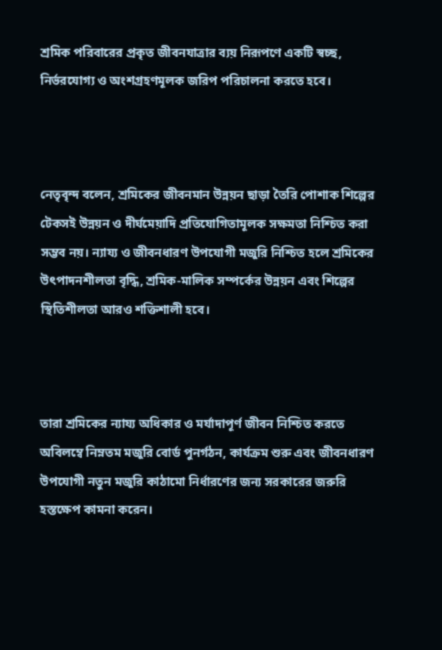শ্রমিক পরিবারের প্রকৃত জীবনযাত্রার ব্যয় নিরূপণে একটি স্বচ্ছ, নির্ভরযোগ্য ও অংশগ্রহণমূলক জরিপ পরিচালনা করতে হবে।



নেতৃবৃন্দ বলেন, শ্রমিকের জীবনমান উন্নয়ন ছাড়া তৈরি পোশাক শিল্পের টেকসই উন্নয়ন ও দীর্ঘমেয়াদি প্রতিযোগিতামূলক সক্ষমতা নিশ্চিত করা সম্ভব নয়। ন্যায্য ও জীবনধারণ উপযোগী মজুরি নিশ্চিত হলে শ্রমিকের উৎপাদনশীলতা বৃদ্ধি, শ্রমিক-মালিক সম্পর্কের উন্নয়ন এবং শিল্পের স্থিতিশীলতা আরও শক্তিশালী হবে।



তারা শ্রমিকের ন্যায্য অধিকার ও মর্যাদাপূর্ণ জীবন নিশ্চিত করতে অবিলম্বে নিম্নতম মজুরি বোর্ড পুনর্গঠন, কার্যক্রম শুরু এবং জীবনধারণ উপযোগী নতুন মজুরি কাঠামো নির্ধারণের জন্য সরকারের জরুরি হস্তক্ষেপ কামনা করেন।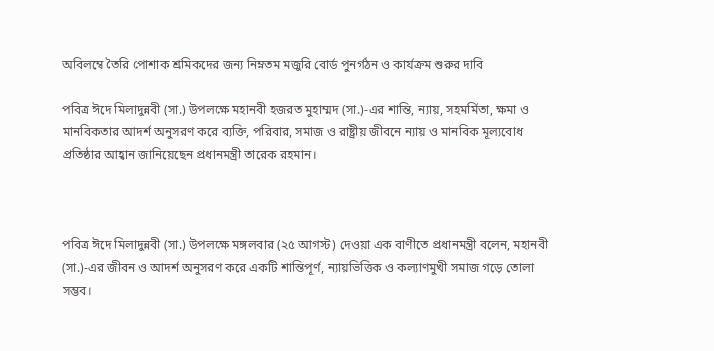অবিলম্বে তৈরি পোশাক শ্রমিকদের জন্য নিম্নতম মজুরি বোর্ড পুনর্গঠন ও কার্যক্রম শুরুর দাবি

পবিত্র ঈদে মিলাদুন্নবী (সা.) উপলক্ষে মহানবী হজরত মুহাম্মদ (সা.)-এর শান্তি, ন্যায়, সহমর্মিতা, ক্ষমা ও মানবিকতার আদর্শ অনুসরণ করে ব্যক্তি, পরিবার, সমাজ ও রাষ্ট্রীয় জীবনে ন্যায় ও মানবিক মূল্যবোধ প্রতিষ্ঠার আহ্বান জানিয়েছেন প্রধানমন্ত্রী তারেক রহমান।



পবিত্র ঈদে মিলাদুন্নবী (সা.) উপলক্ষে মঙ্গলবার (২৫ আগস্ট) দেওয়া এক বাণীতে প্রধানমন্ত্রী বলেন, মহানবী (সা.)-এর জীবন ও আদর্শ অনুসরণ করে একটি শান্তিপূর্ণ, ন্যায়ভিত্তিক ও কল্যাণমুখী সমাজ গড়ে তোলা সম্ভব।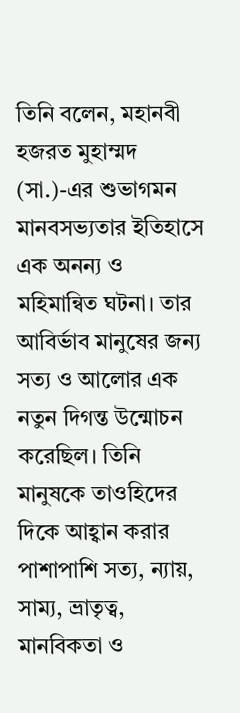তিনি বলেন, মহানবী হজরত মুহাম্মদ (সা.)-এর শুভাগমন মানবসভ্যতার ইতিহাসে এক অনন্য ও মহিমান্বিত ঘটনা। তার আবির্ভাব মানুষের জন্য সত্য ও আলোর এক নতুন দিগন্ত উন্মোচন করেছিল। তিনি মানুষকে তাওহিদের দিকে আহ্বান করার পাশাপাশি সত্য, ন্যায়, সাম্য, ভ্রাতৃত্ব, মানবিকতা ও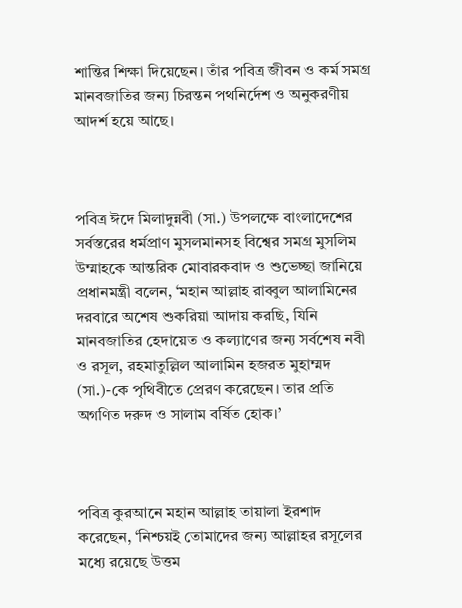শান্তির শিক্ষা দিয়েছেন। তাঁর পবিত্র জীবন ও কর্ম সমগ্র মানবজাতির জন্য চিরন্তন পথনির্দেশ ও অনুকরণীয় আদর্শ হয়ে আছে।



পবিত্র ঈদে মিলাদুন্নবী (সা.) উপলক্ষে বাংলাদেশের সর্বস্তরের ধর্মপ্রাণ মুসলমানসহ বিশ্বের সমগ্র মুসলিম উম্মাহকে আন্তরিক মোবারকবাদ ও শুভেচ্ছা জানিয়ে প্রধানমন্ত্রী বলেন, ‘মহান আল্লাহ রাব্বুল আলামিনের দরবারে অশেষ শুকরিয়া আদায় করছি, যিনি মানবজাতির হেদায়েত ও কল্যাণের জন্য সর্বশেষ নবী ও রসূল, রহমাতুল্লিল আলামিন হজরত মুহাম্মদ (সা.)-কে পৃথিবীতে প্রেরণ করেছেন। তার প্রতি অগণিত দরুদ ও সালাম বর্ষিত হোক।’



পবিত্র কুরআনে মহান আল্লাহ তায়ালা ইরশাদ করেছেন, ‘নিশ্চয়ই তোমাদের জন্য আল্লাহর রসূলের মধ্যে রয়েছে উত্তম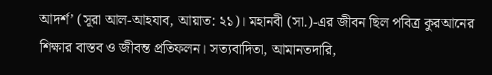আদর্শ’ (সূরা আল-আহযাব, আয়াত: ২১)। মহানবী (সা.)-এর জীবন ছিল পবিত্র কুরআনের শিক্ষার বাস্তব ও জীবন্ত প্রতিফলন। সত্যবাদিতা, আমানতদারি,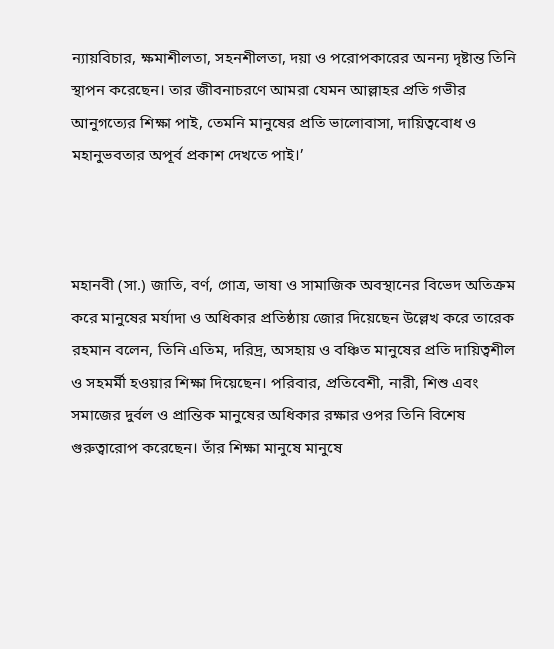ন্যায়বিচার, ক্ষমাশীলতা, সহনশীলতা, দয়া ও পরোপকারের অনন্য দৃষ্টান্ত তিনি স্থাপন করেছেন। তার জীবনাচরণে আমরা যেমন আল্লাহর প্রতি গভীর আনুগত্যের শিক্ষা পাই, তেমনি মানুষের প্রতি ভালোবাসা, দায়িত্ববোধ ও মহানুভবতার অপূর্ব প্রকাশ দেখতে পাই।’



মহানবী (সা.) জাতি, বর্ণ, গোত্র, ভাষা ও সামাজিক অবস্থানের বিভেদ অতিক্রম করে মানুষের মর্যাদা ও অধিকার প্রতিষ্ঠায় জোর দিয়েছেন উল্লেখ করে তারেক রহমান বলেন, তিনি এতিম, দরিদ্র, অসহায় ও বঞ্চিত মানুষের প্রতি দায়িত্বশীল ও সহমর্মী হওয়ার শিক্ষা দিয়েছেন। পরিবার, প্রতিবেশী, নারী, শিশু এবং সমাজের দুর্বল ও প্রান্তিক মানুষের অধিকার রক্ষার ওপর তিনি বিশেষ গুরুত্বারোপ করেছেন। তাঁর শিক্ষা মানুষে মানুষে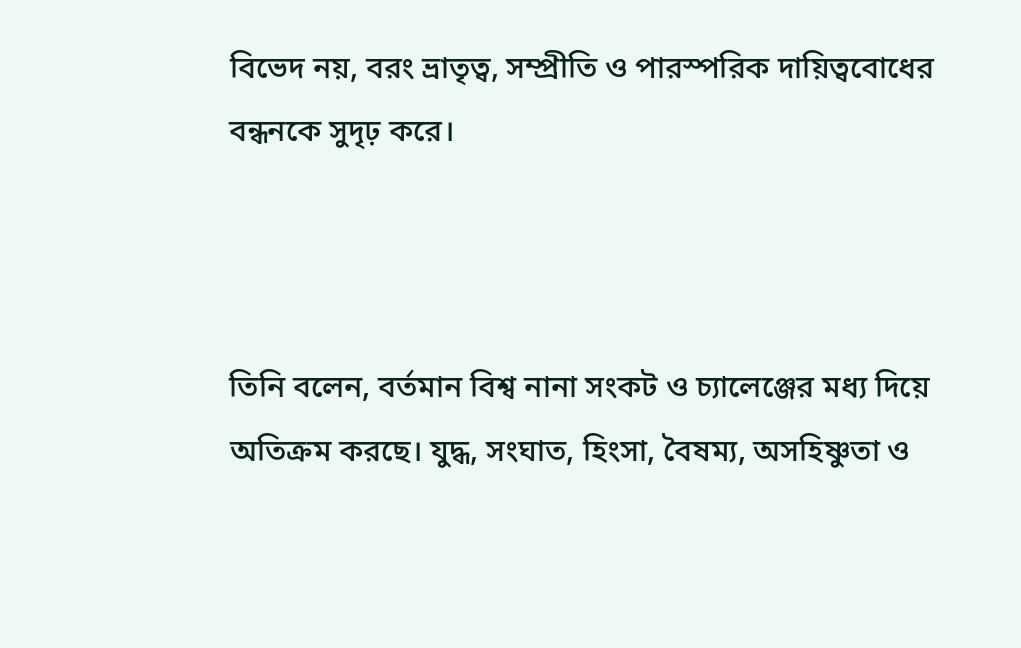বিভেদ নয়, বরং ভ্রাতৃত্ব, সম্প্রীতি ও পারস্পরিক দায়িত্ববোধের বন্ধনকে সুদৃঢ় করে।



তিনি বলেন, বর্তমান বিশ্ব নানা সংকট ও চ্যালেঞ্জের মধ্য দিয়ে অতিক্রম করছে। যুদ্ধ, সংঘাত, হিংসা, বৈষম্য, অসহিষ্ণুতা ও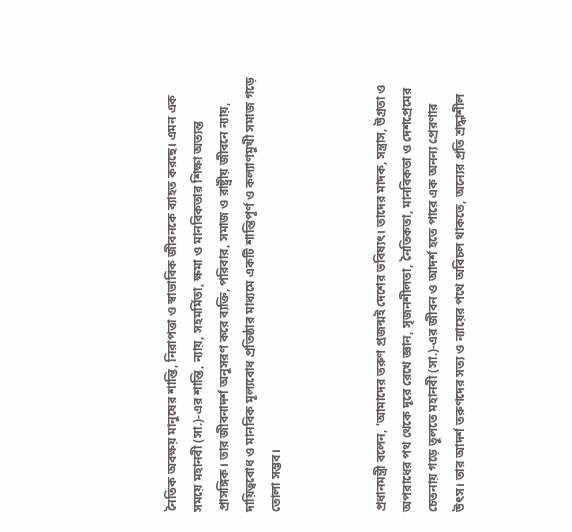নৈতিক অবক্ষয় মানুষের শান্তি, নিরাপত্তা ও স্বাভাবিক জীবনকে ব্যাহত করছে। এমন এক সময়ে মহানবী (সা.)-এর শান্তি, ন্যায়, সহমর্মিতা, ক্ষমা ও মানবিকতার শিক্ষা অত্যন্ত প্রাসঙ্গিক। তার জীবনাদর্শ অনুসরণ করে ব্যক্তি, পরিবার, সমাজ ও রাষ্ট্রীয় জীবনে ন্যায়, দায়িত্ববোধ ও মানবিক মূল্যবোধ প্রতিষ্ঠার মাধ্যমে একটি শান্তিপূর্ণ ও কল্যাণমুখী সমাজ গড়ে তোলা সম্ভব।



প্রধানমন্ত্রী বলেন, ‘আমাদের তরুণ প্রজন্মই দেশের ভবিষ্যৎ। তাদের মাদক, সন্ত্রাস, উগ্রতা ও অপরাধের পথ থেকে দূরে রেখে জ্ঞান, সৃজনশীলতা, নৈতিকতা, মানবিকতা ও দেশপ্রেমের চেতনায় গড়ে তুলতে মহানবী (সা.)-এর জীবন ও আদর্শ হতে পারে এক অনন্য প্রেরণার উৎস। তার আদর্শ তরুণদের সত্য ও ন্যায়ের পথে অবিচল থাকতে, অন্যের প্রতি শ্রদ্ধাশীল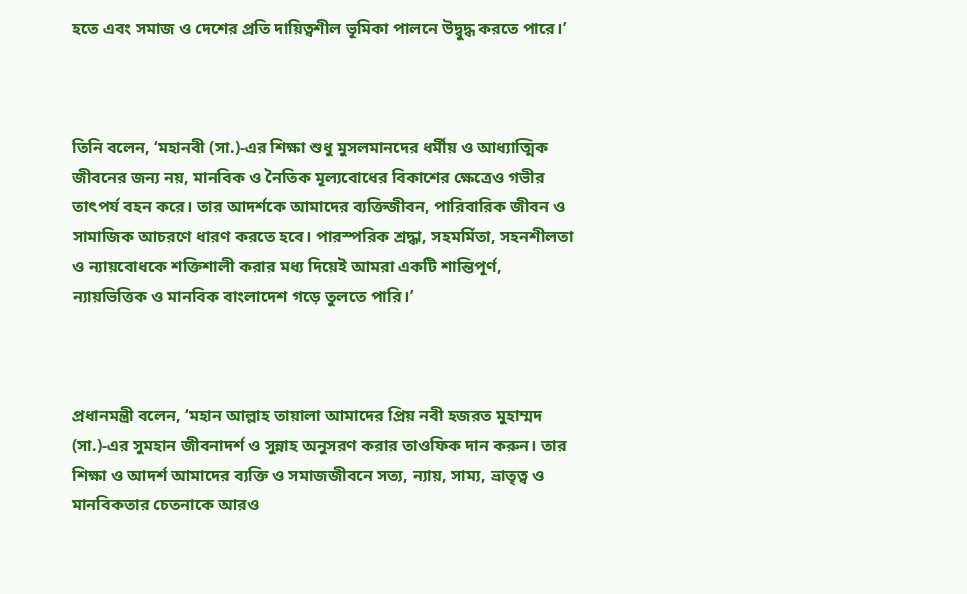হতে এবং সমাজ ও দেশের প্রতি দায়িত্বশীল ভূমিকা পালনে উদ্বুদ্ধ করতে পারে।’



তিনি বলেন, ‘মহানবী (সা.)-এর শিক্ষা শুধু মুসলমানদের ধর্মীয় ও আধ্যাত্মিক জীবনের জন্য নয়, মানবিক ও নৈতিক মূল্যবোধের বিকাশের ক্ষেত্রেও গভীর তাৎপর্য বহন করে। তার আদর্শকে আমাদের ব্যক্তিজীবন, পারিবারিক জীবন ও সামাজিক আচরণে ধারণ করতে হবে। পারস্পরিক শ্রদ্ধা, সহমর্মিতা, সহনশীলতা ও ন্যায়বোধকে শক্তিশালী করার মধ্য দিয়েই আমরা একটি শান্তিপূর্ণ, ন্যায়ভিত্তিক ও মানবিক বাংলাদেশ গড়ে তুলতে পারি।’



প্রধানমন্ত্রী বলেন, ‘মহান আল্লাহ তায়ালা আমাদের প্রিয় নবী হজরত মুহাম্মদ (সা.)-এর সুমহান জীবনাদর্শ ও সুন্নাহ অনুসরণ করার তাওফিক দান করুন। তার শিক্ষা ও আদর্শ আমাদের ব্যক্তি ও সমাজজীবনে সত্য, ন্যায়, সাম্য, ভ্রাতৃত্ব ও মানবিকতার চেতনাকে আরও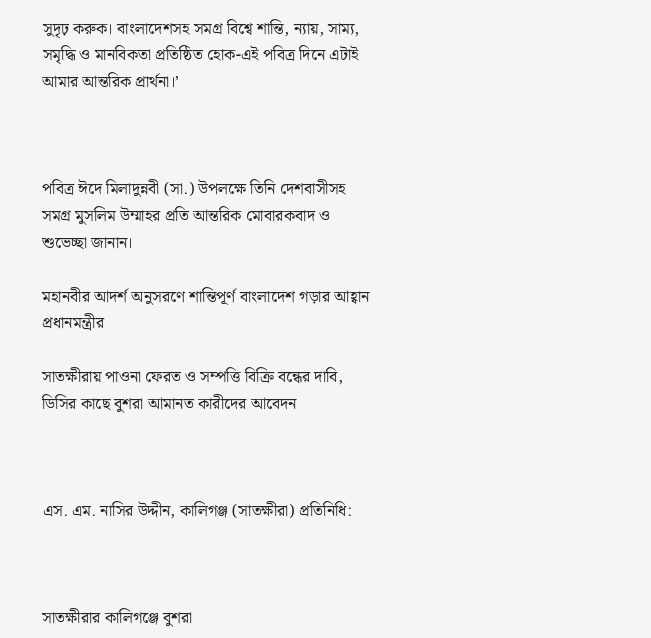সুদৃঢ় করুক। বাংলাদেশসহ সমগ্র বিশ্বে শান্তি, ন্যায়, সাম্য, সমৃদ্ধি ও মানবিকতা প্রতিষ্ঠিত হোক-এই পবিত্র দিনে এটাই আমার আন্তরিক প্রার্থনা।’



পবিত্র ঈদে মিলাদুন্নবী (সা.) উপলক্ষে তিনি দেশবাসীসহ সমগ্র মুসলিম উম্মাহর প্রতি আন্তরিক মোবারকবাদ ও শুভেচ্ছা জানান।

মহানবীর আদর্শ অনুসরণে শান্তিপূর্ণ বাংলাদেশ গড়ার আহ্বান প্রধানমন্ত্রীর

সাতক্ষীরায় পাওনা ফেরত ও সম্পত্তি বিক্রি বন্ধের দাবি, ডিসির কাছে বুশরা আমানত কারীদের আবেদন



এস. এম. নাসির উদ্দীন, কালিগঞ্জ (সাতক্ষীরা) প্রতিনিধি:



সাতক্ষীরার কালিগঞ্জে বুশরা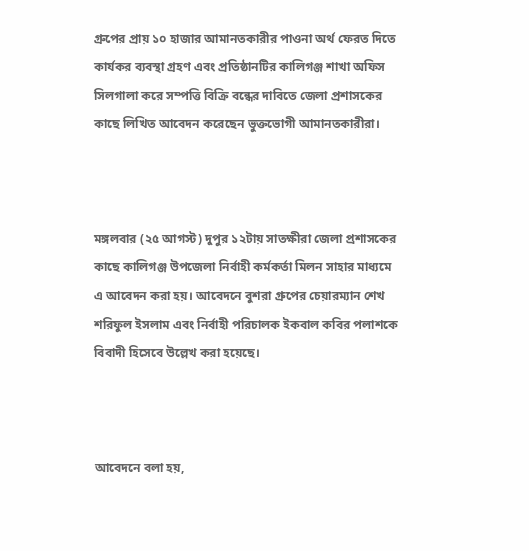গ্রুপের প্রায় ১০ হাজার আমানতকারীর পাওনা অর্থ ফেরত দিতে কার্যকর ব্যবস্থা গ্রহণ এবং প্রতিষ্ঠানটির কালিগঞ্জ শাখা অফিস সিলগালা করে সম্পত্তি বিক্রি বন্ধের দাবিতে জেলা প্রশাসকের কাছে লিখিত আবেদন করেছেন ভুক্তভোগী আমানতকারীরা।



মঙ্গলবার (২৫ আগস্ট) দুপুর ১২টায় সাতক্ষীরা জেলা প্রশাসকের কাছে কালিগঞ্জ উপজেলা নির্বাহী কর্মকর্তা মিলন সাহার মাধ্যমে এ আবেদন করা হয়। আবেদনে বুশরা গ্রুপের চেয়ারম্যান শেখ শরিফুল ইসলাম এবং নির্বাহী পরিচালক ইকবাল কবির পলাশকে বিবাদী হিসেবে উল্লেখ করা হয়েছে।



আবেদনে বলা হয়,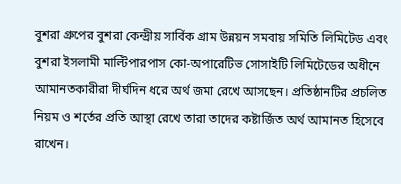বুশরা গ্রুপের বুশরা কেন্দ্রীয় সার্বিক গ্রাম উন্নয়ন সমবায় সমিতি লিমিটেড এবং বুশরা ইসলামী মাল্টিপারপাস কো-অপারেটিভ সোসাইটি লিমিটেডের অধীনে আমানতকারীরা দীর্ঘদিন ধরে অর্থ জমা রেখে আসছেন। প্রতিষ্ঠানটির প্রচলিত নিয়ম ও শর্তের প্রতি আস্থা রেখে তারা তাদের কষ্টার্জিত অর্থ আমানত হিসেবে রাখেন।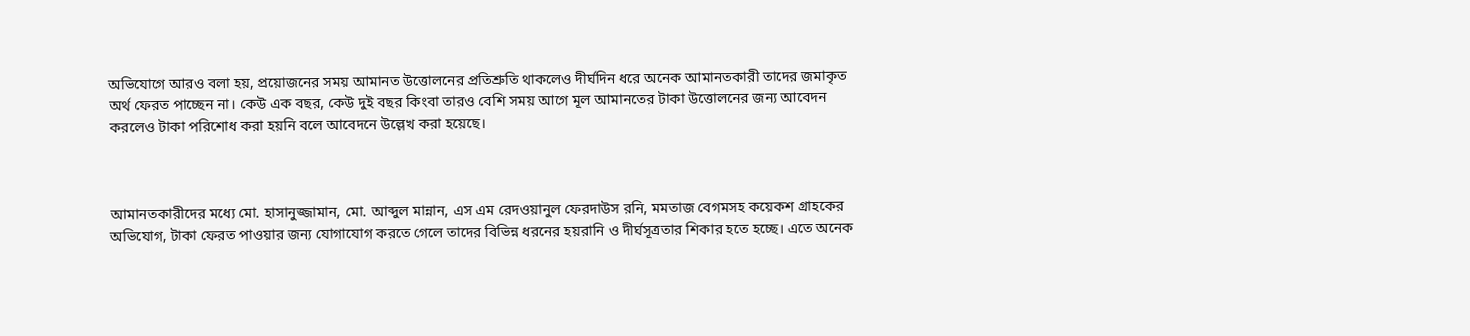অভিযোগে আরও বলা হয়, প্রয়োজনের সময় আমানত উত্তোলনের প্রতিশ্রুতি থাকলেও দীর্ঘদিন ধরে অনেক আমানতকারী তাদের জমাকৃত অর্থ ফেরত পাচ্ছেন না। কেউ এক বছর, কেউ দুই বছর কিংবা তারও বেশি সময় আগে মূল আমানতের টাকা উত্তোলনের জন্য আবেদন করলেও টাকা পরিশোধ করা হয়নি বলে আবেদনে উল্লেখ করা হয়েছে।



আমানতকারীদের মধ্যে মো. হাসানুজ্জামান, মো. আব্দুল মান্নান, এস এম রেদওয়ানুল ফেরদাউস রনি, মমতাজ বেগমসহ কয়েকশ গ্রাহকের অভিযোগ, টাকা ফেরত পাওয়ার জন্য যোগাযোগ করতে গেলে তাদের বিভিন্ন ধরনের হয়রানি ও দীর্ঘসূত্রতার শিকার হতে হচ্ছে। এতে অনেক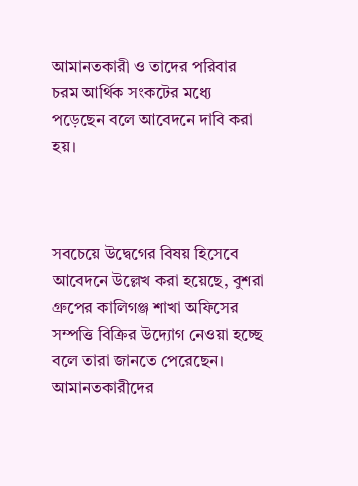আমানতকারী ও তাদের পরিবার চরম আর্থিক সংকটের মধ্যে পড়েছেন বলে আবেদনে দাবি করা হয়।



সবচেয়ে উদ্বেগের বিষয় হিসেবে আবেদনে উল্লেখ করা হয়েছে, বুশরা গ্রুপের কালিগঞ্জ শাখা অফিসের সম্পত্তি বিক্রির উদ্যোগ নেওয়া হচ্ছে বলে তারা জানতে পেরেছেন। আমানতকারীদের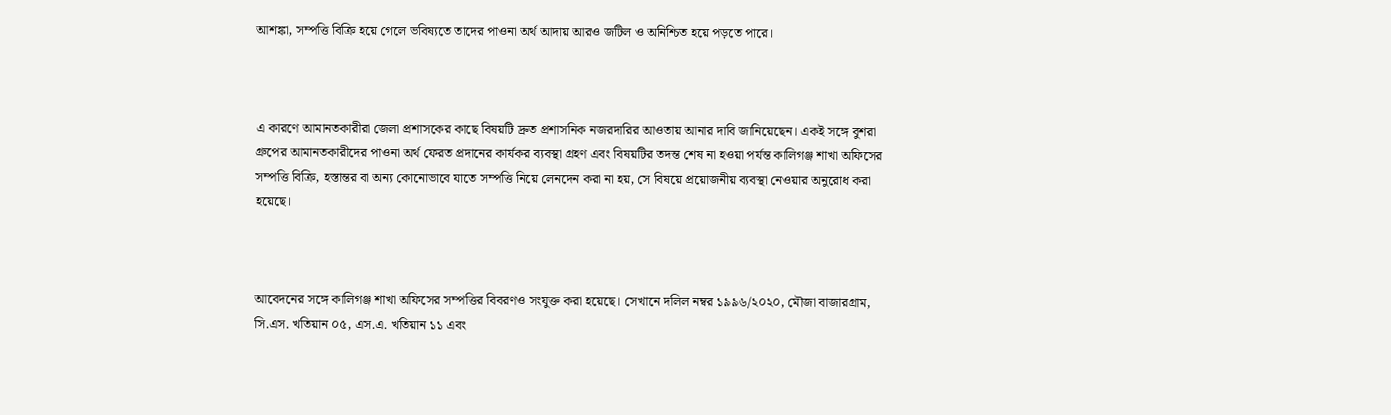আশঙ্কা, সম্পত্তি বিক্রি হয়ে গেলে ভবিষ্যতে তাদের পাওনা অর্থ আদায় আরও জটিল ও অনিশ্চিত হয়ে পড়তে পারে।



এ কারণে আমানতকারীরা জেলা প্রশাসকের কাছে বিষয়টি দ্রুত প্রশাসনিক নজরদারির আওতায় আনার দাবি জানিয়েছেন। একই সঙ্গে বুশরা গ্রুপের আমানতকারীদের পাওনা অর্থ ফেরত প্রদানের কার্যকর ব্যবস্থা গ্রহণ এবং বিষয়টির তদন্ত শেষ না হওয়া পর্যন্ত কালিগঞ্জ শাখা অফিসের সম্পত্তি বিক্রি, হস্তান্তর বা অন্য কোনোভাবে যাতে সম্পত্তি নিয়ে লেনদেন করা না হয়, সে বিষয়ে প্রয়োজনীয় ব্যবস্থা নেওয়ার অনুরোধ করা হয়েছে।



আবেদনের সঙ্গে কালিগঞ্জ শাখা অফিসের সম্পত্তির বিবরণও সংযুক্ত করা হয়েছে। সেখানে দলিল নম্বর ১৯৯৬/২০২০, মৌজা বাজারগ্রাম, সি.এস. খতিয়ান ০৫, এস.এ. খতিয়ান ১১ এবং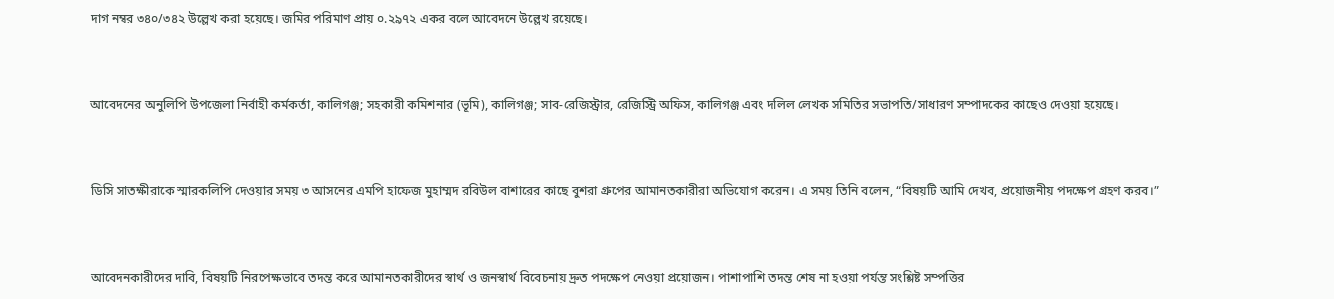দাগ নম্বর ৩৪০/৩৪২ উল্লেখ করা হয়েছে। জমির পরিমাণ প্রায় ০.২৯৭২ একর বলে আবেদনে উল্লেখ রয়েছে।



আবেদনের অনুলিপি উপজেলা নির্বাহী কর্মকর্তা, কালিগঞ্জ; সহকারী কমিশনার (ভূমি), কালিগঞ্জ; সাব-রেজিস্ট্রার, রেজিস্ট্রি অফিস, কালিগঞ্জ এবং দলিল লেখক সমিতির সভাপতি/সাধারণ সম্পাদকের কাছেও দেওয়া হয়েছে।



ডিসি সাতক্ষীরাকে স্মারকলিপি দেওয়ার সময় ৩ আসনের এমপি হাফেজ মুহাম্মদ রবিউল বাশারের কাছে বুশরা গ্রুপের আমানতকারীরা অভিযোগ করেন। এ সময় তিনি বলেন, “বিষয়টি আমি দেখব, প্রয়োজনীয় পদক্ষেপ গ্রহণ করব।”



আবেদনকারীদের দাবি, বিষয়টি নিরপেক্ষভাবে তদন্ত করে আমানতকারীদের স্বার্থ ও জনস্বার্থ বিবেচনায় দ্রুত পদক্ষেপ নেওয়া প্রয়োজন। পাশাপাশি তদন্ত শেষ না হওয়া পর্যন্ত সংশ্লিষ্ট সম্পত্তির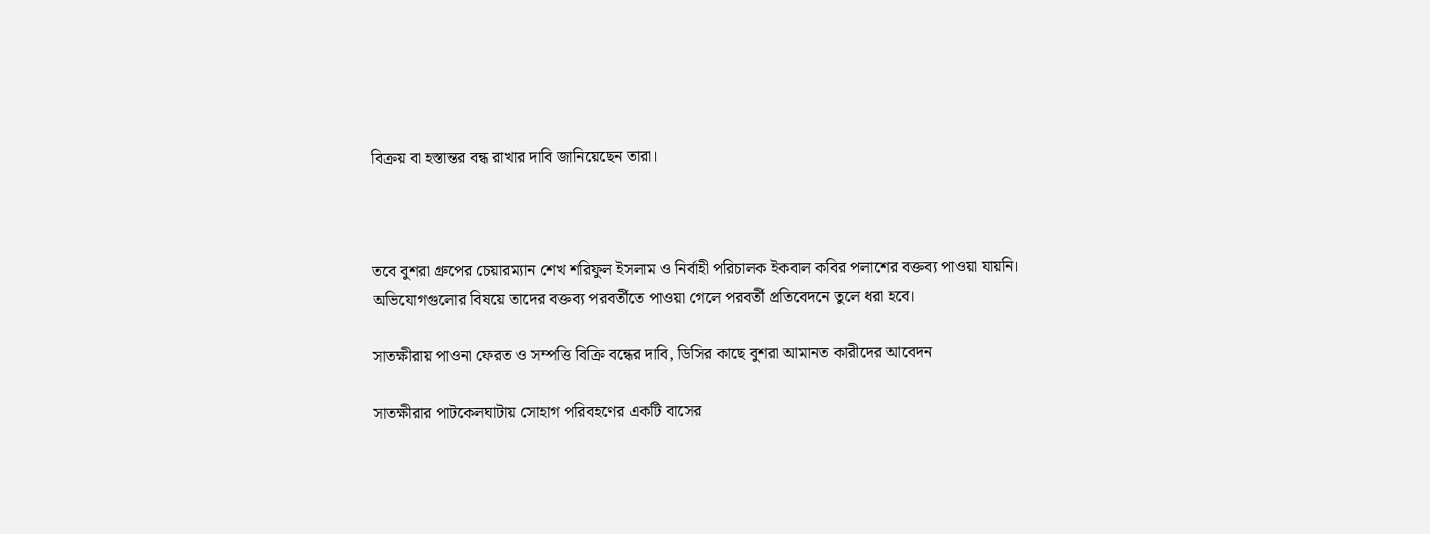বিক্রয় বা হস্তান্তর বন্ধ রাখার দাবি জানিয়েছেন তারা।



তবে বুশরা গ্রুপের চেয়ারম্যান শেখ শরিফুল ইসলাম ও নির্বাহী পরিচালক ইকবাল কবির পলাশের বক্তব্য পাওয়া যায়নি। অভিযোগগুলোর বিষয়ে তাদের বক্তব্য পরবর্তীতে পাওয়া গেলে পরবর্তী প্রতিবেদনে তুলে ধরা হবে।

সাতক্ষীরায় পাওনা ফেরত ও সম্পত্তি বিক্রি বন্ধের দাবি, ডিসির কাছে বুশরা আমানত কারীদের আবেদন

সাতক্ষীরার পাটকেলঘাটায় সোহাগ পরিবহণের একটি বাসের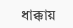ধাক্কায়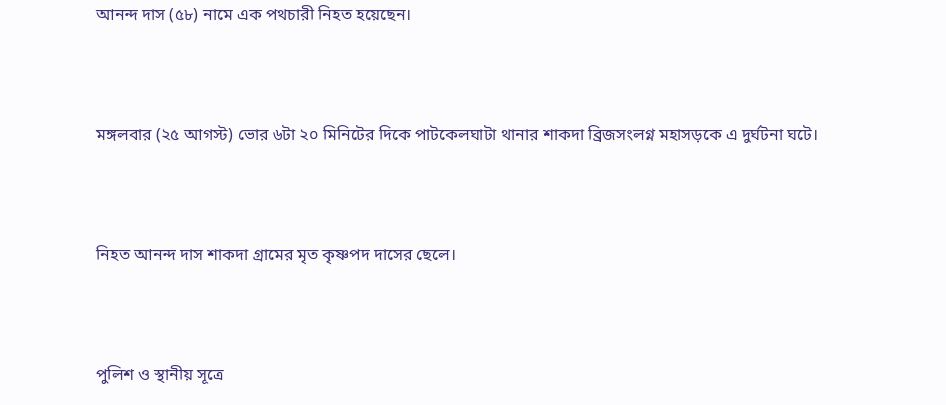আনন্দ দাস (৫৮) নামে এক পথচারী নিহত হয়েছেন।



মঙ্গলবার (২৫ আগস্ট) ভোর ৬টা ২০ মিনিটের দিকে পাটকেলঘাটা থানার শাকদা ব্রিজসংলগ্ন মহাসড়কে এ দুর্ঘটনা ঘটে।



নিহত আনন্দ দাস শাকদা গ্রামের মৃত কৃষ্ণপদ দাসের ছেলে।



পুলিশ ও স্থানীয় সূত্রে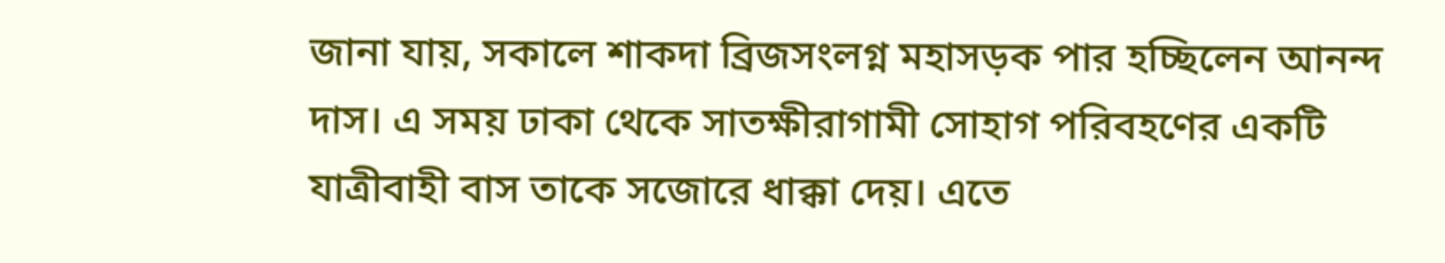জানা যায়, সকালে শাকদা ব্রিজসংলগ্ন মহাসড়ক পার হচ্ছিলেন আনন্দ দাস। এ সময় ঢাকা থেকে সাতক্ষীরাগামী সোহাগ পরিবহণের একটি যাত্রীবাহী বাস তাকে সজোরে ধাক্কা দেয়। এতে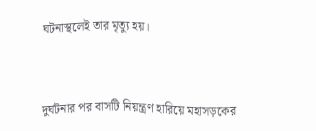ঘটনাস্থলেই তার মৃত্যু হয়।



দুর্ঘটনার পর বাসটি নিয়ন্ত্রণ হারিয়ে মহাসড়কের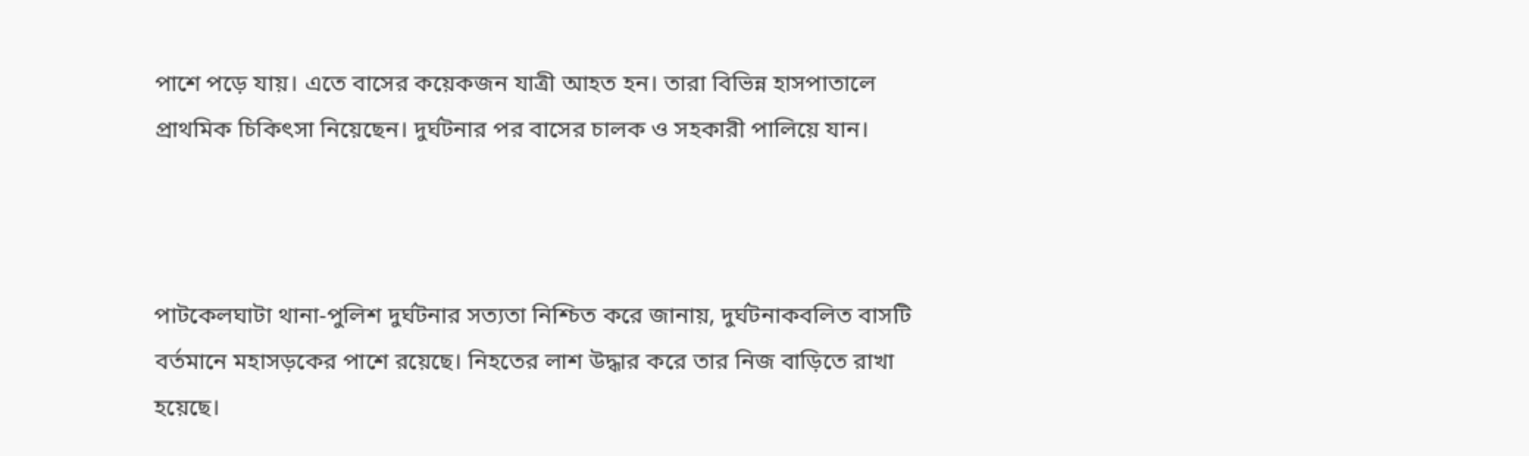পাশে পড়ে যায়। এতে বাসের কয়েকজন যাত্রী আহত হন। তারা বিভিন্ন হাসপাতালে প্রাথমিক চিকিৎসা নিয়েছেন। দুর্ঘটনার পর বাসের চালক ও সহকারী পালিয়ে যান।



পাটকেলঘাটা থানা-পুলিশ দুর্ঘটনার সত্যতা নিশ্চিত করে জানায়, দুর্ঘটনাকবলিত বাসটি বর্তমানে মহাসড়কের পাশে রয়েছে। নিহতের লাশ উদ্ধার করে তার নিজ বাড়িতে রাখা হয়েছে।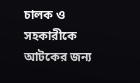চালক ও সহকারীকে আটকের জন্য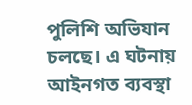পুলিশি অভিযান চলছে। এ ঘটনায় আইনগত ব্যবস্থা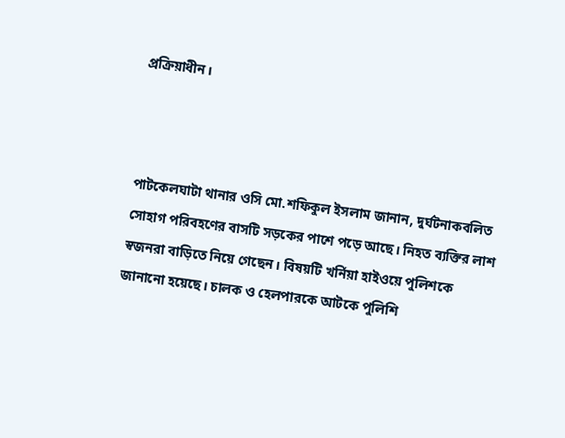প্রক্রিয়াধীন।



পাটকেলঘাটা থানার ওসি মো.শফিকুল ইসলাম জানান, দুর্ঘটনাকবলিত সোহাগ পরিবহণের বাসটি সড়কের পাশে পড়ে আছে। নিহত ব্যক্তির লাশ স্বজনরা বাড়িতে নিয়ে গেছেন। বিষয়টি খর্নিয়া হাইওয়ে পুলিশকে জানানো হয়েছে। চালক ও হেলপারকে আটকে পুলিশি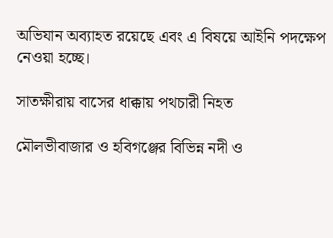অভিযান অব্যাহত রয়েছে এবং এ বিষয়ে আইনি পদক্ষেপ নেওয়া হচ্ছে।

সাতক্ষীরায় বাসের ধাক্কায় পথচারী নিহত

মৌলভীবাজার ও হবিগঞ্জের বিভিন্ন নদী ও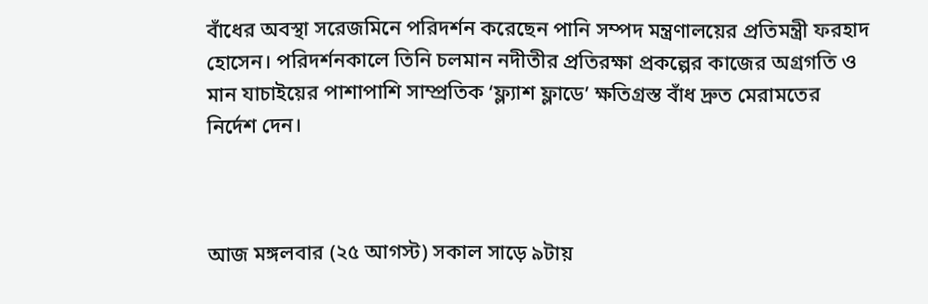বাঁধের অবস্থা সরেজমিনে পরিদর্শন করেছেন পানি সম্পদ মন্ত্রণালয়ের প্রতিমন্ত্রী ফরহাদ হোসেন। পরিদর্শনকালে তিনি চলমান নদীতীর প্রতিরক্ষা প্রকল্পের কাজের অগ্রগতি ও মান যাচাইয়ের পাশাপাশি সাম্প্রতিক ‘ফ্ল্যাশ ফ্লাডে’ ক্ষতিগ্রস্ত বাঁধ দ্রুত মেরামতের নির্দেশ দেন। ‍



আজ মঙ্গলবার (২৫ আগস্ট) সকাল সাড়ে ৯টায়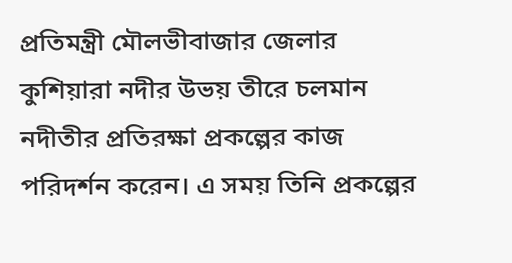প্রতিমন্ত্রী মৌলভীবাজার জেলার কুশিয়ারা নদীর উভয় তীরে চলমান নদীতীর প্রতিরক্ষা প্রকল্পের কাজ পরিদর্শন করেন। এ সময় তিনি প্রকল্পের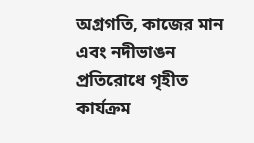অগ্রগতি, কাজের মান এবং নদীভাঙন প্রতিরোধে গৃহীত কার্যক্রম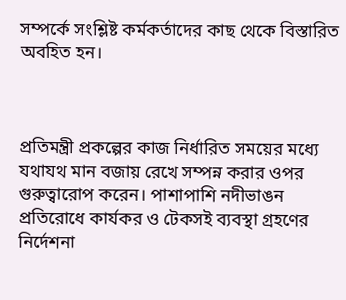সম্পর্কে সংশ্লিষ্ট কর্মকর্তাদের কাছ থেকে বিস্তারিত অবহিত হন।



প্রতিমন্ত্রী প্রকল্পের কাজ নির্ধারিত সময়ের মধ্যে যথাযথ মান বজায় রেখে সম্পন্ন করার ওপর গুরুত্বারোপ করেন। পাশাপাশি নদীভাঙন প্রতিরোধে কার্যকর ও টেকসই ব্যবস্থা গ্রহণের নির্দেশনা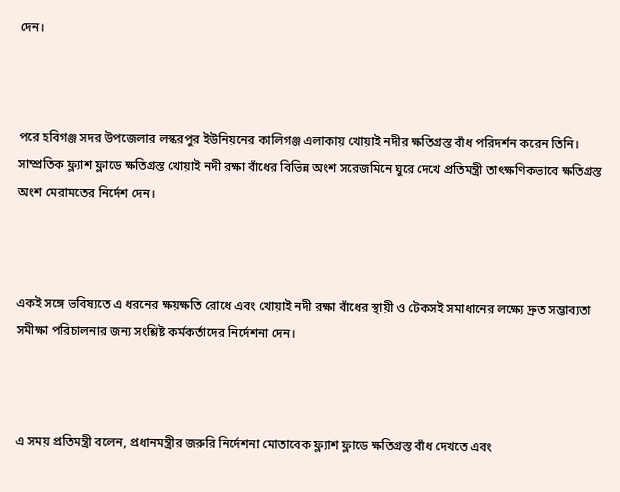দেন।



পরে হবিগঞ্জ সদর উপজেলার লস্করপুর ইউনিয়নের কালিগঞ্জ এলাকায় খোয়াই নদীর ক্ষতিগ্রস্ত বাঁধ পরিদর্শন করেন তিনি। সাম্প্রতিক ফ্ল্যাশ ফ্লাডে ক্ষতিগ্রস্ত খোয়াই নদী রক্ষা বাঁধের বিভিন্ন অংশ সরেজমিনে ঘুরে দেখে প্রতিমন্ত্রী তাৎক্ষণিকভাবে ক্ষতিগ্রস্ত অংশ মেরামতের নির্দেশ দেন।



একই সঙ্গে ভবিষ্যতে এ ধরনের ক্ষয়ক্ষতি রোধে এবং খোয়াই নদী রক্ষা বাঁধের স্থায়ী ও টেকসই সমাধানের লক্ষ্যে দ্রুত সম্ভাব্যতা সমীক্ষা পরিচালনার জন্য সংশ্লিষ্ট কর্মকর্তাদের নির্দেশনা দেন।



এ সময় প্রতিমন্ত্রী বলেন, প্রধানমন্ত্রীর জরুরি নির্দেশনা মোতাবেক ফ্ল্যাশ ফ্লাডে ক্ষতিগ্রস্ত বাঁধ দেখতে এবং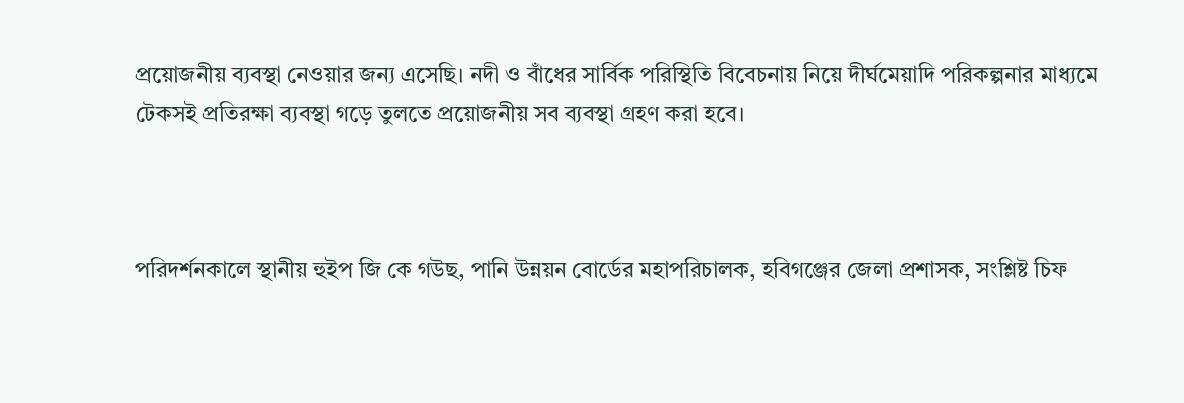প্রয়োজনীয় ব্যবস্থা নেওয়ার জন্য এসেছি। নদী ও বাঁধের সার্বিক পরিস্থিতি বিবেচনায় নিয়ে দীর্ঘমেয়াদি পরিকল্পনার মাধ্যমে টেকসই প্রতিরক্ষা ব্যবস্থা গড়ে তুলতে প্রয়োজনীয় সব ব্যবস্থা গ্রহণ করা হবে।



পরিদর্শনকালে স্থানীয় হুইপ জি কে গউছ, পানি উন্নয়ন বোর্ডের মহাপরিচালক, হবিগঞ্জের জেলা প্রশাসক, সংশ্লিষ্ট চিফ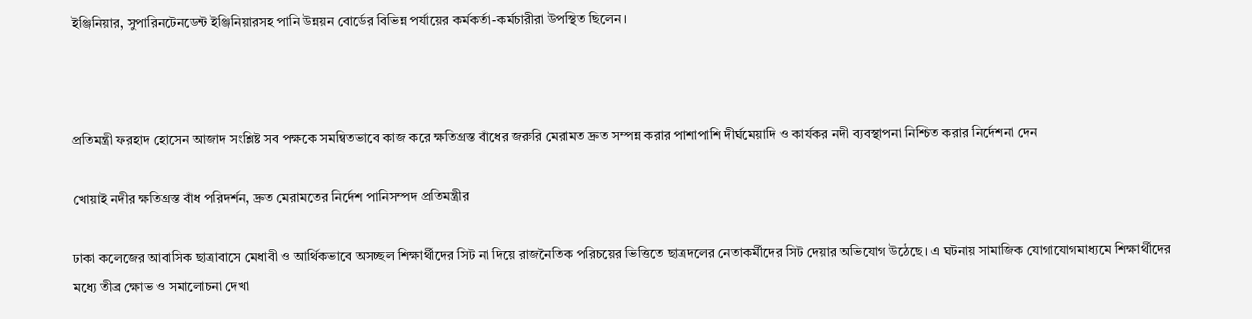ইঞ্জিনিয়ার, সুপারিনটেনডেন্ট ইঞ্জিনিয়ারসহ পানি উন্নয়ন বোর্ডের বিভিন্ন পর্যায়ের কর্মকর্তা-কর্মচারীরা উপস্থিত ছিলেন।



প্রতিমন্ত্রী ফরহাদ হোসেন আজাদ সংশ্লিষ্ট সব পক্ষকে সমন্বিতভাবে কাজ করে ক্ষতিগ্রস্ত বাঁধের জরুরি মেরামত দ্রুত সম্পন্ন করার পাশাপাশি দীর্ঘমেয়াদি ও কার্যকর নদী ব্যবস্থাপনা নিশ্চিত করার নির্দেশনা দেন

খোয়াই নদীর ক্ষতিগ্রস্ত বাঁধ পরিদর্শন, দ্রুত মেরামতের নির্দেশ পানিসম্পদ প্রতিমন্ত্রীর

ঢাকা কলেজের আবাসিক ছাত্রাবাসে মেধাবী ও আর্থিকভাবে অসচ্ছল শিক্ষার্থীদের সিট না দিয়ে রাজনৈতিক পরিচয়ের ভিত্তিতে ছাত্রদলের নেতাকর্মীদের সিট দেয়ার অভিযোগ উঠেছে। এ ঘটনায় সামাজিক যোগাযোগমাধ্যমে শিক্ষার্থীদের মধ্যে তীব্র ক্ষোভ ও সমালোচনা দেখা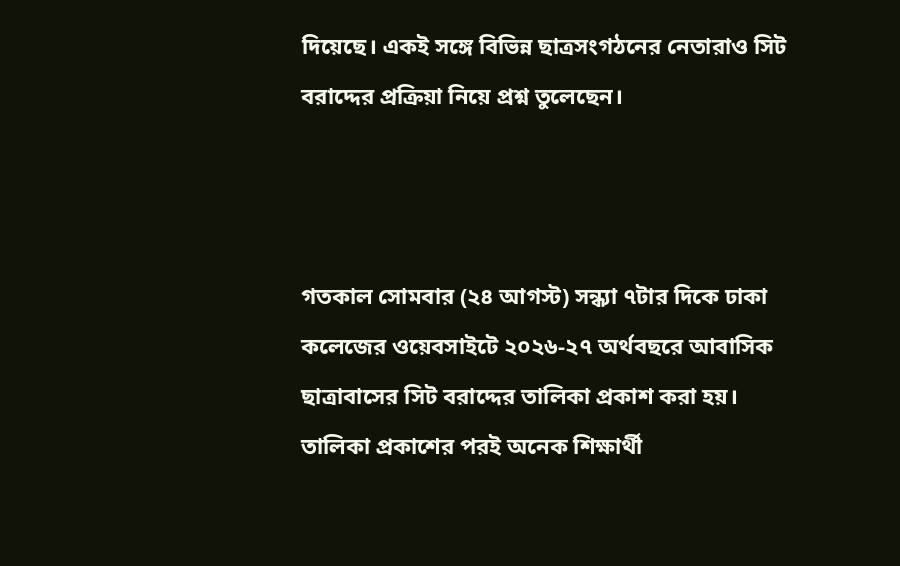দিয়েছে। একই সঙ্গে বিভিন্ন ছাত্রসংগঠনের নেতারাও সিট বরাদ্দের প্রক্রিয়া নিয়ে প্রশ্ন তুলেছেন।



গতকাল সোমবার (২৪ আগস্ট) সন্ধ্যা ৭টার দিকে ঢাকা কলেজের ওয়েবসাইটে ২০২৬-২৭ অর্থবছরে আবাসিক ছাত্রাবাসের সিট বরাদ্দের তালিকা প্রকাশ করা হয়। তালিকা প্রকাশের পরই অনেক শিক্ষার্থী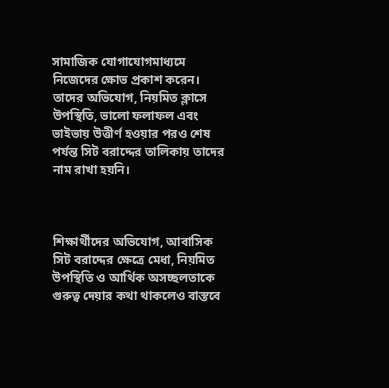সামাজিক যোগাযোগমাধ্যমে নিজেদের ক্ষোভ প্রকাশ করেন। তাদের অভিযোগ, নিয়মিত ক্লাসে উপস্থিতি, ভালো ফলাফল এবং ভাইভায় উত্তীর্ণ হওয়ার পরও শেষ পর্যন্ত সিট বরাদ্দের তালিকায় তাদের নাম রাখা হয়নি।



শিক্ষার্থীদের অভিযোগ, আবাসিক সিট বরাদ্দের ক্ষেত্রে মেধা, নিয়মিত উপস্থিতি ও আর্থিক অসচ্ছলতাকে গুরুত্ব দেয়ার কথা থাকলেও বাস্তবে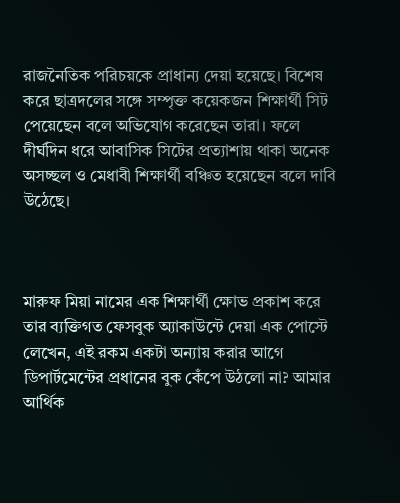রাজনৈতিক পরিচয়কে প্রাধান্য দেয়া হয়েছে। বিশেষ করে ছাত্রদলের সঙ্গে সম্পৃক্ত কয়েকজন শিক্ষার্থী সিট পেয়েছেন বলে অভিযোগ করেছেন তারা। ফলে দীর্ঘদিন ধরে আবাসিক সিটের প্রত্যাশায় থাকা অনেক অসচ্ছল ও মেধাবী শিক্ষার্থী বঞ্চিত হয়েছেন বলে দাবি উঠেছে।



মারুফ মিয়া নামের এক শিক্ষার্থী ক্ষোভ প্রকাশ করে তার ব্যক্তিগত ফেসবুক অ্যাকাউন্টে দেয়া এক পোস্টে লেখেন, এই রকম একটা অন্যায় করার আগে ডিপার্টমেন্টের প্রধানের বুক কেঁপে উঠলো না? আমার আর্থিক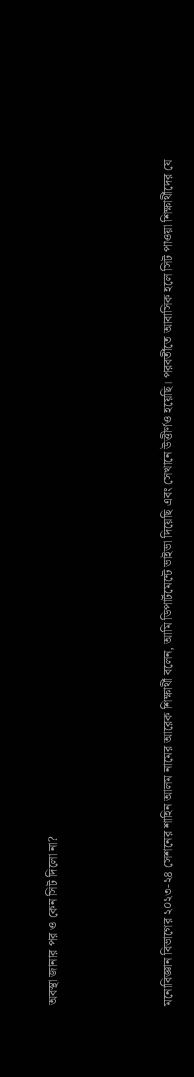অবস্থা জানার পর ও কেন সিট দিলো না?



মনোবিজ্ঞান বিভাগের ২০২৩-২৪ সেশনের শাহিন আলম নামের আরেক শিক্ষার্থী বলেন, আমি ডিপার্টমেন্টে ভাইভা দিয়েছি এবং সেখানে উত্তীর্ণও হয়েছি। পরবর্তীতে আবাসিক হলে সিট পাওয়া শিক্ষার্থীদের যে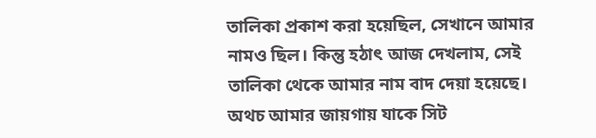তালিকা প্রকাশ করা হয়েছিল, সেখানে আমার নামও ছিল। কিন্তু হঠাৎ আজ দেখলাম, সেই তালিকা থেকে আমার নাম বাদ দেয়া হয়েছে। অথচ আমার জায়গায় যাকে সিট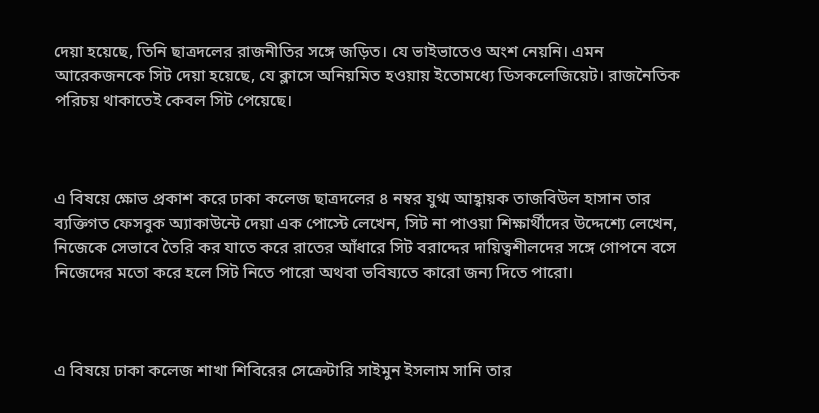দেয়া হয়েছে, তিনি ছাত্রদলের রাজনীতির সঙ্গে জড়িত। যে ভাইভাতেও অংশ নেয়নি। এমন আরেকজনকে সিট দেয়া হয়েছে, যে ক্লাসে অনিয়মিত হওয়ায় ইতোমধ্যে ডিসকলেজিয়েট। রাজনৈতিক পরিচয় থাকাতেই কেবল সিট পেয়েছে।



এ বিষয়ে ক্ষোভ প্রকাশ করে ঢাকা কলেজ ছাত্রদলের ৪ নম্বর যুগ্ম আহ্বায়ক তাজবিউল হাসান তার ব্যক্তিগত ফেসবুক অ্যাকাউন্টে দেয়া এক পোস্টে লেখেন, সিট না পাওয়া শিক্ষার্থীদের উদ্দেশ্যে লেখেন, নিজেকে সেভাবে তৈরি কর যাতে করে রাতের আঁধারে সিট বরাদ্দের দায়িত্বশীলদের সঙ্গে গোপনে বসে নিজেদের মতো করে হলে সিট নিতে পারো অথবা ভবিষ্যতে কারো জন্য দিতে পারো।



এ বিষয়ে ঢাকা কলেজ শাখা শিবিরের সেক্রেটারি সাইমুন ইসলাম সানি তার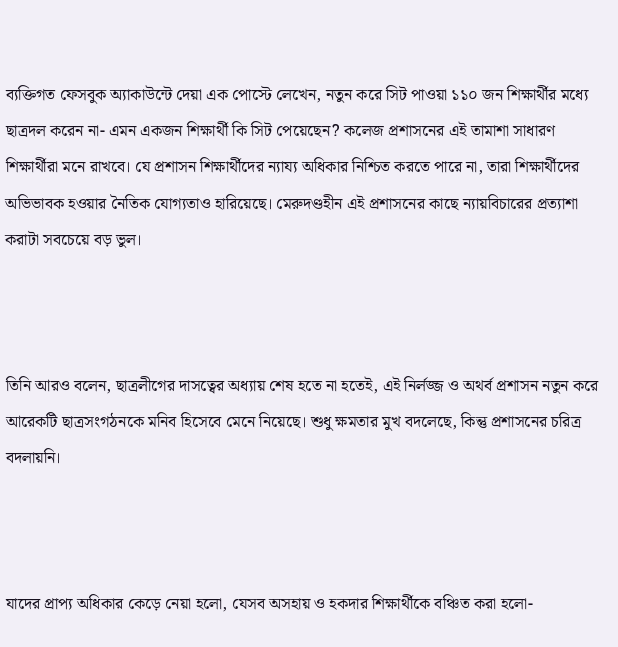ব্যক্তিগত ফেসবুক অ্যাকাউন্টে দেয়া এক পোস্টে লেখেন, নতুন করে সিট পাওয়া ১১০ জন শিক্ষার্থীর মধ্যে ছাত্রদল করেন না- এমন একজন শিক্ষার্থী কি সিট পেয়েছেন? কলেজ প্রশাসনের এই তামাশা সাধারণ শিক্ষার্থীরা মনে রাখবে। যে প্রশাসন শিক্ষার্থীদের ন্যায্য অধিকার নিশ্চিত করতে পারে না, তারা শিক্ষার্থীদের অভিভাবক হওয়ার নৈতিক যোগ্যতাও হারিয়েছে। মেরুদণ্ডহীন এই প্রশাসনের কাছে ন্যায়বিচারের প্রত্যাশা করাটা সবচেয়ে বড় ভুল।



তিনি আরও বলেন, ছাত্রলীগের দাসত্বের অধ্যায় শেষ হতে না হতেই, এই নির্লজ্জ ও অথর্ব প্রশাসন নতুন করে আরেকটি ছাত্রসংগঠনকে মনিব হিসেবে মেনে নিয়েছে। শুধু ক্ষমতার মুখ বদলেছে, কিন্তু প্রশাসনের চরিত্র বদলায়নি।



যাদের প্রাপ্য অধিকার কেড়ে নেয়া হলো, যেসব অসহায় ও হকদার শিক্ষার্থীকে বঞ্চিত করা হলো-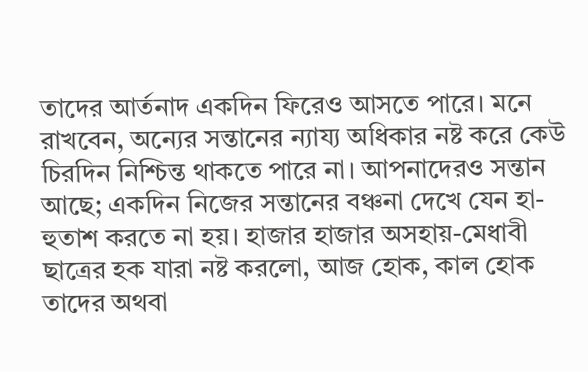তাদের আর্তনাদ একদিন ফিরেও আসতে পারে। মনে রাখবেন, অন্যের সন্তানের ন্যায্য অধিকার নষ্ট করে কেউ চিরদিন নিশ্চিন্ত থাকতে পারে না। আপনাদেরও সন্তান আছে; একদিন নিজের সন্তানের বঞ্চনা দেখে যেন হা-হুতাশ করতে না হয়। হাজার হাজার অসহায়-মেধাবী ছাত্রের হক যারা নষ্ট করলো, আজ হোক, কাল হোক তাদের অথবা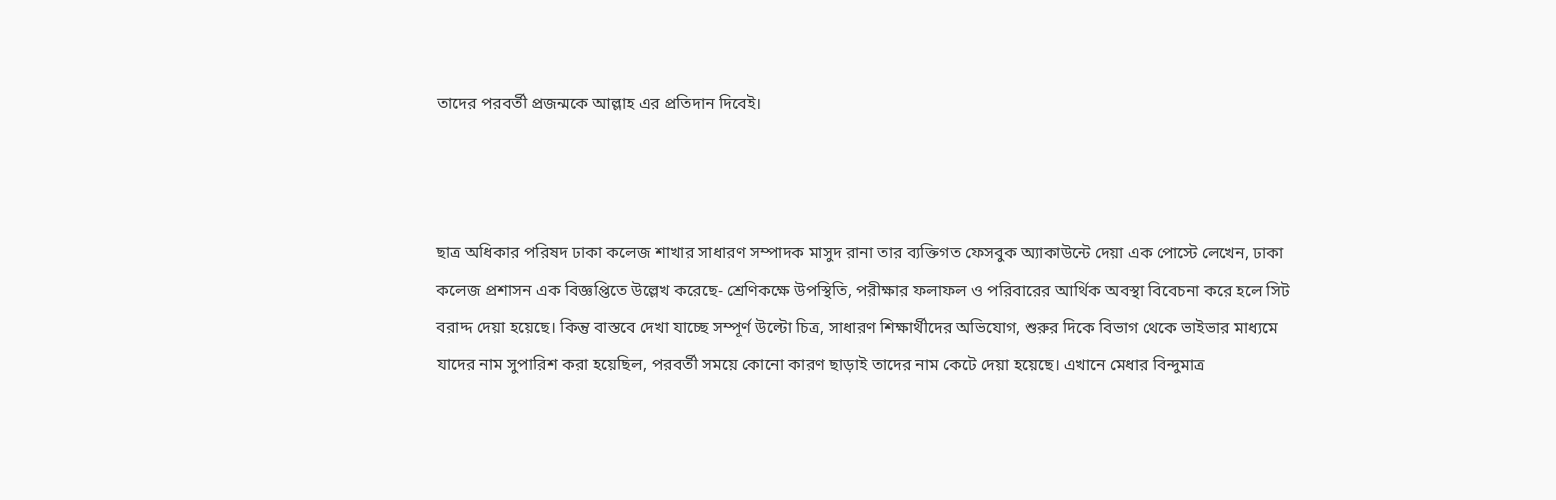তাদের পরবর্তী প্রজন্মকে আল্লাহ এর প্রতিদান দিবেই।



ছাত্র অধিকার পরিষদ ঢাকা কলেজ শাখার সাধারণ সম্পাদক মাসুদ রানা তার ব্যক্তিগত ফেসবুক অ্যাকাউন্টে দেয়া এক পোস্টে লেখেন, ঢাকা কলেজ প্রশাসন এক বিজ্ঞপ্তিতে উল্লেখ করেছে- শ্রেণিকক্ষে উপস্থিতি, পরীক্ষার ফলাফল ও পরিবারের আর্থিক অবস্থা বিবেচনা করে হলে সিট বরাদ্দ দেয়া হয়েছে। কিন্তু বাস্তবে দেখা যাচ্ছে সম্পূর্ণ উল্টো চিত্র, সাধারণ শিক্ষার্থীদের অভিযোগ, শুরুর দিকে বিভাগ থেকে ভাইভার মাধ্যমে যাদের নাম সুপারিশ করা হয়েছিল, পরবর্তী সময়ে কোনো কারণ ছাড়াই তাদের নাম কেটে দেয়া হয়েছে। এখানে মেধার বিন্দুমাত্র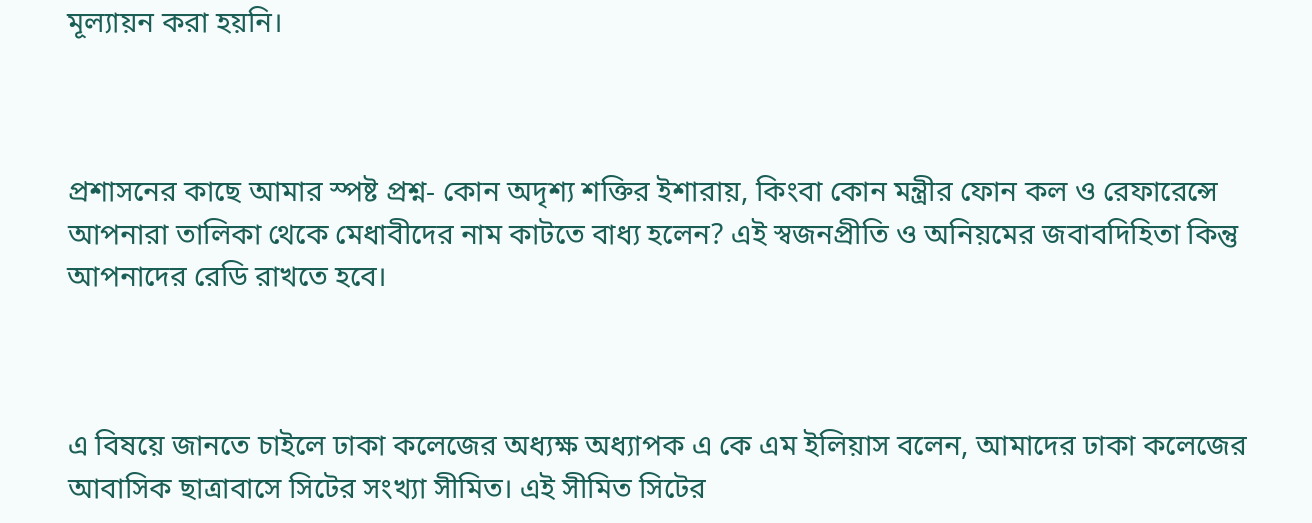মূল্যায়ন করা হয়নি।



প্রশাসনের কাছে আমার স্পষ্ট প্রশ্ন- কোন অদৃশ্য শক্তির ইশারায়, কিংবা কোন মন্ত্রীর ফোন কল ও রেফারেন্সে আপনারা তালিকা থেকে মেধাবীদের নাম কাটতে বাধ্য হলেন? এই স্বজনপ্রীতি ও অনিয়মের জবাবদিহিতা কিন্তু আপনাদের রেডি রাখতে হবে।



এ বিষয়ে জানতে চাইলে ঢাকা কলেজের অধ্যক্ষ অধ্যাপক এ কে এম ইলিয়াস বলেন, আমাদের ঢাকা কলেজের আবাসিক ছাত্রাবাসে সিটের সংখ্যা সীমিত। এই সীমিত সিটের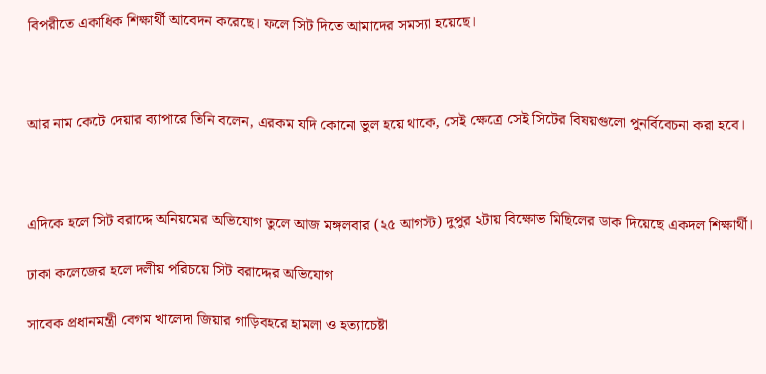বিপরীতে একাধিক শিক্ষার্থী আবেদন করেছে। ফলে সিট দিতে আমাদের সমস্যা হয়েছে।



আর নাম কেটে দেয়ার ব্যাপারে তিনি বলেন, এরকম যদি কোনো ভুল হয়ে থাকে, সেই ক্ষেত্রে সেই সিটের বিষয়গুলো পুনর্বিবেচনা করা হবে।



এদিকে হলে সিট বরাদ্দে অনিয়মের অভিযোগ তুলে আজ মঙ্গলবার (২৫ আগস্ট) দুপুর ২টায় বিক্ষোভ মিছিলের ডাক দিয়েছে একদল শিক্ষার্থী।

ঢাকা কলেজের হলে দলীয় পরিচয়ে সিট বরাদ্দের অভিযোগ

সাবেক প্রধানমন্ত্রী বেগম খালেদা জিয়ার গাড়িবহরে হামলা ও হত্যাচেষ্টা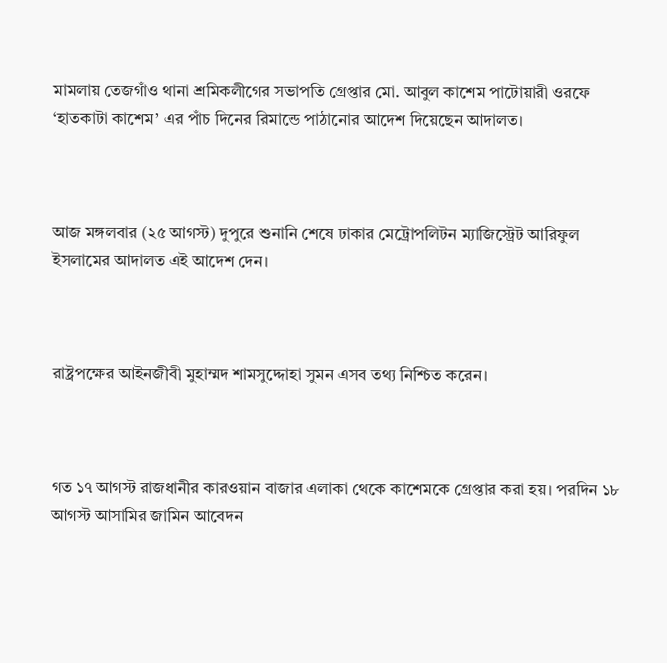মামলায় তেজগাঁও থানা শ্রমিকলীগের সভাপতি গ্রেপ্তার মো. আবুল কাশেম পাটোয়ারী ওরফে ‘হাতকাটা কাশেম’ এর পাঁচ দিনের রিমান্ডে পাঠানোর আদেশ দিয়েছেন আদালত।



আজ মঙ্গলবার (২৫ আগস্ট) দুপুরে শুনানি শেষে ঢাকার মেট্রোপলিটন ম্যাজিস্ট্রেট আরিফুল ইসলামের আদালত এই আদেশ দেন।



রাষ্ট্রপক্ষের আইনজীবী মুহাম্মদ শামসুদ্দোহা সুমন এসব তথ্য নিশ্চিত করেন।



গত ১৭ আগস্ট রাজধানীর কারওয়ান বাজার এলাকা থেকে কাশেমকে গ্রেপ্তার করা হয়। পরদিন ১৮ আগস্ট আসামির জামিন আবেদন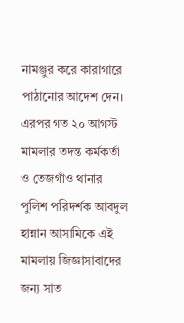নামঞ্জুর করে কারাগারে পাঠানোর আদেশ দেন। এরপর গত ২০ আগস্ট মামলার তদন্ত কর্মকর্তা ও তেজগাঁও থানার পুলিশ পরিদর্শক আবদুল হান্নান আসামিকে এই মামলায় জিজ্ঞাসাবাদের জন্য সাত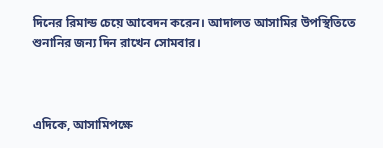দিনের রিমান্ড চেয়ে আবেদন করেন। আদালত আসামির উপস্থিতিতে শুনানির জন্য দিন রাখেন সোমবার।



এদিকে, আসামিপক্ষে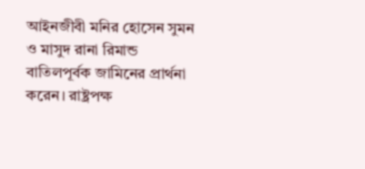আইনজীবী মনির হোসেন সুমন ও মাসুদ রানা রিমান্ড বাতিলপূর্বক জামিনের প্রার্থনা করেন। রাষ্ট্রপক্ষ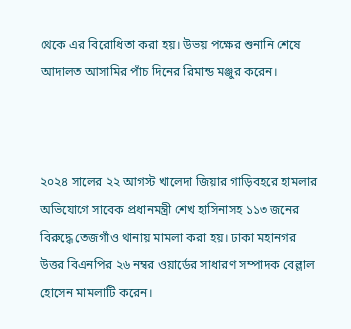থেকে এর বিরোধিতা করা হয়। উভয় পক্ষের শুনানি শেষে আদালত আসামির পাঁচ দিনের রিমান্ড মঞ্জুর করেন।



২০২৪ সালের ২২ আগস্ট খালেদা জিয়ার গাড়িবহরে হামলার অভিযোগে সাবেক প্রধানমন্ত্রী শেখ হাসিনাসহ ১১৩ জনের বিরুদ্ধে তেজগাঁও থানায় মামলা করা হয়। ঢাকা মহানগর উত্তর বিএনপির ২৬ নম্বর ওয়ার্ডের সাধারণ সম্পাদক বেল্লাল হোসেন মামলাটি করেন।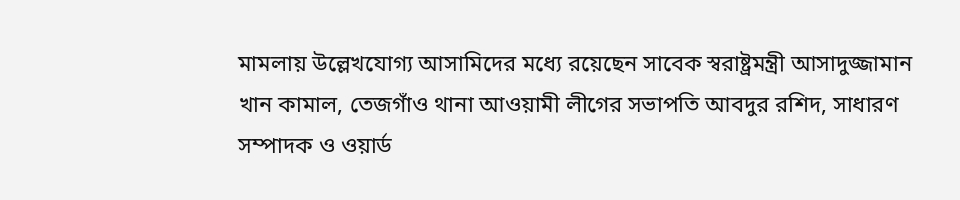মামলায় উল্লেখযোগ্য আসামিদের মধ্যে রয়েছেন সাবেক স্বরাষ্ট্রমন্ত্রী আসাদুজ্জামান খান কামাল, তেজগাঁও থানা আওয়ামী লীগের সভাপতি আবদুর রশিদ, সাধারণ সম্পাদক ও ওয়ার্ড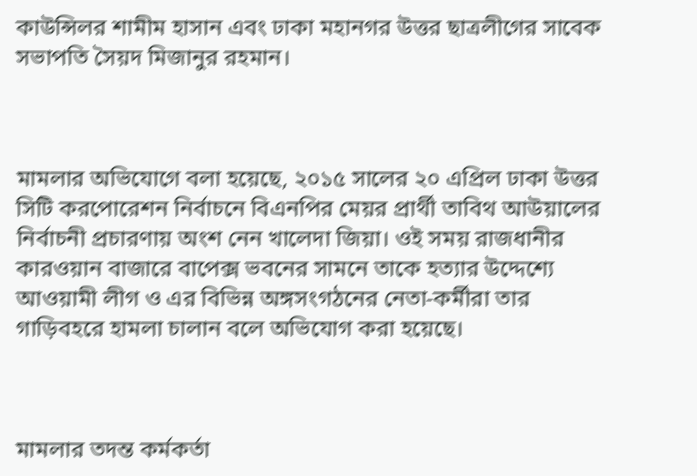কাউন্সিলর শামীম হাসান এবং ঢাকা মহানগর উত্তর ছাত্রলীগের সাবেক সভাপতি সৈয়দ মিজানুর রহমান।



মামলার অভিযোগে বলা হয়েছে, ২০১৫ সালের ২০ এপ্রিল ঢাকা উত্তর সিটি করপোরেশন নির্বাচনে বিএনপির মেয়র প্রার্থী তাবিথ আউয়ালের নির্বাচনী প্রচারণায় অংশ নেন খালেদা জিয়া। ওই সময় রাজধানীর কারওয়ান বাজারে বাপেক্স ভবনের সামনে তাকে হত্যার উদ্দেশ্যে আওয়ামী লীগ ও এর বিভিন্ন অঙ্গসংগঠনের নেতা-কর্মীরা তার গাড়িবহরে হামলা চালান বলে অভিযোগ করা হয়েছে।



মামলার তদন্ত কর্মকর্তা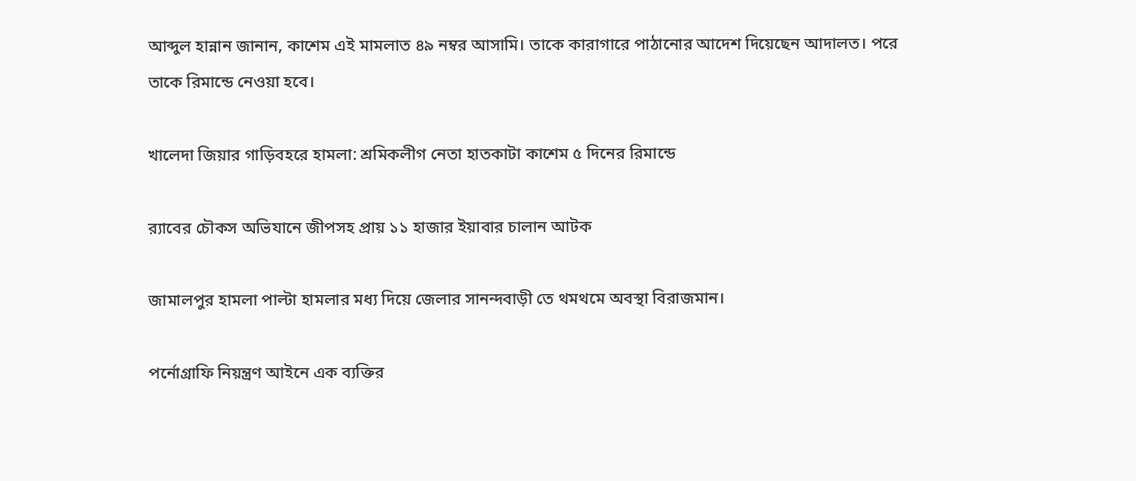আব্দুল হান্নান জানান, কাশেম এই মামলাত ৪৯ নম্বর আসামি। তাকে কারাগারে পাঠানোর আদেশ দিয়েছেন আদালত। পরে তাকে রিমান্ডে নেওয়া হবে।

খালেদা জিয়ার গাড়িবহরে হামলা: শ্রমিকলীগ নেতা হাতকাটা কাশেম ৫ দিনের রিমান্ডে

র‌্যাবের চৌকস অভিযানে জীপসহ প্রায় ১১ হাজার ইয়াবার চালান আটক

জামালপুর হামলা পাল্টা হামলার মধ্য দিয়ে জেলার সানন্দবাড়ী তে থমথমে অবস্থা বিরাজমান।

পর্নোগ্রাফি নিয়ন্ত্রণ আইনে এক ব্যক্তির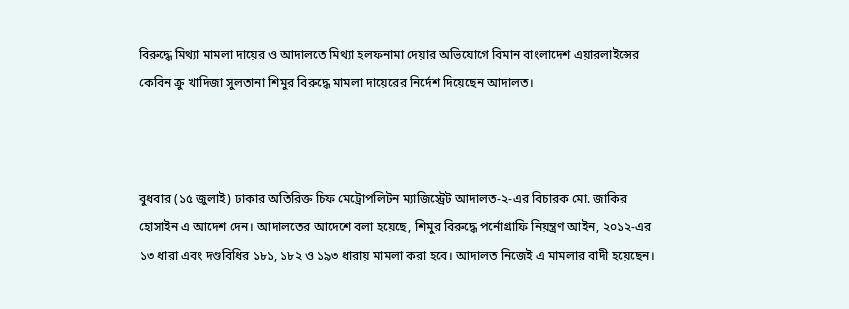বিরুদ্ধে মিথ্যা মামলা দায়ের ও আদালতে মিথ্যা হলফনামা দেয়ার অভিযোগে বিমান বাংলাদেশ এয়ারলাইন্সের কেবিন ক্রু খাদিজা সুলতানা শিমুর বিরুদ্ধে মামলা দায়েরের নির্দেশ দিয়েছেন আদালত।



বুধবার (১৫ জুলাই) ঢাকার অতিরিক্ত চিফ মেট্রোপলিটন ম্যাজিস্ট্রেট আদালত-২-এর বিচারক মো. জাকির হোসাইন এ আদেশ দেন। আদালতের আদেশে বলা হয়েছে, শিমুর বিরুদ্ধে পর্নোগ্রাফি নিয়ন্ত্রণ আইন, ২০১২-এর ১৩ ধারা এবং দণ্ডবিধির ১৮১, ১৮২ ও ১৯৩ ধারায় মামলা করা হবে। আদালত নিজেই এ মামলার বাদী হয়েছেন।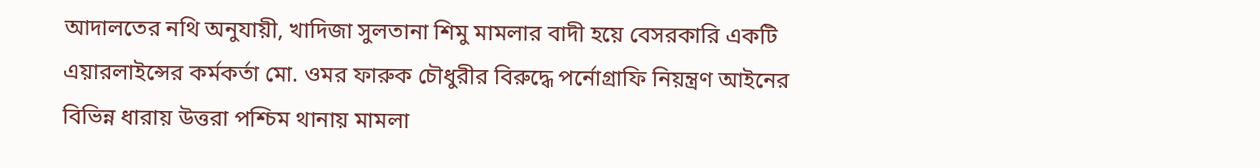আদালতের নথি অনুযায়ী, খাদিজা সুলতানা শিমু মামলার বাদী হয়ে বেসরকারি একটি এয়ারলাইন্সের কর্মকর্তা মো. ওমর ফারুক চৌধুরীর বিরুদ্ধে পর্নোগ্রাফি নিয়ন্ত্রণ আইনের বিভিন্ন ধারায় উত্তরা পশ্চিম থানায় মামলা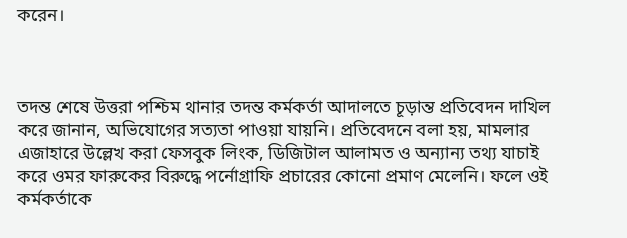করেন।



তদন্ত শেষে উত্তরা পশ্চিম থানার তদন্ত কর্মকর্তা আদালতে চূড়ান্ত প্রতিবেদন দাখিল করে জানান, অভিযোগের সত্যতা পাওয়া যায়নি। প্রতিবেদনে বলা হয়, মামলার এজাহারে উল্লেখ করা ফেসবুক লিংক, ডিজিটাল আলামত ও অন্যান্য তথ্য যাচাই করে ওমর ফারুকের বিরুদ্ধে পর্নোগ্রাফি প্রচারের কোনো প্রমাণ মেলেনি। ফলে ওই কর্মকর্তাকে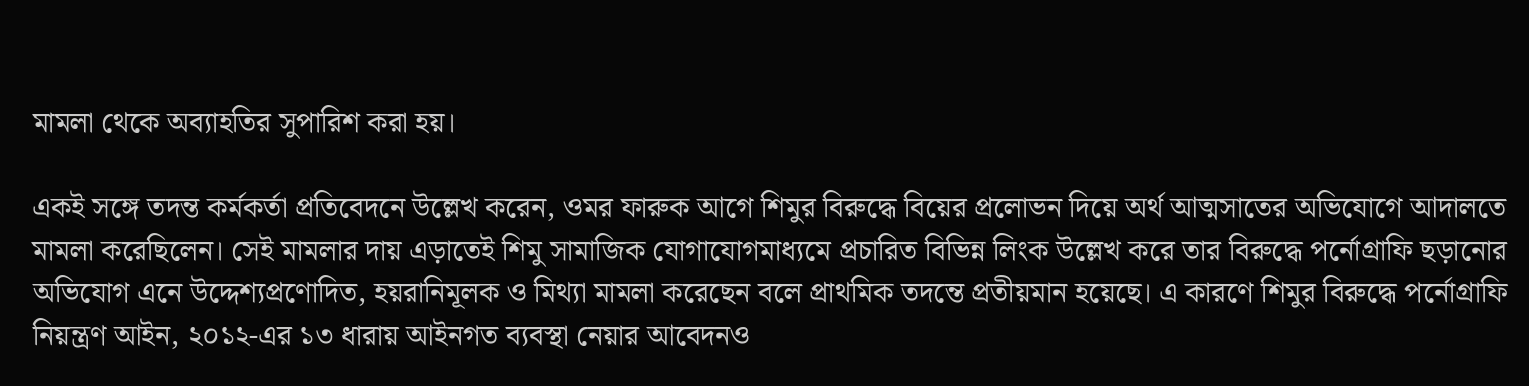মামলা থেকে অব্যাহতির সুপারিশ করা হয়।

একই সঙ্গে তদন্ত কর্মকর্তা প্রতিবেদনে উল্লেখ করেন, ওমর ফারুক আগে শিমুর বিরুদ্ধে বিয়ের প্রলোভন দিয়ে অর্থ আত্মসাতের অভিযোগে আদালতে মামলা করেছিলেন। সেই মামলার দায় এড়াতেই শিমু সামাজিক যোগাযোগমাধ্যমে প্রচারিত বিভিন্ন লিংক উল্লেখ করে তার বিরুদ্ধে পর্নোগ্রাফি ছড়ানোর অভিযোগ এনে উদ্দেশ্যপ্রণোদিত, হয়রানিমূলক ও মিথ্যা মামলা করেছেন বলে প্রাথমিক তদন্তে প্রতীয়মান হয়েছে। এ কারণে শিমুর বিরুদ্ধে পর্নোগ্রাফি নিয়ন্ত্রণ আইন, ২০১২-এর ১৩ ধারায় আইনগত ব্যবস্থা নেয়ার আবেদনও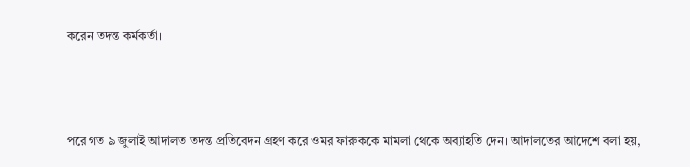করেন তদন্ত কর্মকর্তা।



পরে গত ৯ জুলাই আদালত তদন্ত প্রতিবেদন গ্রহণ করে ওমর ফারুককে মামলা থেকে অব্যাহতি দেন। আদালতের আদেশে বলা হয়,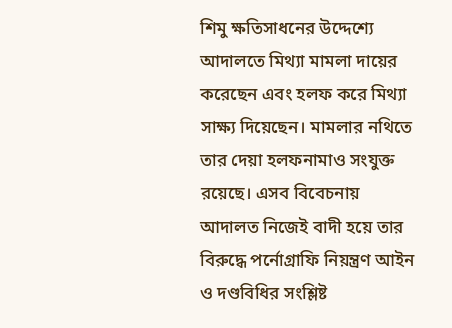শিমু ক্ষতিসাধনের উদ্দেশ্যে আদালতে মিথ্যা মামলা দায়ের করেছেন এবং হলফ করে মিথ্যা সাক্ষ্য দিয়েছেন। মামলার নথিতে তার দেয়া হলফনামাও সংযুক্ত রয়েছে। এসব বিবেচনায় আদালত নিজেই বাদী হয়ে তার বিরুদ্ধে পর্নোগ্রাফি নিয়ন্ত্রণ আইন ও দণ্ডবিধির সংশ্লিষ্ট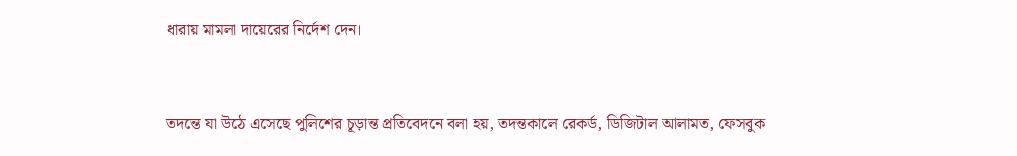ধারায় মামলা দায়েরের নির্দেশ দেন।



তদন্তে যা উঠে এসেছে পুলিশের চূড়ান্ত প্রতিবেদনে বলা হয়, তদন্তকালে রেকর্ড, ডিজিটাল আলামত, ফেসবুক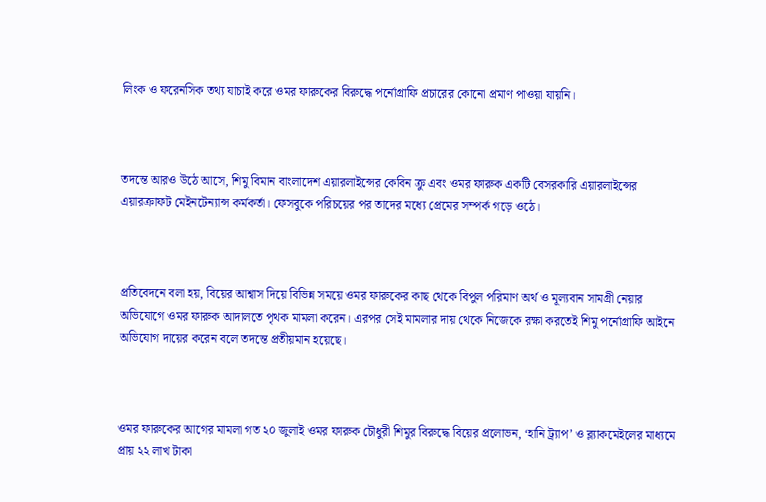লিংক ও ফরেনসিক তথ্য যাচাই করে ওমর ফারুকের বিরুদ্ধে পর্নোগ্রাফি প্রচারের কোনো প্রমাণ পাওয়া যায়নি।



তদন্তে আরও উঠে আসে, শিমু বিমান বাংলাদেশ এয়ারলাইন্সের কেবিন ক্রু এবং ওমর ফারুক একটি বেসরকারি এয়ারলাইন্সের এয়ারক্রাফট মেইনটেন্যান্স কর্মকর্তা। ফেসবুকে পরিচয়ের পর তাদের মধ্যে প্রেমের সম্পর্ক গড়ে ওঠে।



প্রতিবেদনে বলা হয়, বিয়ের আশ্বাস দিয়ে বিভিন্ন সময়ে ওমর ফারুকের কাছ থেকে বিপুল পরিমাণ অর্থ ও মূল্যবান সামগ্রী নেয়ার অভিযোগে ওমর ফারুক আদালতে পৃথক মামলা করেন। এরপর সেই মামলার দায় থেকে নিজেকে রক্ষা করতেই শিমু পর্নোগ্রাফি আইনে অভিযোগ দায়ের করেন বলে তদন্তে প্রতীয়মান হয়েছে।



ওমর ফারুকের আগের মামলা গত ২০ জুলাই ওমর ফারুক চৌধুরী শিমুর বিরুদ্ধে বিয়ের প্রলোভন, ‘হানি ট্র্যাপ’ ও ব্ল্যাকমেইলের মাধ্যমে প্রায় ২২ লাখ টাকা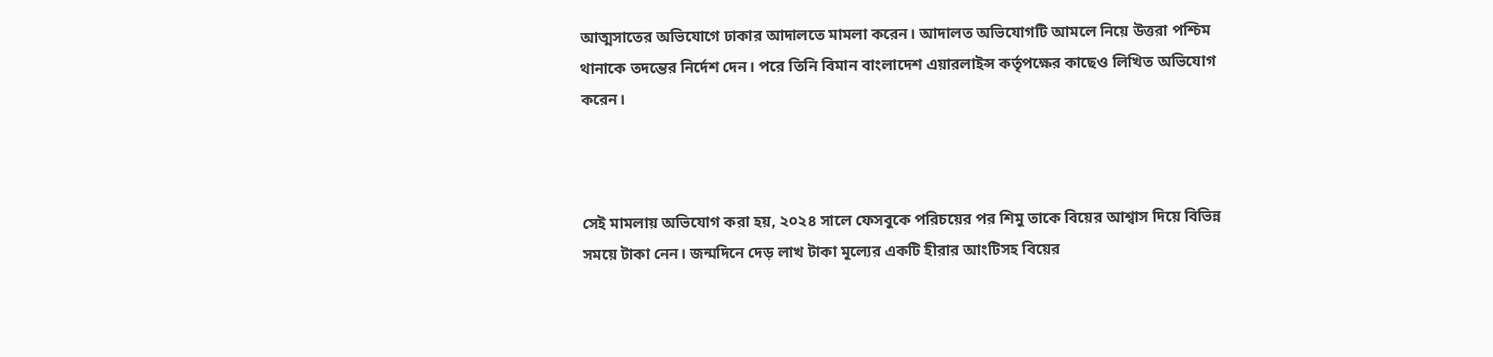আত্মসাতের অভিযোগে ঢাকার আদালতে মামলা করেন। আদালত অভিযোগটি আমলে নিয়ে উত্তরা পশ্চিম থানাকে তদন্তের নির্দেশ দেন। পরে তিনি বিমান বাংলাদেশ এয়ারলাইন্স কর্তৃপক্ষের কাছেও লিখিত অভিযোগ করেন।



সেই মামলায় অভিযোগ করা হয়, ২০২৪ সালে ফেসবুকে পরিচয়ের পর শিমু তাকে বিয়ের আশ্বাস দিয়ে বিভিন্ন সময়ে টাকা নেন। জন্মদিনে দেড় লাখ টাকা মূল্যের একটি হীরার আংটিসহ বিয়ের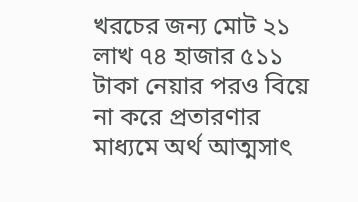খরচের জন্য মোট ২১ লাখ ৭৪ হাজার ৫১১ টাকা নেয়ার পরও বিয়ে না করে প্রতারণার মাধ্যমে অর্থ আত্মসাৎ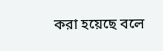করা হয়েছে বলে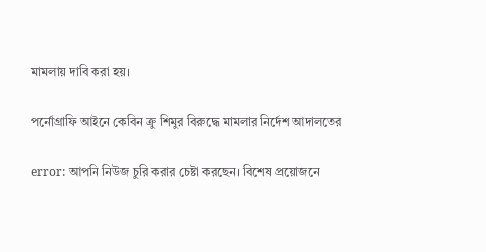মামলায় দাবি করা হয়।

পর্নোগ্রাফি আইনে কেবিন ক্রু শিমুর বিরুদ্ধে মামলার নির্দেশ আদালতের

error: আপনি নিউজ চুরি করার চেষ্টা করছেন। বিশেষ প্রয়োজনে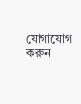যোগাযোগ করুন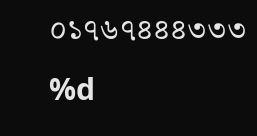০১৭৬৭৪৪৪৩৩৩
%d